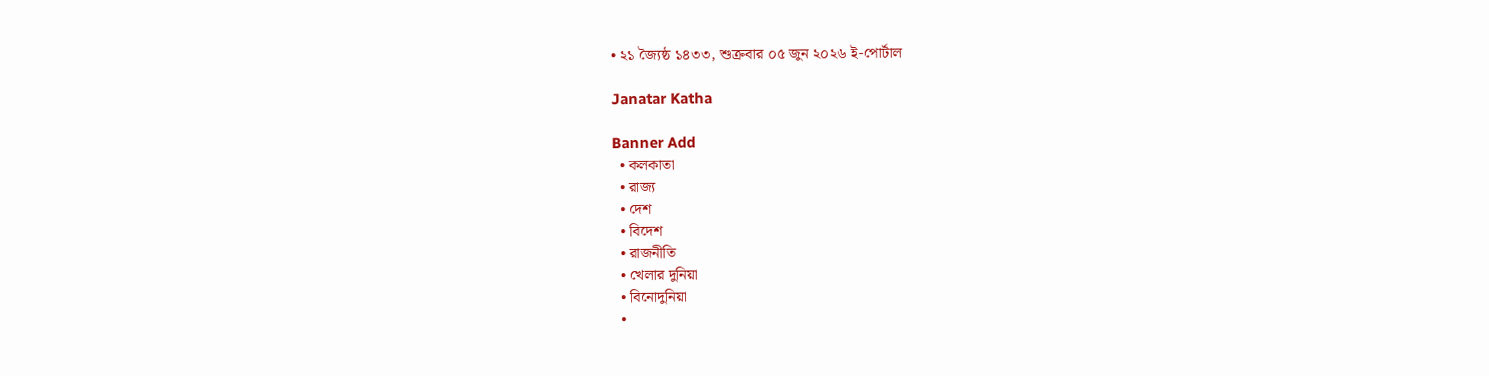• ২১ জ্যৈষ্ঠ ১৪৩৩, শুক্রবার ০৫ জুন ২০২৬ ই-পোর্টাল

Janatar Katha

Banner Add
  • কলকাতা
  • রাজ্য
  • দেশ
  • বিদেশ
  • রাজনীতি
  • খেলার দুনিয়া
  • বিনোদুনিয়া
  •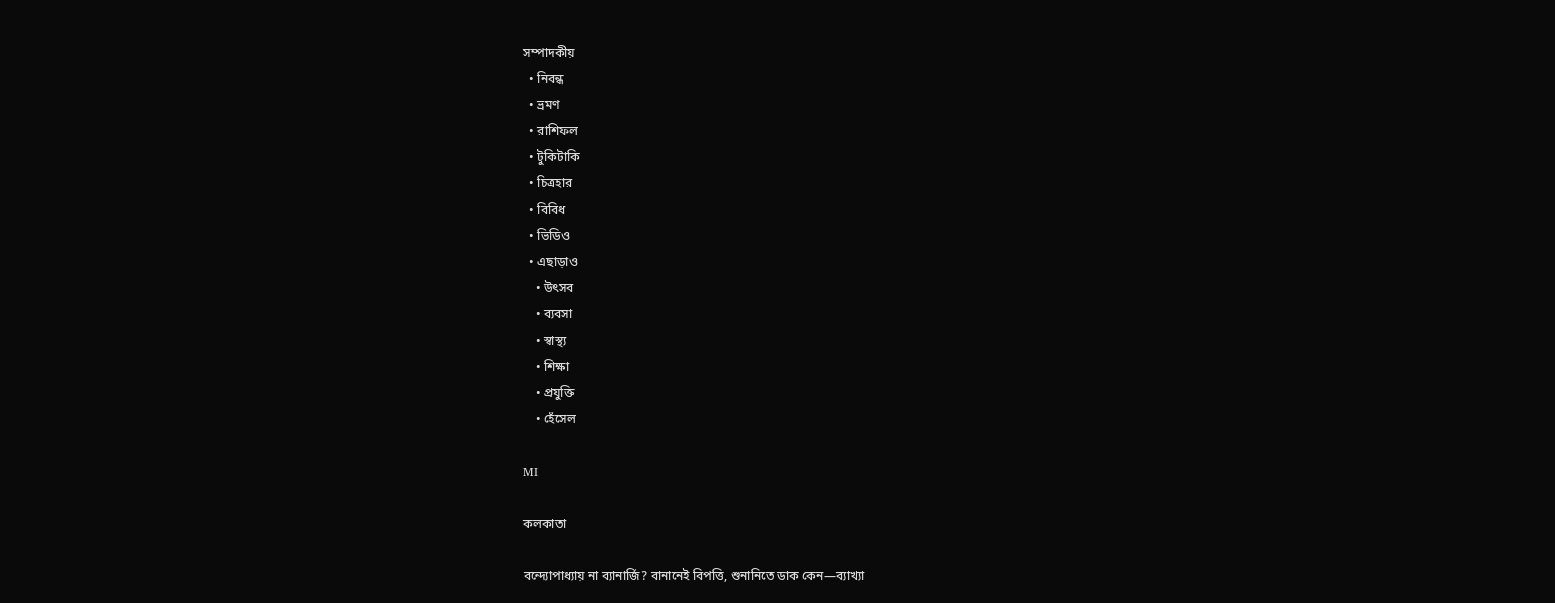সম্পাদকীয়
  • নিবন্ধ
  • ভ্রমণ
  • রাশিফল
  • টুকিটাকি
  • চিত্রহার
  • বিবিধ
  • ভিডিও
  • এছাড়াও
    • উৎসব
    • ব্যবসা
    • স্বাস্থ্য
    • শিক্ষা
    • প্রযুক্তি
    • হেঁসেল

MI

কলকাতা

বন্দ্যোপাধ্যায় না ব্যানার্জি? বানানেই বিপত্তি, শুনানিতে ডাক কেন—ব্যাখ্যা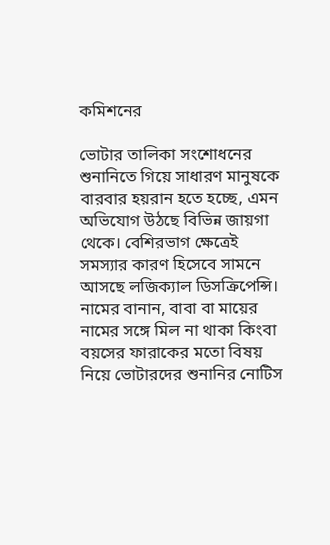কমিশনের

ভোটার তালিকা সংশোধনের শুনানিতে গিয়ে সাধারণ মানুষকে বারবার হয়রান হতে হচ্ছে, এমন অভিযোগ উঠছে বিভিন্ন জায়গা থেকে। বেশিরভাগ ক্ষেত্রেই সমস্যার কারণ হিসেবে সামনে আসছে লজিক্যাল ডিসক্রিপেন্সি। নামের বানান, বাবা বা মায়ের নামের সঙ্গে মিল না থাকা কিংবা বয়সের ফারাকের মতো বিষয় নিয়ে ভোটারদের শুনানির নোটিস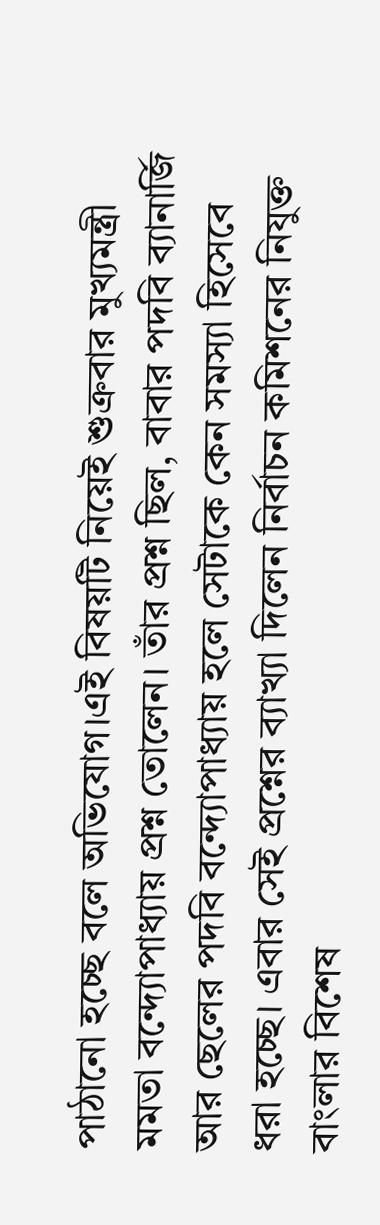পাঠানো হচ্ছে বলে অভিযোগ।এই বিষয়টি নিয়েই শুক্রবার মুখ্যমন্ত্রী মমতা বন্দ্যোপাধ্যায় প্রশ্ন তোলেন। তাঁর প্রশ্ন ছিল, বাবার পদবি ব্যানার্জি আর ছেলের পদবি বন্দ্যোপাধ্যায় হলে সেটাকে কেন সমস্যা হিসেবে ধরা হচ্ছে। এবার সেই প্রশ্নের ব্যাখ্যা দিলেন নির্বাচন কমিশনের নিযুক্ত বাংলার বিশেষ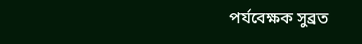পর্যবেক্ষক সুব্রত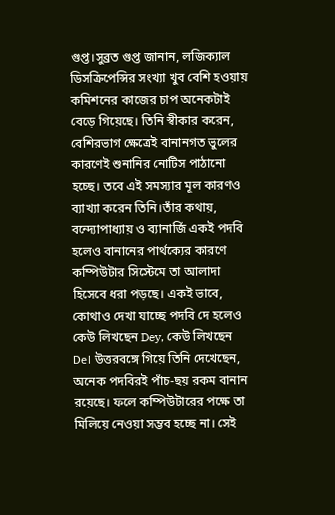গুপ্ত।সুব্রত গুপ্ত জানান, লজিক্যাল ডিসক্রিপেন্সির সংখ্যা খুব বেশি হওয়ায় কমিশনের কাজের চাপ অনেকটাই বেড়ে গিয়েছে। তিনি স্বীকার করেন, বেশিরভাগ ক্ষেত্রেই বানানগত ভুলের কারণেই শুনানির নোটিস পাঠানো হচ্ছে। তবে এই সমস্যার মূল কারণও ব্যাখ্যা করেন তিনি।তাঁর কথায়, বন্দ্যোপাধ্যায় ও ব্যানার্জি একই পদবি হলেও বানানের পার্থক্যের কারণে কম্পিউটার সিস্টেমে তা আলাদা হিসেবে ধরা পড়ছে। একই ভাবে, কোথাও দেখা যাচ্ছে পদবি দে হলেও কেউ লিখছেন Dey, কেউ লিখছেন De। উত্তরবঙ্গে গিয়ে তিনি দেখেছেন, অনেক পদবিরই পাঁচ-ছয় রকম বানান রয়েছে। ফলে কম্পিউটারের পক্ষে তা মিলিয়ে নেওয়া সম্ভব হচ্ছে না। সেই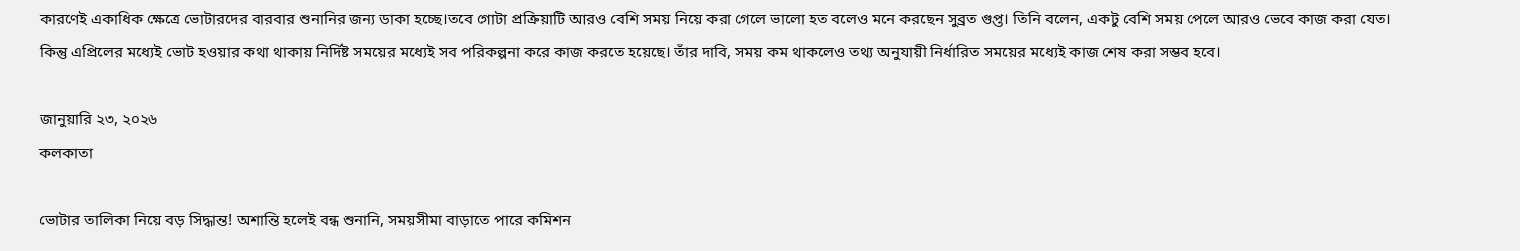কারণেই একাধিক ক্ষেত্রে ভোটারদের বারবার শুনানির জন্য ডাকা হচ্ছে।তবে গোটা প্রক্রিয়াটি আরও বেশি সময় নিয়ে করা গেলে ভালো হত বলেও মনে করছেন সুব্রত গুপ্ত। তিনি বলেন, একটু বেশি সময় পেলে আরও ভেবে কাজ করা যেত। কিন্তু এপ্রিলের মধ্যেই ভোট হওয়ার কথা থাকায় নির্দিষ্ট সময়ের মধ্যেই সব পরিকল্পনা করে কাজ করতে হয়েছে। তাঁর দাবি, সময় কম থাকলেও তথ্য অনুযায়ী নির্ধারিত সময়ের মধ্যেই কাজ শেষ করা সম্ভব হবে।

জানুয়ারি ২৩, ২০২৬
কলকাতা

ভোটার তালিকা নিয়ে বড় সিদ্ধান্ত! অশান্তি হলেই বন্ধ শুনানি, সময়সীমা বাড়াতে পারে কমিশন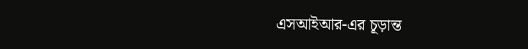এসআইআর-এর চূড়ান্ত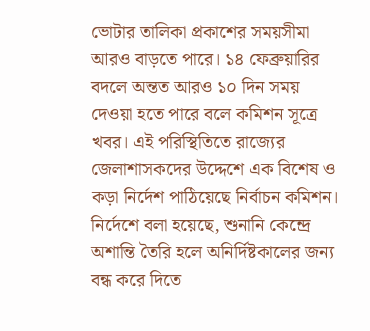ভোটার তালিকা প্রকাশের সময়সীমা আরও বাড়তে পারে। ১৪ ফেব্রুয়ারির বদলে অন্তত আরও ১০ দিন সময় দেওয়া হতে পারে বলে কমিশন সূত্রে খবর। এই পরিস্থিতিতে রাজ্যের জেলাশাসকদের উদ্দেশে এক বিশেষ ও কড়া নির্দেশ পাঠিয়েছে নির্বাচন কমিশন। নির্দেশে বলা হয়েছে, শুনানি কেন্দ্রে অশান্তি তৈরি হলে অনির্দিষ্টকালের জন্য বন্ধ করে দিতে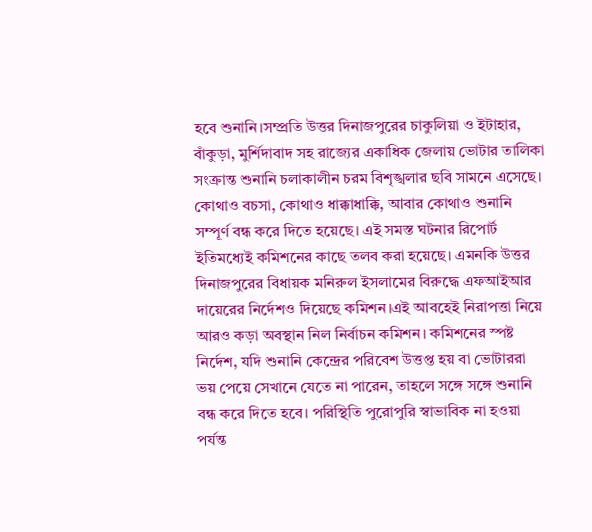হবে শুনানি।সম্প্রতি উত্তর দিনাজপুরের চাকুলিয়া ও ইটাহার, বাঁকুড়া, মুর্শিদাবাদ সহ রাজ্যের একাধিক জেলায় ভোটার তালিকা সংক্রান্ত শুনানি চলাকালীন চরম বিশৃঙ্খলার ছবি সামনে এসেছে। কোথাও বচসা, কোথাও ধাক্কাধাক্কি, আবার কোথাও শুনানি সম্পূর্ণ বন্ধ করে দিতে হয়েছে। এই সমস্ত ঘটনার রিপোর্ট ইতিমধ্যেই কমিশনের কাছে তলব করা হয়েছে। এমনকি উত্তর দিনাজপুরের বিধায়ক মনিরুল ইসলামের বিরুদ্ধে এফআইআর দায়েরের নির্দেশও দিয়েছে কমিশন।এই আবহেই নিরাপত্তা নিয়ে আরও কড়া অবস্থান নিল নির্বাচন কমিশন। কমিশনের স্পষ্ট নির্দেশ, যদি শুনানি কেন্দ্রের পরিবেশ উত্তপ্ত হয় বা ভোটাররা ভয় পেয়ে সেখানে যেতে না পারেন, তাহলে সঙ্গে সঙ্গে শুনানি বন্ধ করে দিতে হবে। পরিস্থিতি পুরোপুরি স্বাভাবিক না হওয়া পর্যন্ত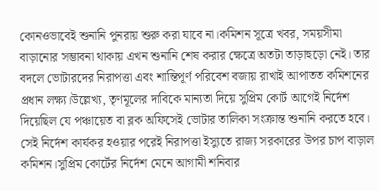কোনওভাবেই শুনানি পুনরায় শুরু করা যাবে না।কমিশন সূত্রে খবর, সময়সীমা বাড়ানোর সম্ভাবনা থাকায় এখন শুনানি শেষ করার ক্ষেত্রে অতটা তাড়াহুড়ো নেই। তার বদলে ভোটারদের নিরাপত্তা এবং শান্তিপূর্ণ পরিবেশ বজায় রাখাই আপাতত কমিশনের প্রধান লক্ষ্য।উল্লেখ্য, তৃণমূলের দাবিকে মান্যতা দিয়ে সুপ্রিম কোর্ট আগেই নির্দেশ দিয়েছিল যে পঞ্চায়েত বা ব্লক অফিসেই ভোটার তালিকা সংক্রান্ত শুনানি করতে হবে। সেই নির্দেশ কার্যকর হওয়ার পরেই নিরাপত্তা ইস্যুতে রাজ্য সরকারের উপর চাপ বাড়াল কমিশন।সুপ্রিম কোর্টের নির্দেশ মেনে আগামী শনিবার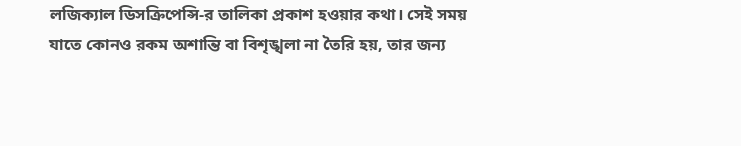লজিক্যাল ডিসক্রিপেন্সি-র তালিকা প্রকাশ হওয়ার কথা। সেই সময় যাতে কোনও রকম অশান্তি বা বিশৃঙ্খলা না তৈরি হয়, তার জন্য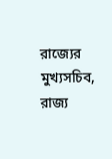রাজ্যের মুখ্যসচিব, রাজ্য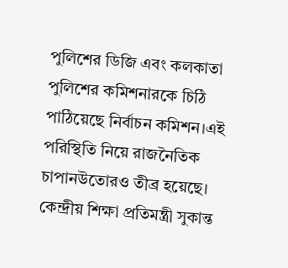পুলিশের ডিজি এবং কলকাতা পুলিশের কমিশনারকে চিঠি পাঠিয়েছে নির্বাচন কমিশন।এই পরিস্থিতি নিয়ে রাজনৈতিক চাপানউতোরও তীব্র হয়েছে। কেন্দ্রীয় শিক্ষা প্রতিমন্ত্রী সুকান্ত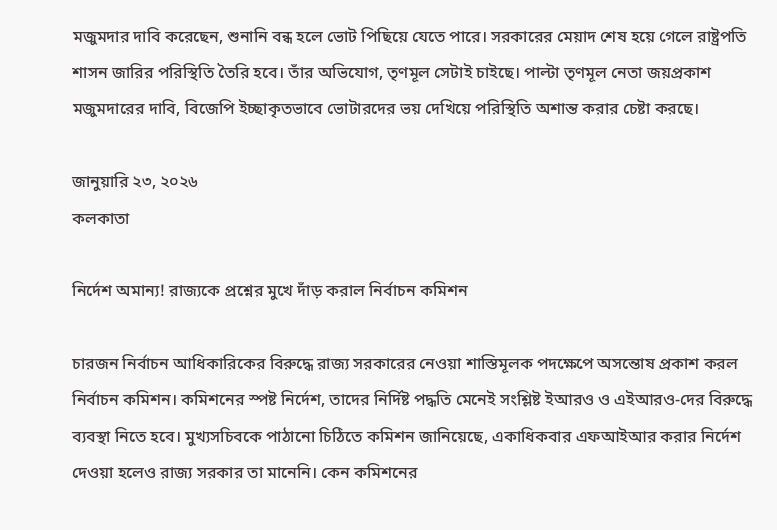মজুমদার দাবি করেছেন, শুনানি বন্ধ হলে ভোট পিছিয়ে যেতে পারে। সরকারের মেয়াদ শেষ হয়ে গেলে রাষ্ট্রপতি শাসন জারির পরিস্থিতি তৈরি হবে। তাঁর অভিযোগ, তৃণমূল সেটাই চাইছে। পাল্টা তৃণমূল নেতা জয়প্রকাশ মজুমদারের দাবি, বিজেপি ইচ্ছাকৃতভাবে ভোটারদের ভয় দেখিয়ে পরিস্থিতি অশান্ত করার চেষ্টা করছে।

জানুয়ারি ২৩, ২০২৬
কলকাতা

নির্দেশ অমান্য! রাজ্যকে প্রশ্নের মুখে দাঁড় করাল নির্বাচন কমিশন

চারজন নির্বাচন আধিকারিকের বিরুদ্ধে রাজ্য সরকারের নেওয়া শাস্তিমূলক পদক্ষেপে অসন্তোষ প্রকাশ করল নির্বাচন কমিশন। কমিশনের স্পষ্ট নির্দেশ, তাদের নির্দিষ্ট পদ্ধতি মেনেই সংশ্লিষ্ট ইআরও ও এইআরও-দের বিরুদ্ধে ব্যবস্থা নিতে হবে। মুখ্যসচিবকে পাঠানো চিঠিতে কমিশন জানিয়েছে, একাধিকবার এফআইআর করার নির্দেশ দেওয়া হলেও রাজ্য সরকার তা মানেনি। কেন কমিশনের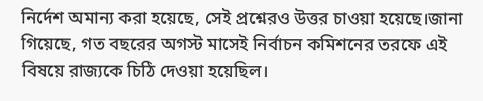নির্দেশ অমান্য করা হয়েছে, সেই প্রশ্নেরও উত্তর চাওয়া হয়েছে।জানা গিয়েছে, গত বছরের অগস্ট মাসেই নির্বাচন কমিশনের তরফে এই বিষয়ে রাজ্যকে চিঠি দেওয়া হয়েছিল।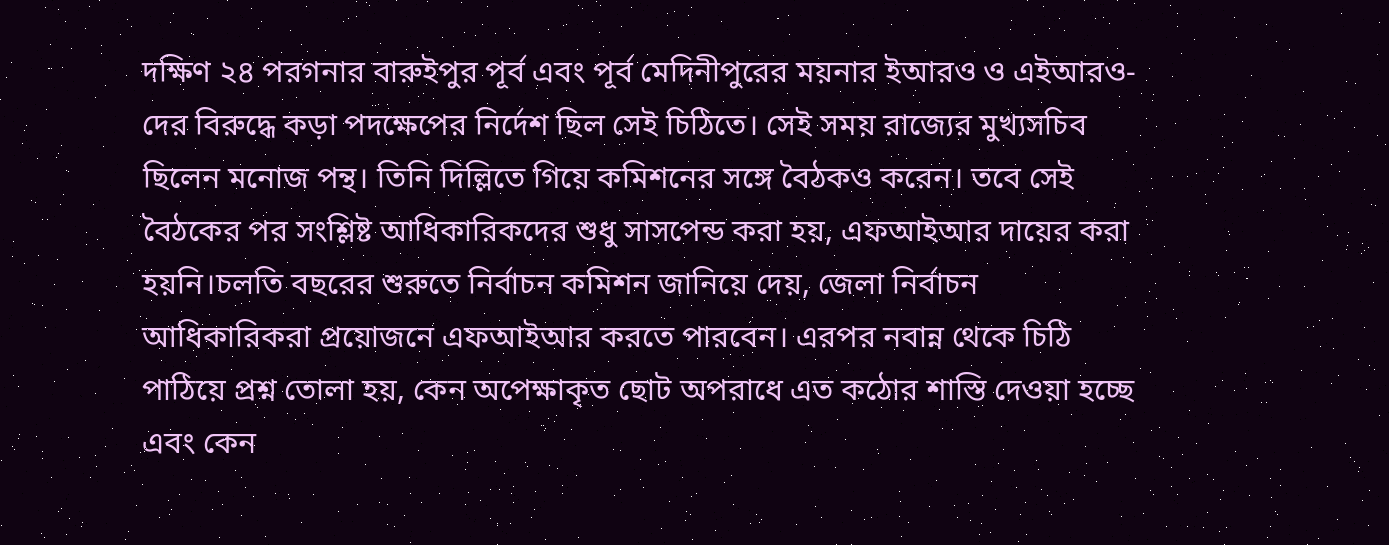দক্ষিণ ২৪ পরগনার বারুইপুর পূর্ব এবং পূর্ব মেদিনীপুরের ময়নার ইআরও ও এইআরও-দের বিরুদ্ধে কড়া পদক্ষেপের নির্দেশ ছিল সেই চিঠিতে। সেই সময় রাজ্যের মুখ্যসচিব ছিলেন মনোজ পন্থ। তিনি দিল্লিতে গিয়ে কমিশনের সঙ্গে বৈঠকও করেন। তবে সেই বৈঠকের পর সংশ্লিষ্ট আধিকারিকদের শুধু সাসপেন্ড করা হয়, এফআইআর দায়ের করা হয়নি।চলতি বছরের শুরুতে নির্বাচন কমিশন জানিয়ে দেয়, জেলা নির্বাচন আধিকারিকরা প্রয়োজনে এফআইআর করতে পারবেন। এরপর নবান্ন থেকে চিঠি পাঠিয়ে প্রশ্ন তোলা হয়, কেন অপেক্ষাকৃত ছোট অপরাধে এত কঠোর শাস্তি দেওয়া হচ্ছে এবং কেন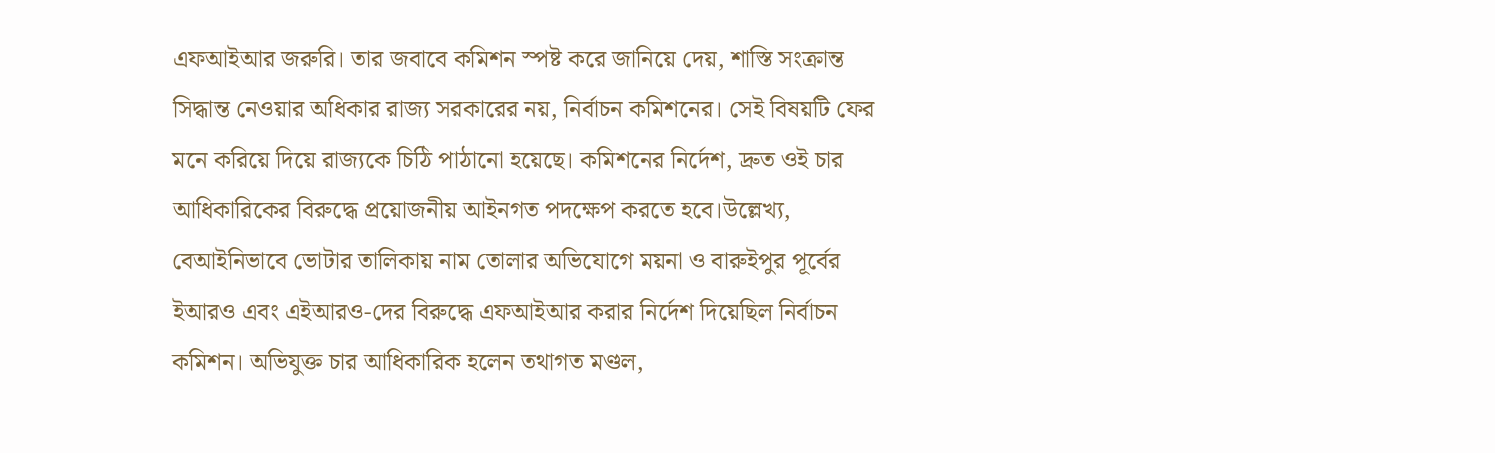এফআইআর জরুরি। তার জবাবে কমিশন স্পষ্ট করে জানিয়ে দেয়, শাস্তি সংক্রান্ত সিদ্ধান্ত নেওয়ার অধিকার রাজ্য সরকারের নয়, নির্বাচন কমিশনের। সেই বিষয়টি ফের মনে করিয়ে দিয়ে রাজ্যকে চিঠি পাঠানো হয়েছে। কমিশনের নির্দেশ, দ্রুত ওই চার আধিকারিকের বিরুদ্ধে প্রয়োজনীয় আইনগত পদক্ষেপ করতে হবে।উল্লেখ্য, বেআইনিভাবে ভোটার তালিকায় নাম তোলার অভিযোগে ময়না ও বারুইপুর পূর্বের ইআরও এবং এইআরও-দের বিরুদ্ধে এফআইআর করার নির্দেশ দিয়েছিল নির্বাচন কমিশন। অভিযুক্ত চার আধিকারিক হলেন তথাগত মণ্ডল,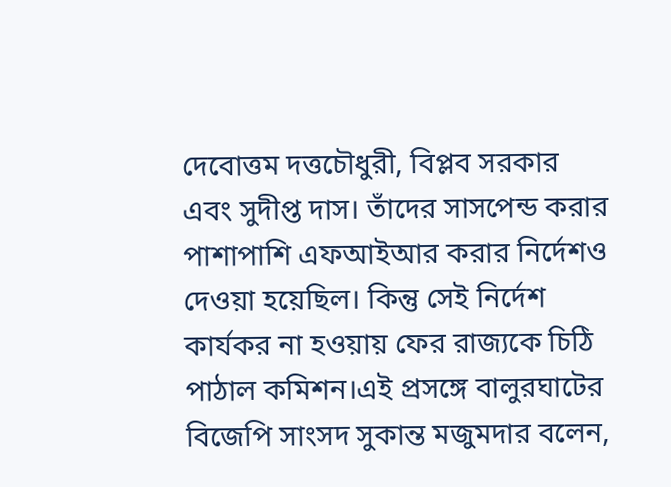দেবোত্তম দত্তচৌধুরী, বিপ্লব সরকার এবং সুদীপ্ত দাস। তাঁদের সাসপেন্ড করার পাশাপাশি এফআইআর করার নির্দেশও দেওয়া হয়েছিল। কিন্তু সেই নির্দেশ কার্যকর না হওয়ায় ফের রাজ্যকে চিঠি পাঠাল কমিশন।এই প্রসঙ্গে বালুরঘাটের বিজেপি সাংসদ সুকান্ত মজুমদার বলেন,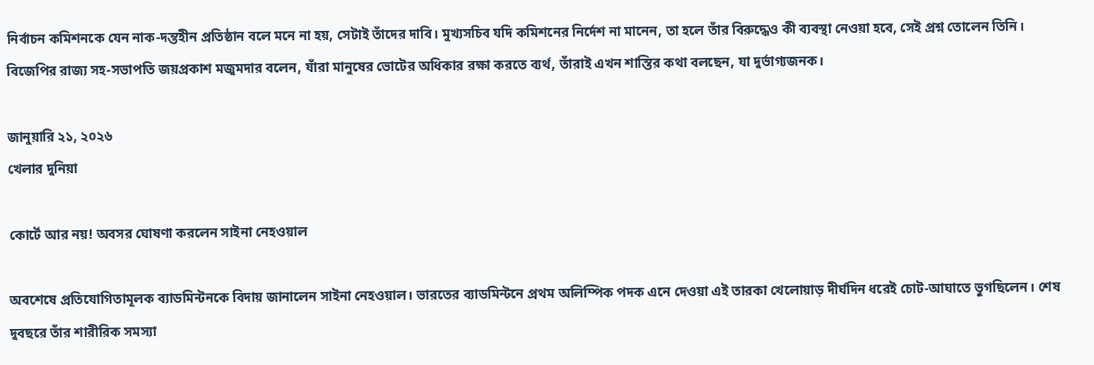নির্বাচন কমিশনকে যেন নাক-দন্তহীন প্রতিষ্ঠান বলে মনে না হয়, সেটাই তাঁদের দাবি। মুখ্যসচিব যদি কমিশনের নির্দেশ না মানেন, তা হলে তাঁর বিরুদ্ধেও কী ব্যবস্থা নেওয়া হবে, সেই প্রশ্ন তোলেন তিনি। বিজেপির রাজ্য সহ-সভাপতি জয়প্রকাশ মজুমদার বলেন, যাঁরা মানুষের ভোটের অধিকার রক্ষা করতে ব্যর্থ, তাঁরাই এখন শাস্তির কথা বলছেন, যা দুর্ভাগ্যজনক।

জানুয়ারি ২১, ২০২৬
খেলার দুনিয়া

কোর্টে আর নয়! অবসর ঘোষণা করলেন সাইনা নেহওয়াল

অবশেষে প্রতিযোগিতামূলক ব্যাডমিন্টনকে বিদায় জানালেন সাইনা নেহওয়াল। ভারতের ব্যাডমিন্টনে প্রথম অলিম্পিক পদক এনে দেওয়া এই তারকা খেলোয়াড় দীর্ঘদিন ধরেই চোট-আঘাতে ভুগছিলেন। শেষ দুবছরে তাঁর শারীরিক সমস্যা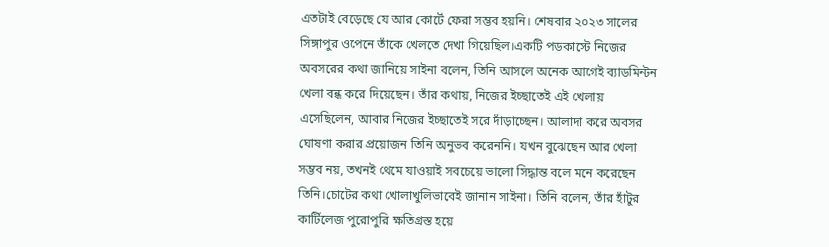এতটাই বেড়েছে যে আর কোর্টে ফেরা সম্ভব হয়নি। শেষবার ২০২৩ সালের সিঙ্গাপুর ওপেনে তাঁকে খেলতে দেখা গিয়েছিল।একটি পডকাস্টে নিজের অবসরের কথা জানিয়ে সাইনা বলেন, তিনি আসলে অনেক আগেই ব্যাডমিন্টন খেলা বন্ধ করে দিয়েছেন। তাঁর কথায়, নিজের ইচ্ছাতেই এই খেলায় এসেছিলেন, আবার নিজের ইচ্ছাতেই সরে দাঁড়াচ্ছেন। আলাদা করে অবসর ঘোষণা করার প্রয়োজন তিনি অনুভব করেননি। যখন বুঝেছেন আর খেলা সম্ভব নয়, তখনই থেমে যাওয়াই সবচেয়ে ভালো সিদ্ধান্ত বলে মনে করেছেন তিনি।চোটের কথা খোলাখুলিভাবেই জানান সাইনা। তিনি বলেন, তাঁর হাঁটুর কার্টিলেজ পুরোপুরি ক্ষতিগ্রস্ত হয়ে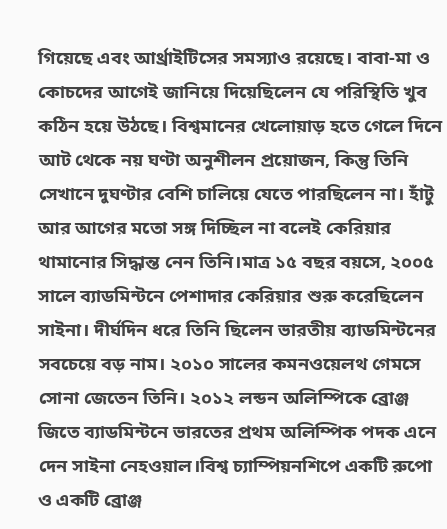গিয়েছে এবং আর্থ্রাইটিসের সমস্যাও রয়েছে। বাবা-মা ও কোচদের আগেই জানিয়ে দিয়েছিলেন যে পরিস্থিতি খুব কঠিন হয়ে উঠছে। বিশ্বমানের খেলোয়াড় হতে গেলে দিনে আট থেকে নয় ঘণ্টা অনুশীলন প্রয়োজন, কিন্তু তিনি সেখানে দুঘণ্টার বেশি চালিয়ে যেতে পারছিলেন না। হাঁটু আর আগের মতো সঙ্গ দিচ্ছিল না বলেই কেরিয়ার থামানোর সিদ্ধান্ত নেন তিনি।মাত্র ১৫ বছর বয়সে, ২০০৫ সালে ব্যাডমিন্টনে পেশাদার কেরিয়ার শুরু করেছিলেন সাইনা। দীর্ঘদিন ধরে তিনি ছিলেন ভারতীয় ব্যাডমিন্টনের সবচেয়ে বড় নাম। ২০১০ সালের কমনওয়েলথ গেমসে সোনা জেতেন তিনি। ২০১২ লন্ডন অলিম্পিকে ব্রোঞ্জ জিতে ব্যাডমিন্টনে ভারতের প্রথম অলিম্পিক পদক এনে দেন সাইনা নেহওয়াল।বিশ্ব চ্যাম্পিয়নশিপে একটি রুপো ও একটি ব্রোঞ্জ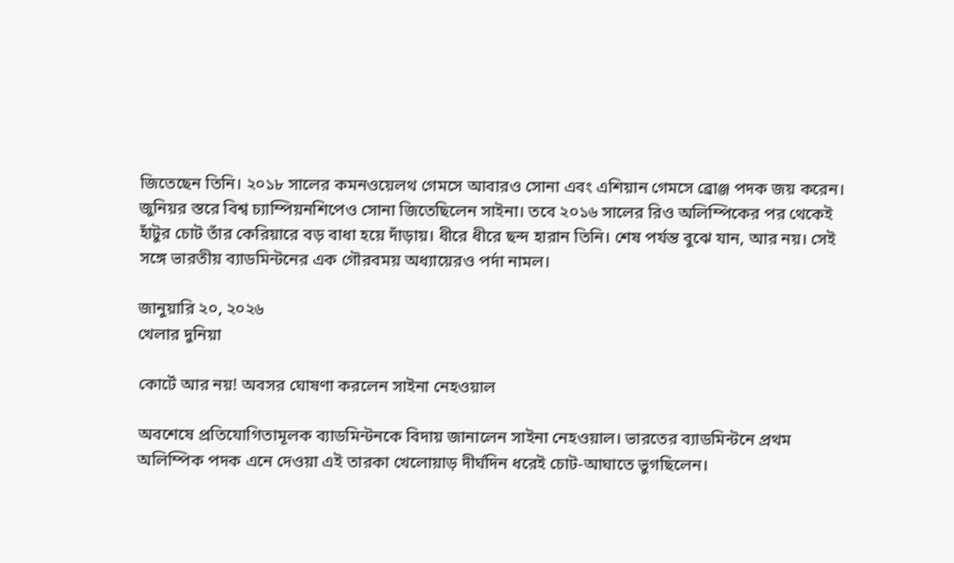জিতেছেন তিনি। ২০১৮ সালের কমনওয়েলথ গেমসে আবারও সোনা এবং এশিয়ান গেমসে ব্রোঞ্জ পদক জয় করেন। জুনিয়র স্তরে বিশ্ব চ্যাম্পিয়নশিপেও সোনা জিতেছিলেন সাইনা। তবে ২০১৬ সালের রিও অলিম্পিকের পর থেকেই হাঁটুর চোট তাঁর কেরিয়ারে বড় বাধা হয়ে দাঁড়ায়। ধীরে ধীরে ছন্দ হারান তিনি। শেষ পর্যন্ত বুঝে যান, আর নয়। সেই সঙ্গে ভারতীয় ব্যাডমিন্টনের এক গৌরবময় অধ্যায়েরও পর্দা নামল।

জানুয়ারি ২০, ২০২৬
খেলার দুনিয়া

কোর্টে আর নয়! অবসর ঘোষণা করলেন সাইনা নেহওয়াল

অবশেষে প্রতিযোগিতামূলক ব্যাডমিন্টনকে বিদায় জানালেন সাইনা নেহওয়াল। ভারতের ব্যাডমিন্টনে প্রথম অলিম্পিক পদক এনে দেওয়া এই তারকা খেলোয়াড় দীর্ঘদিন ধরেই চোট-আঘাতে ভুগছিলেন।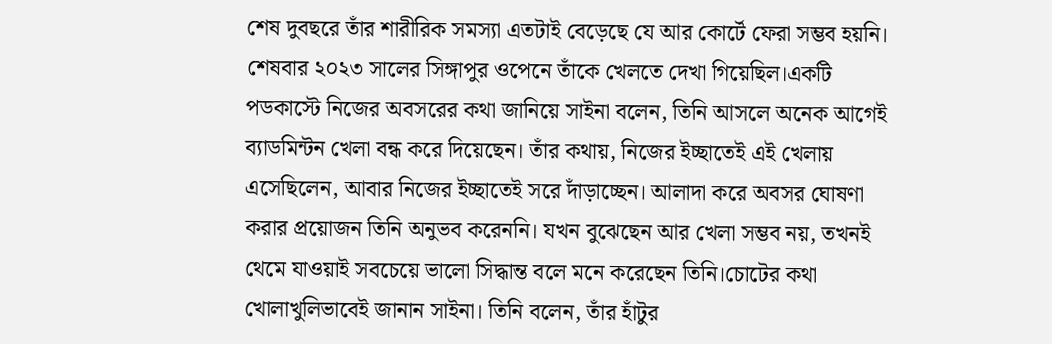শেষ দুবছরে তাঁর শারীরিক সমস্যা এতটাই বেড়েছে যে আর কোর্টে ফেরা সম্ভব হয়নি। শেষবার ২০২৩ সালের সিঙ্গাপুর ওপেনে তাঁকে খেলতে দেখা গিয়েছিল।একটি পডকাস্টে নিজের অবসরের কথা জানিয়ে সাইনা বলেন, তিনি আসলে অনেক আগেই ব্যাডমিন্টন খেলা বন্ধ করে দিয়েছেন। তাঁর কথায়, নিজের ইচ্ছাতেই এই খেলায় এসেছিলেন, আবার নিজের ইচ্ছাতেই সরে দাঁড়াচ্ছেন। আলাদা করে অবসর ঘোষণা করার প্রয়োজন তিনি অনুভব করেননি। যখন বুঝেছেন আর খেলা সম্ভব নয়, তখনই থেমে যাওয়াই সবচেয়ে ভালো সিদ্ধান্ত বলে মনে করেছেন তিনি।চোটের কথা খোলাখুলিভাবেই জানান সাইনা। তিনি বলেন, তাঁর হাঁটুর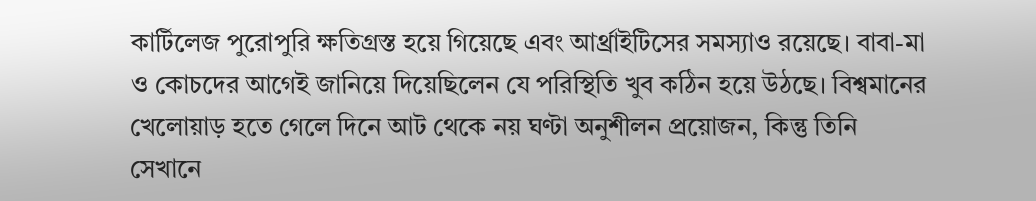কার্টিলেজ পুরোপুরি ক্ষতিগ্রস্ত হয়ে গিয়েছে এবং আর্থ্রাইটিসের সমস্যাও রয়েছে। বাবা-মা ও কোচদের আগেই জানিয়ে দিয়েছিলেন যে পরিস্থিতি খুব কঠিন হয়ে উঠছে। বিশ্বমানের খেলোয়াড় হতে গেলে দিনে আট থেকে নয় ঘণ্টা অনুশীলন প্রয়োজন, কিন্তু তিনি সেখানে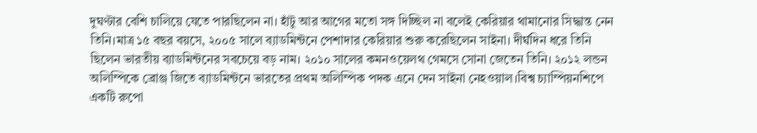দুঘণ্টার বেশি চালিয়ে যেতে পারছিলেন না। হাঁটু আর আগের মতো সঙ্গ দিচ্ছিল না বলেই কেরিয়ার থামানোর সিদ্ধান্ত নেন তিনি।মাত্র ১৫ বছর বয়সে, ২০০৫ সালে ব্যাডমিন্টনে পেশাদার কেরিয়ার শুরু করেছিলেন সাইনা। দীর্ঘদিন ধরে তিনি ছিলেন ভারতীয় ব্যাডমিন্টনের সবচেয়ে বড় নাম। ২০১০ সালের কমনওয়েলথ গেমসে সোনা জেতেন তিনি। ২০১২ লন্ডন অলিম্পিকে ব্রোঞ্জ জিতে ব্যাডমিন্টনে ভারতের প্রথম অলিম্পিক পদক এনে দেন সাইনা নেহওয়াল।বিশ্ব চ্যাম্পিয়নশিপে একটি রুপো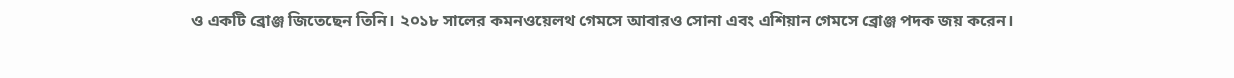ও একটি ব্রোঞ্জ জিতেছেন তিনি। ২০১৮ সালের কমনওয়েলথ গেমসে আবারও সোনা এবং এশিয়ান গেমসে ব্রোঞ্জ পদক জয় করেন।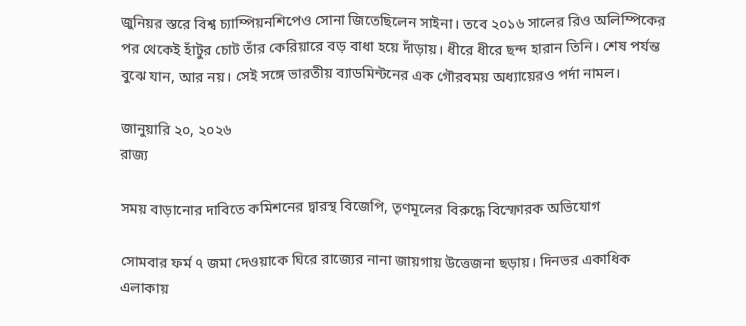জুনিয়র স্তরে বিশ্ব চ্যাম্পিয়নশিপেও সোনা জিতেছিলেন সাইনা। তবে ২০১৬ সালের রিও অলিম্পিকের পর থেকেই হাঁটুর চোট তাঁর কেরিয়ারে বড় বাধা হয়ে দাঁড়ায়। ধীরে ধীরে ছন্দ হারান তিনি। শেষ পর্যন্ত বুঝে যান, আর নয়। সেই সঙ্গে ভারতীয় ব্যাডমিন্টনের এক গৌরবময় অধ্যায়েরও পর্দা নামল।

জানুয়ারি ২০, ২০২৬
রাজ্য

সময় বাড়ানোর দাবিতে কমিশনের দ্বারস্থ বিজেপি, তৃণমূলের বিরুদ্ধে বিস্ফোরক অভিযোগ

সোমবার ফর্ম ৭ জমা দেওয়াকে ঘিরে রাজ্যের নানা জায়গায় উত্তেজনা ছড়ায়। দিনভর একাধিক এলাকায়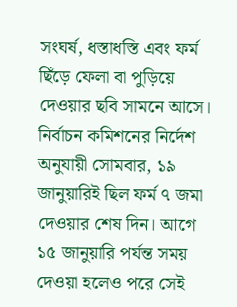সংঘর্ষ, ধস্তাধস্তি এবং ফর্ম ছিঁড়ে ফেলা বা পুড়িয়ে দেওয়ার ছবি সামনে আসে। নির্বাচন কমিশনের নির্দেশ অনুযায়ী সোমবার, ১৯ জানুয়ারিই ছিল ফর্ম ৭ জমা দেওয়ার শেষ দিন। আগে ১৫ জানুয়ারি পর্যন্ত সময় দেওয়া হলেও পরে সেই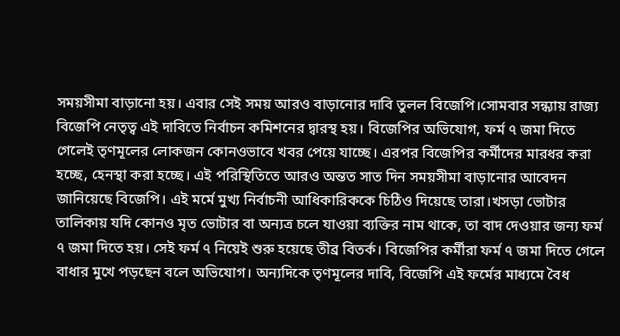সময়সীমা বাড়ানো হয়। এবার সেই সময় আরও বাড়ানোর দাবি তুলল বিজেপি।সোমবার সন্ধ্যায় রাজ্য বিজেপি নেতৃত্ব এই দাবিতে নির্বাচন কমিশনের দ্বারস্থ হয়। বিজেপির অভিযোগ, ফর্ম ৭ জমা দিতে গেলেই তৃণমূলের লোকজন কোনওভাবে খবর পেয়ে যাচ্ছে। এরপর বিজেপির কর্মীদের মারধর করা হচ্ছে, হেনস্থা করা হচ্ছে। এই পরিস্থিতিতে আরও অন্তত সাত দিন সময়সীমা বাড়ানোর আবেদন জানিয়েছে বিজেপি। এই মর্মে মুখ্য নির্বাচনী আধিকারিককে চিঠিও দিয়েছে তারা।খসড়া ভোটার তালিকায় যদি কোনও মৃত ভোটার বা অন্যত্র চলে যাওয়া ব্যক্তির নাম থাকে, তা বাদ দেওয়ার জন্য ফর্ম ৭ জমা দিতে হয়। সেই ফর্ম ৭ নিয়েই শুরু হয়েছে তীব্র বিতর্ক। বিজেপির কর্মীরা ফর্ম ৭ জমা দিতে গেলে বাধার মুখে পড়ছেন বলে অভিযোগ। অন্যদিকে তৃণমূলের দাবি, বিজেপি এই ফর্মের মাধ্যমে বৈধ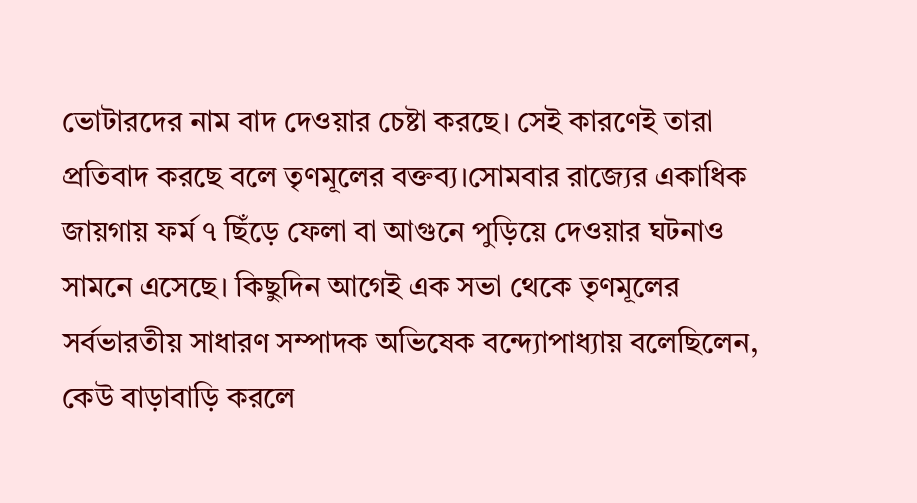ভোটারদের নাম বাদ দেওয়ার চেষ্টা করছে। সেই কারণেই তারা প্রতিবাদ করছে বলে তৃণমূলের বক্তব্য।সোমবার রাজ্যের একাধিক জায়গায় ফর্ম ৭ ছিঁড়ে ফেলা বা আগুনে পুড়িয়ে দেওয়ার ঘটনাও সামনে এসেছে। কিছুদিন আগেই এক সভা থেকে তৃণমূলের সর্বভারতীয় সাধারণ সম্পাদক অভিষেক বন্দ্যোপাধ্যায় বলেছিলেন, কেউ বাড়াবাড়ি করলে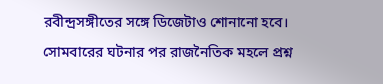রবীন্দ্রসঙ্গীতের সঙ্গে ডিজেটাও শোনানো হবে। সোমবারের ঘটনার পর রাজনৈতিক মহলে প্রশ্ন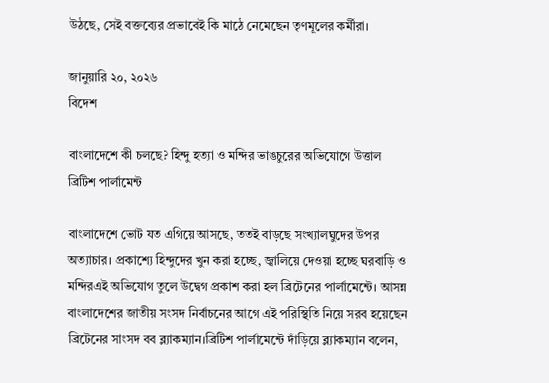উঠছে, সেই বক্তব্যের প্রভাবেই কি মাঠে নেমেছেন তৃণমূলের কর্মীরা।

জানুয়ারি ২০, ২০২৬
বিদেশ

বাংলাদেশে কী চলছে? হিন্দু হত্যা ও মন্দির ভাঙচুরের অভিযোগে উত্তাল ব্রিটিশ পার্লামেন্ট

বাংলাদেশে ভোট যত এগিয়ে আসছে, ততই বাড়ছে সংখ্যালঘুদের উপর অত্যাচার। প্রকাশ্যে হিন্দুদের খুন করা হচ্ছে, জ্বালিয়ে দেওয়া হচ্ছে ঘরবাড়ি ও মন্দিরএই অভিযোগ তুলে উদ্বেগ প্রকাশ করা হল ব্রিটেনের পার্লামেন্টে। আসন্ন বাংলাদেশের জাতীয় সংসদ নির্বাচনের আগে এই পরিস্থিতি নিয়ে সরব হয়েছেন ব্রিটেনের সাংসদ বব ব্ল্যাকম্যান।ব্রিটিশ পার্লামেন্টে দাঁড়িয়ে ব্ল্যাকম্যান বলেন,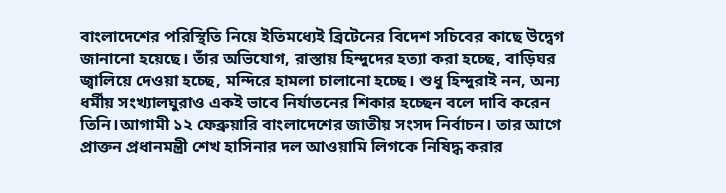বাংলাদেশের পরিস্থিতি নিয়ে ইতিমধ্যেই ব্রিটেনের বিদেশ সচিবের কাছে উদ্বেগ জানানো হয়েছে। তাঁর অভিযোগ, রাস্তায় হিন্দুদের হত্যা করা হচ্ছে, বাড়িঘর জ্বালিয়ে দেওয়া হচ্ছে, মন্দিরে হামলা চালানো হচ্ছে। শুধু হিন্দুরাই নন, অন্য ধর্মীয় সংখ্যালঘুরাও একই ভাবে নির্যাতনের শিকার হচ্ছেন বলে দাবি করেন তিনি।আগামী ১২ ফেব্রুয়ারি বাংলাদেশের জাতীয় সংসদ নির্বাচন। তার আগে প্রাক্তন প্রধানমন্ত্রী শেখ হাসিনার দল আওয়ামি লিগকে নিষিদ্ধ করার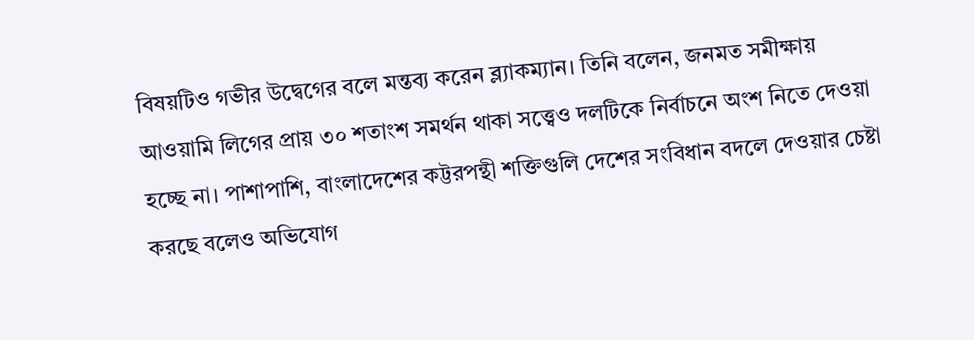বিষয়টিও গভীর উদ্বেগের বলে মন্তব্য করেন ব্ল্যাকম্যান। তিনি বলেন, জনমত সমীক্ষায় আওয়ামি লিগের প্রায় ৩০ শতাংশ সমর্থন থাকা সত্ত্বেও দলটিকে নির্বাচনে অংশ নিতে দেওয়া হচ্ছে না। পাশাপাশি, বাংলাদেশের কট্টরপন্থী শক্তিগুলি দেশের সংবিধান বদলে দেওয়ার চেষ্টা করছে বলেও অভিযোগ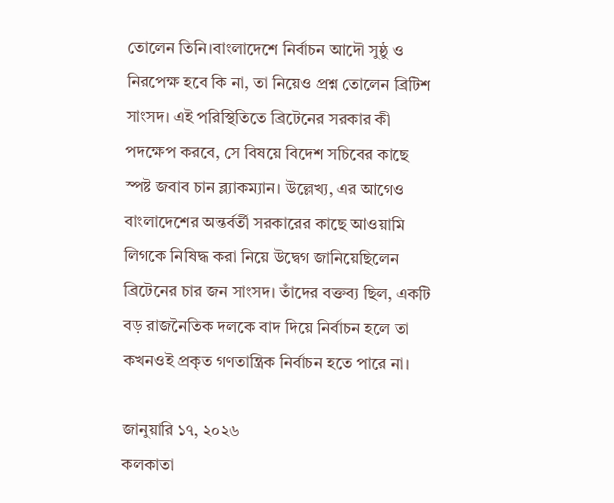তোলেন তিনি।বাংলাদেশে নির্বাচন আদৌ সুষ্ঠু ও নিরপেক্ষ হবে কি না, তা নিয়েও প্রশ্ন তোলেন ব্রিটিশ সাংসদ। এই পরিস্থিতিতে ব্রিটেনের সরকার কী পদক্ষেপ করবে, সে বিষয়ে বিদেশ সচিবের কাছে স্পষ্ট জবাব চান ব্ল্যাকম্যান। উল্লেখ্য, এর আগেও বাংলাদেশের অন্তর্বর্তী সরকারের কাছে আওয়ামি লিগকে নিষিদ্ধ করা নিয়ে উদ্বেগ জানিয়েছিলেন ব্রিটেনের চার জন সাংসদ। তাঁদের বক্তব্য ছিল, একটি বড় রাজনৈতিক দলকে বাদ দিয়ে নির্বাচন হলে তা কখনওই প্রকৃত গণতান্ত্রিক নির্বাচন হতে পারে না।

জানুয়ারি ১৭, ২০২৬
কলকাতা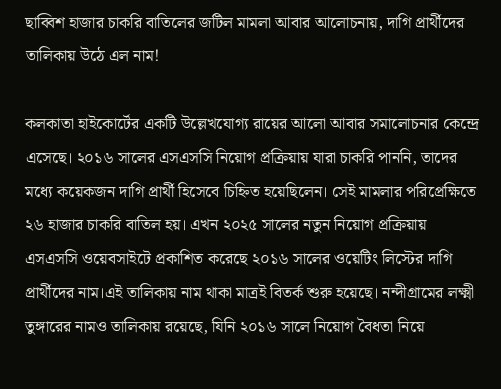ছাব্বিশ হাজার চাকরি বাতিলের জটিল মামলা আবার আলোচনায়, দাগি প্রার্থীদের তালিকায় উঠে এল নাম!

কলকাতা হাইকোর্টের একটি উল্লেখযোগ্য রায়ের আলো আবার সমালোচনার কেন্দ্রে এসেছে। ২০১৬ সালের এসএসসি নিয়োগ প্রক্রিয়ায় যারা চাকরি পাননি, তাদের মধ্যে কয়েকজন দাগি প্রার্থী হিসেবে চিহ্নিত হয়েছিলেন। সেই মামলার পরিপ্রেক্ষিতে ২৬ হাজার চাকরি বাতিল হয়। এখন ২০২৫ সালের নতুন নিয়োগ প্রক্রিয়ায় এসএসসি ওয়েবসাইটে প্রকাশিত করেছে ২০১৬ সালের ওয়েটিং লিস্টের দাগি প্রার্থীদের নাম।এই তালিকায় নাম থাকা মাত্রই বিতর্ক শুরু হয়েছে। নন্দীগ্রামের লক্ষ্মী তুঙ্গারের নামও তালিকায় রয়েছে, যিনি ২০১৬ সালে নিয়োগ বৈধতা নিয়ে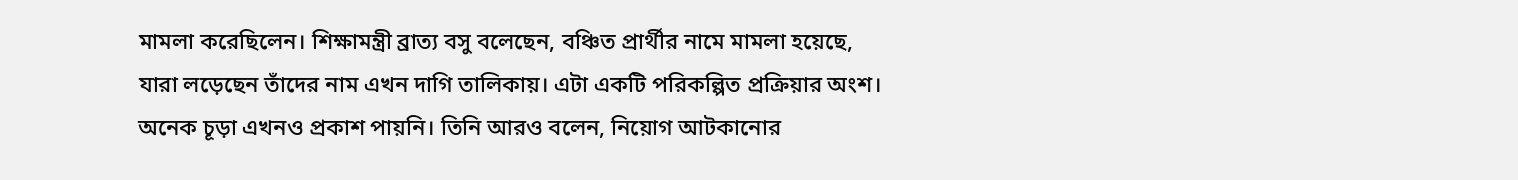মামলা করেছিলেন। শিক্ষামন্ত্রী ব্রাত্য বসু বলেছেন, বঞ্চিত প্রার্থীর নামে মামলা হয়েছে, যারা লড়েছেন তাঁদের নাম এখন দাগি তালিকায়। এটা একটি পরিকল্পিত প্রক্রিয়ার অংশ। অনেক চূড়া এখনও প্রকাশ পায়নি। তিনি আরও বলেন, নিয়োগ আটকানোর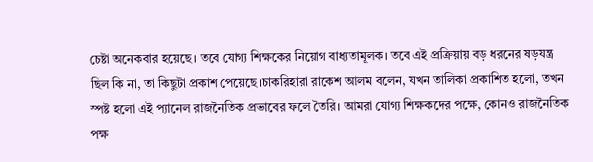চেষ্টা অনেকবার হয়েছে। তবে যোগ্য শিক্ষকের নিয়োগ বাধ্যতামূলক। তবে এই প্রক্রিয়ায় বড় ধরনের ষড়যন্ত্র ছিল কি না, তা কিছুটা প্রকাশ পেয়েছে।চাকরিহারা রাকেশ আলম বলেন, যখন তালিকা প্রকাশিত হলো, তখন স্পষ্ট হলো এই প্যানেল রাজনৈতিক প্রভাবের ফলে তৈরি। আমরা যোগ্য শিক্ষকদের পক্ষে, কোনও রাজনৈতিক পক্ষ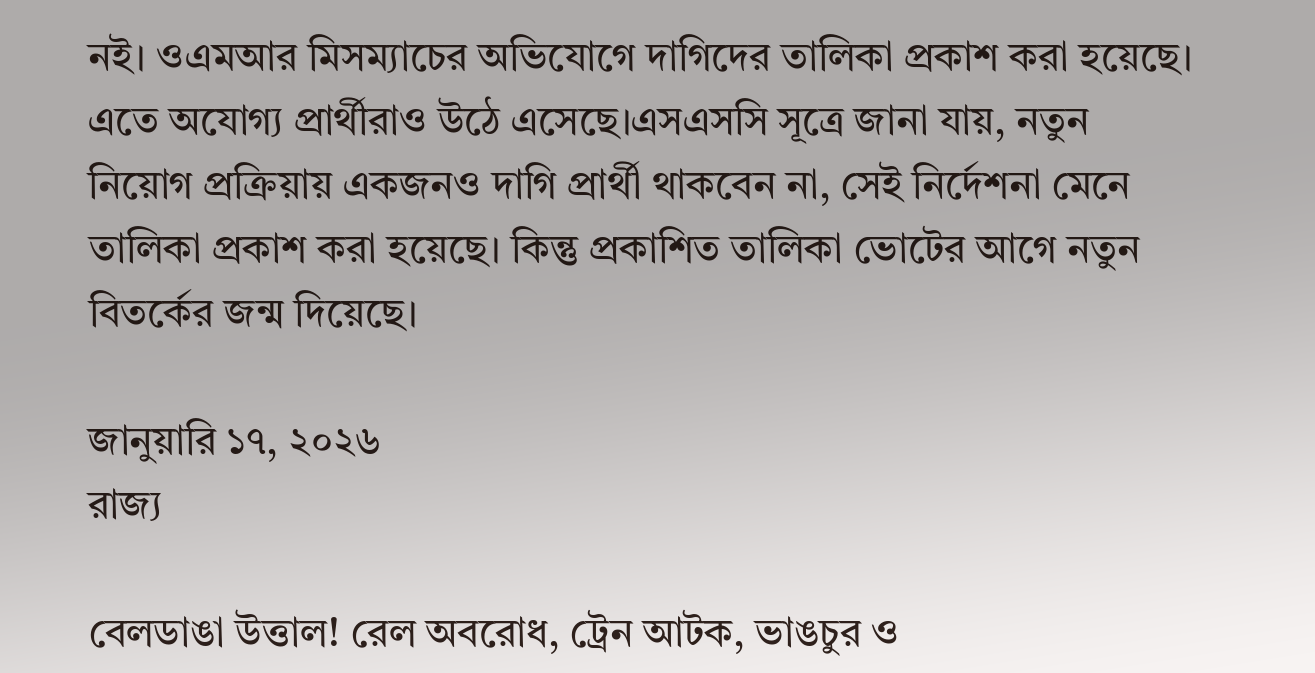নই। ওএমআর মিসম্যাচের অভিযোগে দাগিদের তালিকা প্রকাশ করা হয়েছে। এতে অযোগ্য প্রার্থীরাও উঠে এসেছে।এসএসসি সূত্রে জানা যায়, নতুন নিয়োগ প্রক্রিয়ায় একজনও দাগি প্রার্থী থাকবেন না, সেই নির্দেশনা মেনে তালিকা প্রকাশ করা হয়েছে। কিন্তু প্রকাশিত তালিকা ভোটের আগে নতুন বিতর্কের জন্ম দিয়েছে।

জানুয়ারি ১৭, ২০২৬
রাজ্য

বেলডাঙা উত্তাল! রেল অবরোধ, ট্রেন আটক, ভাঙচুর ও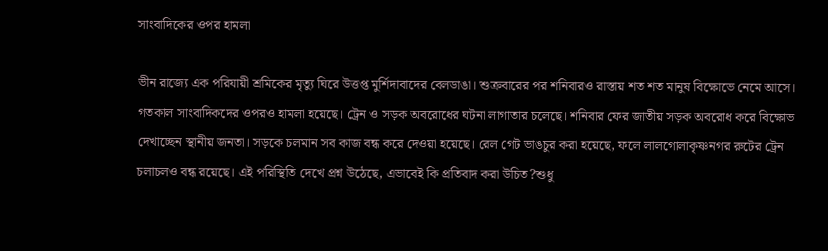সাংবাদিকের ওপর হামলা

ভীন রাজ্যে এক পরিযায়ী শ্রমিকের মৃত্যু ঘিরে উত্তপ্ত মুর্শিদাবাদের বেলডাঙা। শুক্রবারের পর শনিবারও রাস্তায় শত শত মানুষ বিক্ষোভে নেমে আসে। গতকাল সাংবাদিকদের ওপরও হামলা হয়েছে। ট্রেন ও সড়ক অবরোধের ঘটনা লাগাতার চলেছে। শনিবার ফের জাতীয় সড়ক অবরোধ করে বিক্ষোভ দেখাচ্ছেন স্থানীয় জনতা। সড়কে চলমান সব কাজ বন্ধ করে দেওয়া হয়েছে। রেল গেট ভাঙচুর করা হয়েছে, ফলে লালগোলাকৃষ্ণনগর রুটের ট্রেন চলাচলও বন্ধ রয়েছে। এই পরিস্থিতি দেখে প্রশ্ন উঠেছে, এভাবেই কি প্রতিবাদ করা উচিত?শুধু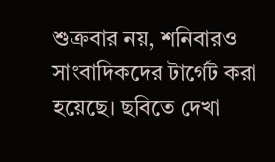শুক্রবার নয়, শনিবারও সাংবাদিকদের টার্গেট করা হয়েছে। ছবিতে দেখা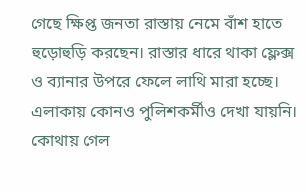গেছে ক্ষিপ্ত জনতা রাস্তায় নেমে বাঁশ হাতে হুড়োহুড়ি করছেন। রাস্তার ধারে থাকা ফ্লেক্স ও ব্যানার উপরে ফেলে লাথি মারা হচ্ছে। এলাকায় কোনও পুলিশকর্মীও দেখা যায়নি। কোথায় গেল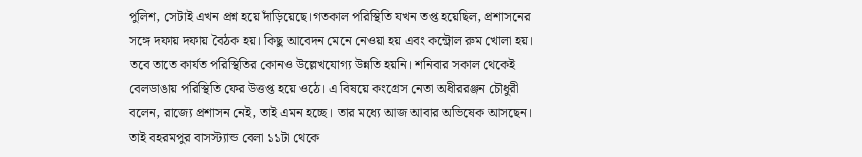পুলিশ, সেটাই এখন প্রশ্ন হয়ে দাঁড়িয়েছে।গতকাল পরিস্থিতি যখন তপ্ত হয়েছিল, প্রশাসনের সঙ্গে দফায় দফায় বৈঠক হয়। কিছু আবেদন মেনে নেওয়া হয় এবং কন্ট্রোল রুম খোলা হয়। তবে তাতে কার্যত পরিস্থিতির কোনও উল্লেখযোগ্য উন্নতি হয়নি। শনিবার সকাল থেকেই বেলডাঙায় পরিস্থিতি ফের উত্তপ্ত হয়ে ওঠে। এ বিষয়ে কংগ্রেস নেতা অধীররঞ্জন চৌধুরী বলেন, রাজ্যে প্রশাসন নেই, তাই এমন হচ্ছে। তার মধ্যে আজ আবার অভিষেক আসছেন। তাই বহরমপুর বাসস্ট্যান্ড বেলা ১১টা থেকে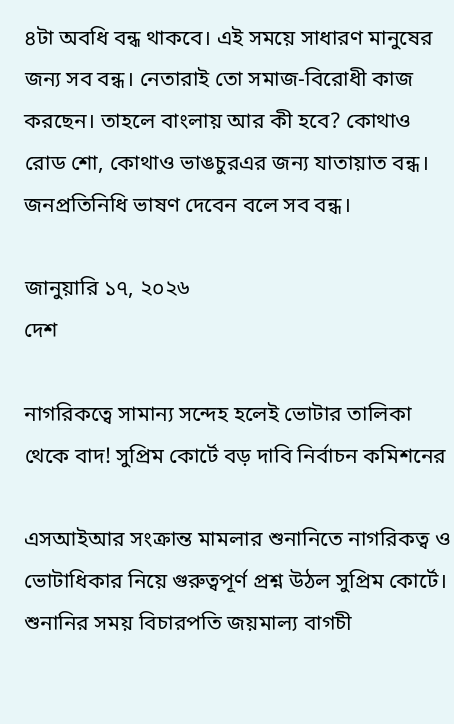৪টা অবধি বন্ধ থাকবে। এই সময়ে সাধারণ মানুষের জন্য সব বন্ধ। নেতারাই তো সমাজ-বিরোধী কাজ করছেন। তাহলে বাংলায় আর কী হবে? কোথাও রোড শো, কোথাও ভাঙচুরএর জন্য যাতায়াত বন্ধ। জনপ্রতিনিধি ভাষণ দেবেন বলে সব বন্ধ।

জানুয়ারি ১৭, ২০২৬
দেশ

নাগরিকত্বে সামান্য সন্দেহ হলেই ভোটার তালিকা থেকে বাদ! সুপ্রিম কোর্টে বড় দাবি নির্বাচন কমিশনের

এসআইআর সংক্রান্ত মামলার শুনানিতে নাগরিকত্ব ও ভোটাধিকার নিয়ে গুরুত্বপূর্ণ প্রশ্ন উঠল সুপ্রিম কোর্টে। শুনানির সময় বিচারপতি জয়মাল্য বাগচী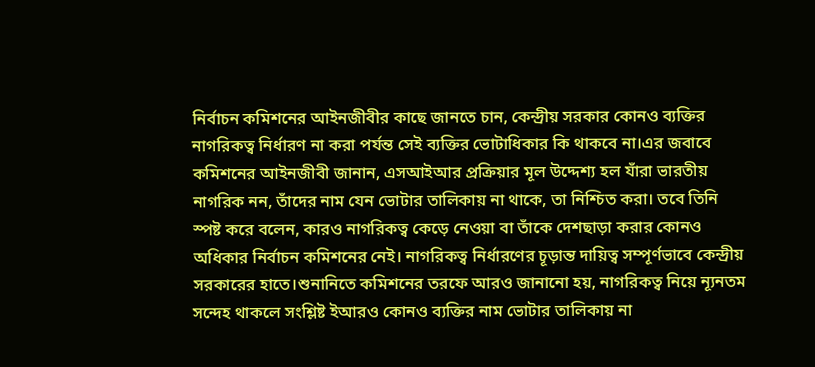নির্বাচন কমিশনের আইনজীবীর কাছে জানতে চান, কেন্দ্রীয় সরকার কোনও ব্যক্তির নাগরিকত্ব নির্ধারণ না করা পর্যন্ত সেই ব্যক্তির ভোটাধিকার কি থাকবে না।এর জবাবে কমিশনের আইনজীবী জানান, এসআইআর প্রক্রিয়ার মূল উদ্দেশ্য হল যাঁরা ভারতীয় নাগরিক নন, তাঁদের নাম যেন ভোটার তালিকায় না থাকে, তা নিশ্চিত করা। তবে তিনি স্পষ্ট করে বলেন, কারও নাগরিকত্ব কেড়ে নেওয়া বা তাঁকে দেশছাড়া করার কোনও অধিকার নির্বাচন কমিশনের নেই। নাগরিকত্ব নির্ধারণের চূড়ান্ত দায়িত্ব সম্পূর্ণভাবে কেন্দ্রীয় সরকারের হাতে।শুনানিতে কমিশনের তরফে আরও জানানো হয়, নাগরিকত্ব নিয়ে ন্যূনতম সন্দেহ থাকলে সংশ্লিষ্ট ইআরও কোনও ব্যক্তির নাম ভোটার তালিকায় না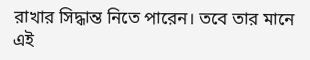রাখার সিদ্ধান্ত নিতে পারেন। তবে তার মানে এই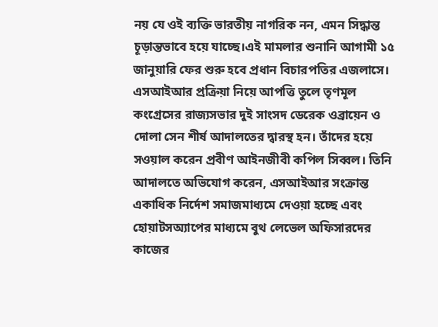নয় যে ওই ব্যক্তি ভারতীয় নাগরিক নন, এমন সিদ্ধান্ত চূড়ান্তভাবে হয়ে যাচ্ছে।এই মামলার শুনানি আগামী ১৫ জানুয়ারি ফের শুরু হবে প্রধান বিচারপতির এজলাসে। এসআইআর প্রক্রিয়া নিয়ে আপত্তি তুলে তৃণমূল কংগ্রেসের রাজ্যসভার দুই সাংসদ ডেরেক ওব্রায়েন ও দোলা সেন শীর্ষ আদালতের দ্বারস্থ হন। তাঁদের হয়ে সওয়াল করেন প্রবীণ আইনজীবী কপিল সিব্বল। তিনি আদালতে অভিযোগ করেন, এসআইআর সংক্রান্ত একাধিক নির্দেশ সমাজমাধ্যমে দেওয়া হচ্ছে এবং হোয়াটসঅ্যাপের মাধ্যমে বুথ লেভেল অফিসারদের কাজের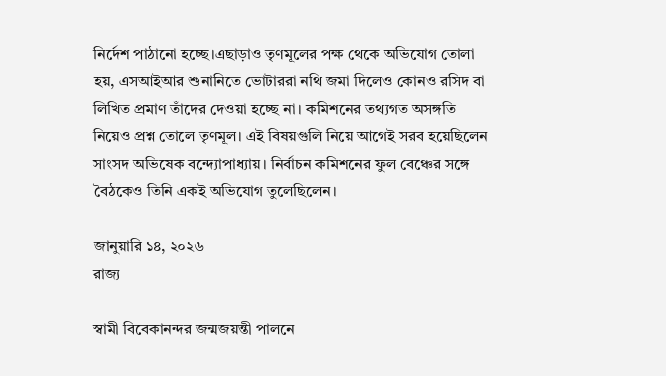নির্দেশ পাঠানো হচ্ছে।এছাড়াও তৃণমূলের পক্ষ থেকে অভিযোগ তোলা হয়, এসআইআর শুনানিতে ভোটাররা নথি জমা দিলেও কোনও রসিদ বা লিখিত প্রমাণ তাঁদের দেওয়া হচ্ছে না। কমিশনের তথ্যগত অসঙ্গতি নিয়েও প্রশ্ন তোলে তৃণমূল। এই বিষয়গুলি নিয়ে আগেই সরব হয়েছিলেন সাংসদ অভিষেক বন্দ্যোপাধ্যায়। নির্বাচন কমিশনের ফুল বেঞ্চের সঙ্গে বৈঠকেও তিনি একই অভিযোগ তুলেছিলেন।

জানুয়ারি ১৪, ২০২৬
রাজ্য

স্বামী বিবেকানন্দর জন্মজয়ন্তী পালনে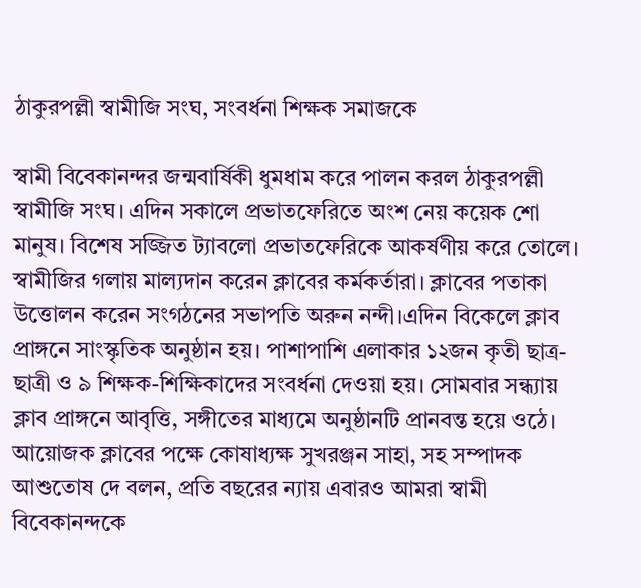ঠাকুরপল্লী স্বামীজি সংঘ, সংবর্ধনা শিক্ষক সমাজকে

স্বামী বিবেকানন্দর জন্মবার্ষিকী ধুমধাম করে পালন করল ঠাকুরপল্লী স্বামীজি সংঘ। এদিন সকালে প্রভাতফেরিতে অংশ নেয় কয়েক শো মানুষ। বিশেষ সজ্জিত ট্যাবলো প্রভাতফেরিকে আকর্ষণীয় করে তোলে। স্বামীজির গলায় মাল্যদান করেন ক্লাবের কর্মকর্তারা। ক্লাবের পতাকা উত্তোলন করেন সংগঠনের সভাপতি অরুন নন্দী।এদিন বিকেলে ক্লাব প্রাঙ্গনে সাংস্কৃতিক অনুষ্ঠান হয়। পাশাপাশি এলাকার ১২জন কৃতী ছাত্র-ছাত্রী ও ৯ শিক্ষক-শিক্ষিকাদের সংবর্ধনা দেওয়া হয়। সোমবার সন্ধ্যায় ক্লাব প্রাঙ্গনে আবৃত্তি, সঙ্গীতের মাধ্যমে অনুষ্ঠানটি প্রানবন্ত হয়ে ওঠে। আয়োজক ক্লাবের পক্ষে কোষাধ্যক্ষ সুখরঞ্জন সাহা, সহ সম্পাদক আশুতোষ দে বলন, প্রতি বছরের ন্যায় এবারও আমরা স্বামী বিবেকানন্দকে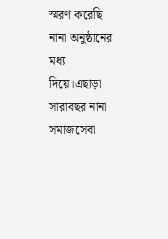স্মরণ করেছি নানা অনুষ্ঠানের মধ্য দিয়ে।এছাড়া সারাবছর নানা সমাজসেবা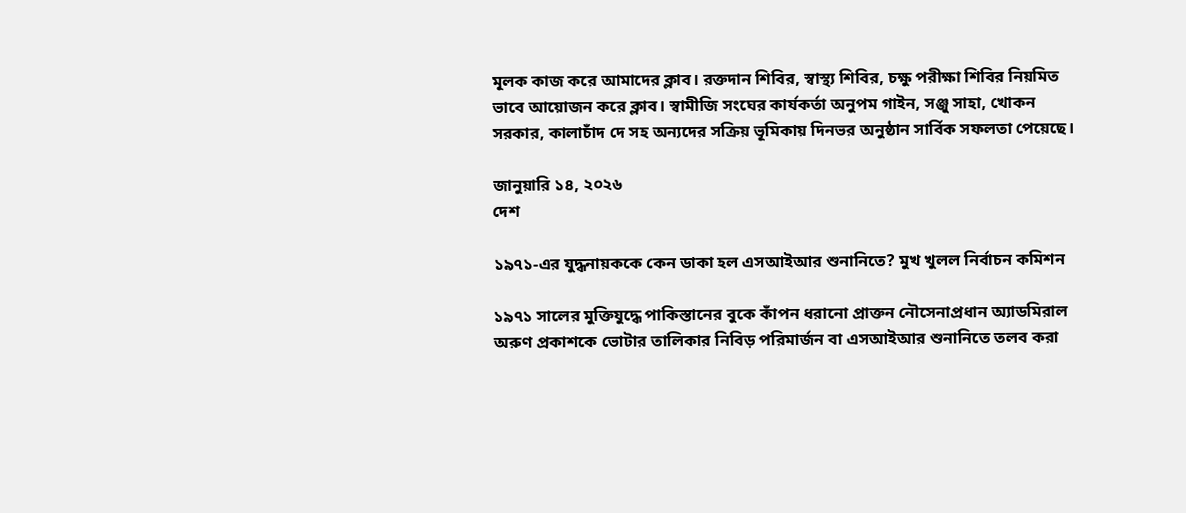মূলক কাজ করে আমাদের ক্লাব। রক্তদান শিবির, স্বাস্থ্য শিবির, চক্ষু পরীক্ষা শিবির নিয়মিত ভাবে আয়োজন করে ক্লাব। স্বামীজি সংঘের কার্যকর্তা অনুপম গাইন, সঞ্জু সাহা, খোকন সরকার, কালাচাঁদ দে সহ অন্যদের সক্রিয় ভূমিকায় দিনভর অনুষ্ঠান সার্বিক সফলতা পেয়েছে।

জানুয়ারি ১৪, ২০২৬
দেশ

১৯৭১-এর যুদ্ধনায়ককে কেন ডাকা হল এসআইআর শুনানিতে? মুখ খুলল নির্বাচন কমিশন

১৯৭১ সালের মুক্তিযুদ্ধে পাকিস্তানের বুকে কাঁপন ধরানো প্রাক্তন নৌসেনাপ্রধান অ্যাডমিরাল অরুণ প্রকাশকে ভোটার তালিকার নিবিড় পরিমার্জন বা এসআইআর শুনানিতে তলব করা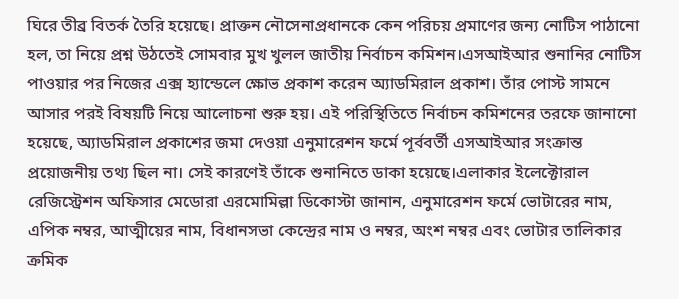ঘিরে তীব্র বিতর্ক তৈরি হয়েছে। প্রাক্তন নৌসেনাপ্রধানকে কেন পরিচয় প্রমাণের জন্য নোটিস পাঠানো হল, তা নিয়ে প্রশ্ন উঠতেই সোমবার মুখ খুলল জাতীয় নির্বাচন কমিশন।এসআইআর শুনানির নোটিস পাওয়ার পর নিজের এক্স হ্যান্ডেলে ক্ষোভ প্রকাশ করেন অ্যাডমিরাল প্রকাশ। তাঁর পোস্ট সামনে আসার পরই বিষয়টি নিয়ে আলোচনা শুরু হয়। এই পরিস্থিতিতে নির্বাচন কমিশনের তরফে জানানো হয়েছে, অ্যাডমিরাল প্রকাশের জমা দেওয়া এনুমারেশন ফর্মে পূর্ববর্তী এসআইআর সংক্রান্ত প্রয়োজনীয় তথ্য ছিল না। সেই কারণেই তাঁকে শুনানিতে ডাকা হয়েছে।এলাকার ইলেক্টোরাল রেজিস্ট্রেশন অফিসার মেডোরা এরমোমিল্লা ডিকোস্টা জানান, এনুমারেশন ফর্মে ভোটারের নাম, এপিক নম্বর, আত্মীয়ের নাম, বিধানসভা কেন্দ্রের নাম ও নম্বর, অংশ নম্বর এবং ভোটার তালিকার ক্রমিক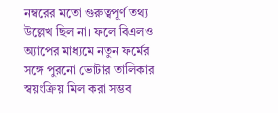নম্বরের মতো গুরুত্বপূর্ণ তথ্য উল্লেখ ছিল না। ফলে বিএলও অ্যাপের মাধ্যমে নতুন ফর্মের সঙ্গে পুরনো ভোটার তালিকার স্বয়ংক্রিয় মিল করা সম্ভব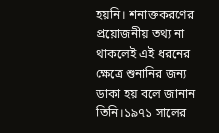হয়নি। শনাক্তকরণের প্রয়োজনীয় তথ্য না থাকলেই এই ধরনের ক্ষেত্রে শুনানির জন্য ডাকা হয় বলে জানান তিনি।১৯৭১ সালের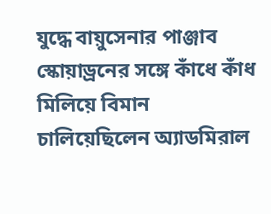যুদ্ধে বায়ুসেনার পাঞ্জাব স্কোয়াড্রনের সঙ্গে কাঁধে কাঁধ মিলিয়ে বিমান চালিয়েছিলেন অ্যাডমিরাল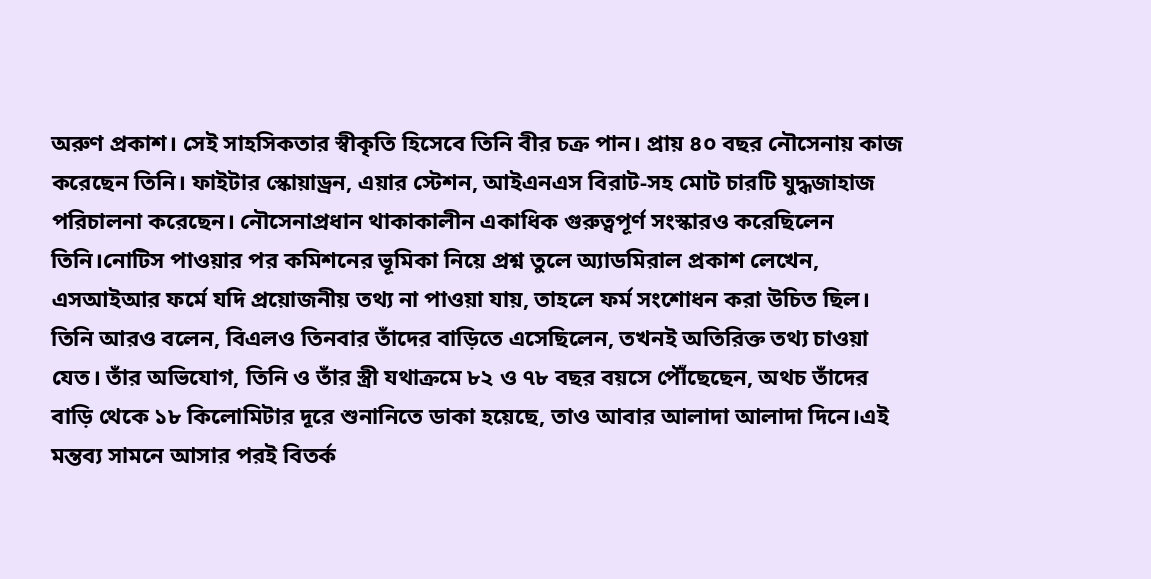অরুণ প্রকাশ। সেই সাহসিকতার স্বীকৃতি হিসেবে তিনি বীর চক্র পান। প্রায় ৪০ বছর নৌসেনায় কাজ করেছেন তিনি। ফাইটার স্কোয়াড্রন, এয়ার স্টেশন, আইএনএস বিরাট-সহ মোট চারটি যুদ্ধজাহাজ পরিচালনা করেছেন। নৌসেনাপ্রধান থাকাকালীন একাধিক গুরুত্বপূর্ণ সংস্কারও করেছিলেন তিনি।নোটিস পাওয়ার পর কমিশনের ভূমিকা নিয়ে প্রশ্ন তুলে অ্যাডমিরাল প্রকাশ লেখেন, এসআইআর ফর্মে যদি প্রয়োজনীয় তথ্য না পাওয়া যায়, তাহলে ফর্ম সংশোধন করা উচিত ছিল। তিনি আরও বলেন, বিএলও তিনবার তাঁদের বাড়িতে এসেছিলেন, তখনই অতিরিক্ত তথ্য চাওয়া যেত। তাঁর অভিযোগ, তিনি ও তাঁর স্ত্রী যথাক্রমে ৮২ ও ৭৮ বছর বয়সে পৌঁছেছেন, অথচ তাঁদের বাড়ি থেকে ১৮ কিলোমিটার দূরে শুনানিতে ডাকা হয়েছে, তাও আবার আলাদা আলাদা দিনে।এই মন্তব্য সামনে আসার পরই বিতর্ক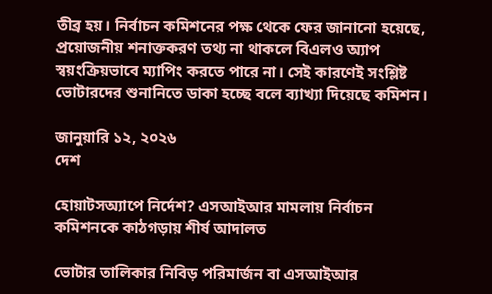তীব্র হয়। নির্বাচন কমিশনের পক্ষ থেকে ফের জানানো হয়েছে, প্রয়োজনীয় শনাক্তকরণ তথ্য না থাকলে বিএলও অ্যাপ স্বয়ংক্রিয়ভাবে ম্যাপিং করতে পারে না। সেই কারণেই সংশ্লিষ্ট ভোটারদের শুনানিতে ডাকা হচ্ছে বলে ব্যাখ্যা দিয়েছে কমিশন।

জানুয়ারি ১২, ২০২৬
দেশ

হোয়াটসঅ্যাপে নির্দেশ? এসআইআর মামলায় নির্বাচন কমিশনকে কাঠগড়ায় শীর্ষ আদালত

ভোটার তালিকার নিবিড় পরিমার্জন বা এসআইআর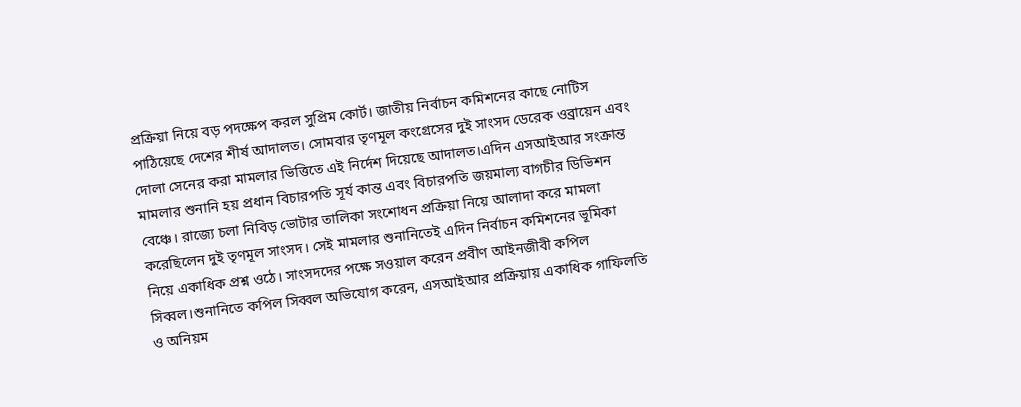প্রক্রিয়া নিয়ে বড় পদক্ষেপ করল সুপ্রিম কোর্ট। জাতীয় নির্বাচন কমিশনের কাছে নোটিস পাঠিয়েছে দেশের শীর্ষ আদালত। সোমবার তৃণমূল কংগ্রেসের দুই সাংসদ ডেরেক ওব্রায়েন এবং দোলা সেনের করা মামলার ভিত্তিতে এই নির্দেশ দিয়েছে আদালত।এদিন এসআইআর সংক্রান্ত মামলার শুনানি হয় প্রধান বিচারপতি সূর্য কান্ত এবং বিচারপতি জয়মাল্য বাগচীর ডিভিশন বেঞ্চে। রাজ্যে চলা নিবিড় ভোটার তালিকা সংশোধন প্রক্রিয়া নিয়ে আলাদা করে মামলা করেছিলেন দুই তৃণমূল সাংসদ। সেই মামলার শুনানিতেই এদিন নির্বাচন কমিশনের ভূমিকা নিয়ে একাধিক প্রশ্ন ওঠে। সাংসদদের পক্ষে সওয়াল করেন প্রবীণ আইনজীবী কপিল সিব্বল।শুনানিতে কপিল সিব্বল অভিযোগ করেন, এসআইআর প্রক্রিয়ায় একাধিক গাফিলতি ও অনিয়ম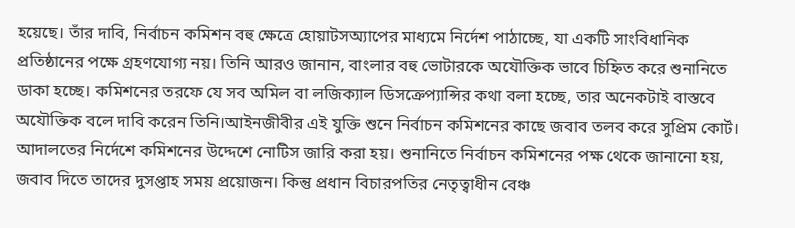হয়েছে। তাঁর দাবি, নির্বাচন কমিশন বহু ক্ষেত্রে হোয়াটসঅ্যাপের মাধ্যমে নির্দেশ পাঠাচ্ছে, যা একটি সাংবিধানিক প্রতিষ্ঠানের পক্ষে গ্রহণযোগ্য নয়। তিনি আরও জানান, বাংলার বহু ভোটারকে অযৌক্তিক ভাবে চিহ্নিত করে শুনানিতে ডাকা হচ্ছে। কমিশনের তরফে যে সব অমিল বা লজিক্যাল ডিসক্রেপ্যান্সির কথা বলা হচ্ছে, তার অনেকটাই বাস্তবে অযৌক্তিক বলে দাবি করেন তিনি।আইনজীবীর এই যুক্তি শুনে নির্বাচন কমিশনের কাছে জবাব তলব করে সুপ্রিম কোর্ট। আদালতের নির্দেশে কমিশনের উদ্দেশে নোটিস জারি করা হয়। শুনানিতে নির্বাচন কমিশনের পক্ষ থেকে জানানো হয়, জবাব দিতে তাদের দুসপ্তাহ সময় প্রয়োজন। কিন্তু প্রধান বিচারপতির নেতৃত্বাধীন বেঞ্চ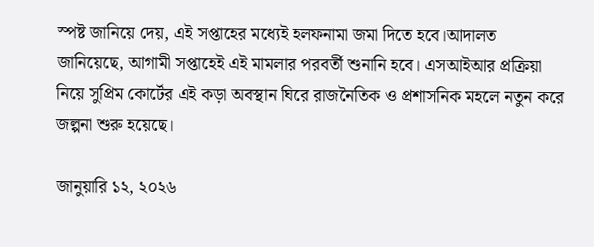স্পষ্ট জানিয়ে দেয়, এই সপ্তাহের মধ্যেই হলফনামা জমা দিতে হবে।আদালত জানিয়েছে, আগামী সপ্তাহেই এই মামলার পরবর্তী শুনানি হবে। এসআইআর প্রক্রিয়া নিয়ে সুপ্রিম কোর্টের এই কড়া অবস্থান ঘিরে রাজনৈতিক ও প্রশাসনিক মহলে নতুন করে জল্পনা শুরু হয়েছে।

জানুয়ারি ১২, ২০২৬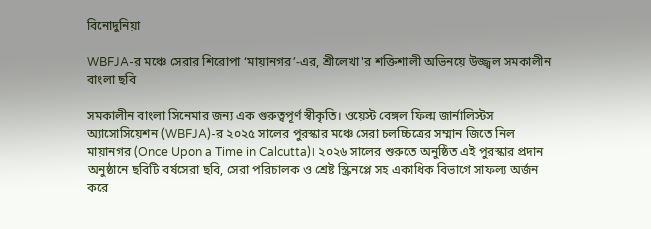বিনোদুনিয়া

WBFJA-র মঞ্চে সেরার শিরোপা ‘মায়ানগর’-এর, শ্রীলেখা'র শক্তিশালী অভিনয়ে উজ্জ্বল সমকালীন বাংলা ছবি

সমকালীন বাংলা সিনেমার জন্য এক গুরুত্বপূর্ণ স্বীকৃতি। ওয়েস্ট বেঙ্গল ফিল্ম জার্নালিস্টস অ্যাসোসিয়েশন (WBFJA)-র ২০২৫ সালের পুরস্কার মঞ্চে সেরা চলচ্চিত্রের সম্মান জিতে নিল মায়ানগর (Once Upon a Time in Calcutta)। ২০২৬ সালের শুরুতে অনুষ্ঠিত এই পুরস্কার প্রদান অনুষ্ঠানে ছবিটি বর্ষসেরা ছবি, সেরা পরিচালক ও শ্রেষ্ট স্ক্রিনপ্লে সহ একাধিক বিভাগে সাফল্য অর্জন করে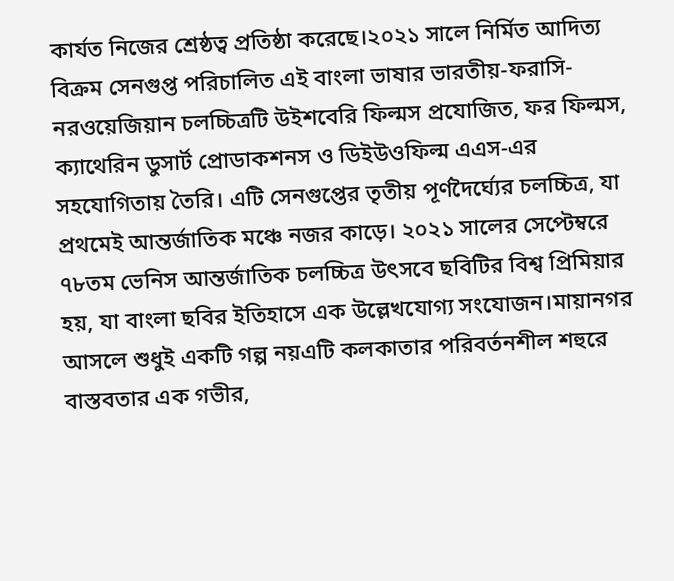কার্যত নিজের শ্রেষ্ঠত্ব প্রতিষ্ঠা করেছে।২০২১ সালে নির্মিত আদিত্য বিক্রম সেনগুপ্ত পরিচালিত এই বাংলা ভাষার ভারতীয়-ফরাসি-নরওয়েজিয়ান চলচ্চিত্রটি উইশবেরি ফিল্মস প্রযোজিত, ফর ফিল্মস, ক্যাথেরিন ডুসার্ট প্রোডাকশনস ও ডিইউওফিল্ম এএস-এর সহযোগিতায় তৈরি। এটি সেনগুপ্তের তৃতীয় পূর্ণদৈর্ঘ্যের চলচ্চিত্র, যা প্রথমেই আন্তর্জাতিক মঞ্চে নজর কাড়ে। ২০২১ সালের সেপ্টেম্বরে ৭৮তম ভেনিস আন্তর্জাতিক চলচ্চিত্র উৎসবে ছবিটির বিশ্ব প্রিমিয়ার হয়, যা বাংলা ছবির ইতিহাসে এক উল্লেখযোগ্য সংযোজন।মায়ানগর আসলে শুধুই একটি গল্প নয়এটি কলকাতার পরিবর্তনশীল শহুরে বাস্তবতার এক গভীর,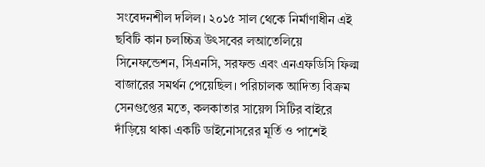সংবেদনশীল দলিল। ২০১৫ সাল থেকে নির্মাণাধীন এই ছবিটি কান চলচ্চিত্র উৎসবের লআতেলিয়ে সিনেফন্ডেশন, সিএনসি, সরফন্ড এবং এনএফডিসি ফিল্ম বাজারের সমর্থন পেয়েছিল। পরিচালক আদিত্য বিক্রম সেনগুপ্তের মতে, কলকাতার সায়েন্স সিটির বাইরে দাঁড়িয়ে থাকা একটি ডাইনোসরের মূর্তি ও পাশেই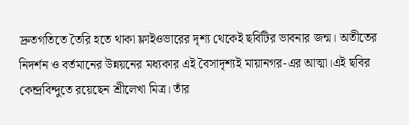দ্রুতগতিতে তৈরি হতে থাকা ফ্লাইওভারের দৃশ্য থেকেই ছবিটির ভাবনার জন্ম। অতীতের নিদর্শন ও বর্তমানের উন্নয়নের মধ্যকার এই বৈসাদৃশ্যই মায়ানগর-এর আত্মা।এই ছবির কেন্দ্রবিন্দুতে রয়েছেন শ্রীলেখা মিত্র। তাঁর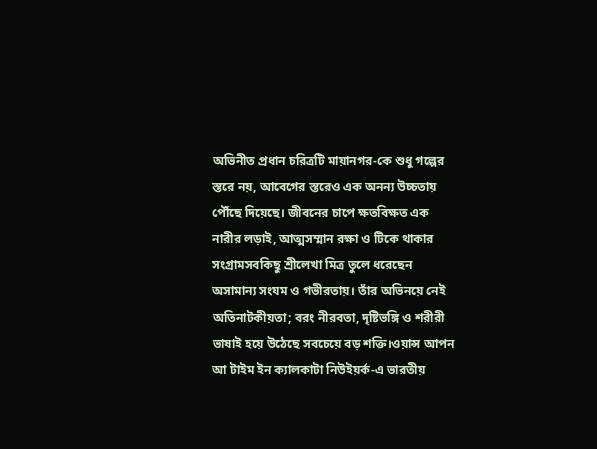অভিনীত প্রধান চরিত্রটি মায়ানগর-কে শুধু গল্পের স্তরে নয়, আবেগের স্তরেও এক অনন্য উচ্চতায় পৌঁছে দিয়েছে। জীবনের চাপে ক্ষতবিক্ষত এক নারীর লড়াই, আত্মসম্মান রক্ষা ও টিকে থাকার সংগ্রামসবকিছু শ্রীলেখা মিত্র তুলে ধরেছেন অসামান্য সংযম ও গভীরতায়। তাঁর অভিনয়ে নেই অতিনাটকীয়তা; বরং নীরবতা, দৃষ্টিভঙ্গি ও শরীরী ভাষাই হয়ে উঠেছে সবচেয়ে বড় শক্তি।ওয়ান্স আপন আ টাইম ইন ক্যালকাটা নিউইয়র্ক-এ ভারতীয়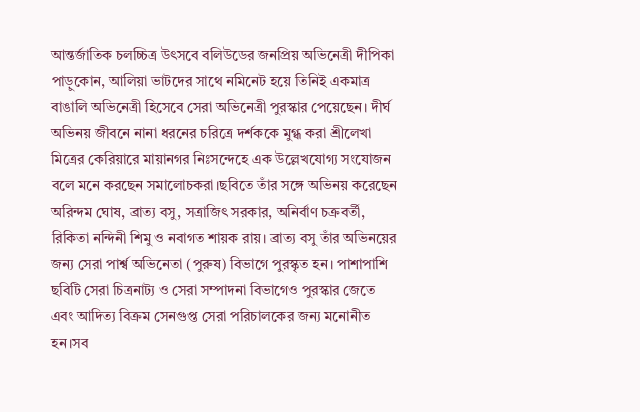আন্তর্জাতিক চলচ্চিত্র উৎসবে বলিউডের জনপ্রিয় অভিনেত্রী দীপিকা পাড়ুকোন, আলিয়া ভাটদের সাথে নমিনেট হয়ে তিনিই একমাত্র বাঙালি অভিনেত্রী হিসেবে সেরা অভিনেত্রী পুরস্কার পেয়েছেন। দীর্ঘ অভিনয় জীবনে নানা ধরনের চরিত্রে দর্শককে মুগ্ধ করা শ্রীলেখা মিত্রের কেরিয়ারে মায়ানগর নিঃসন্দেহে এক উল্লেখযোগ্য সংযোজন বলে মনে করছেন সমালোচকরা।ছবিতে তাঁর সঙ্গে অভিনয় করেছেন অরিন্দম ঘোষ, ব্রাত্য বসু, সত্রাজিৎ সরকার, অনির্বাণ চক্রবর্তী, রিকিতা নন্দিনী শিমু ও নবাগত শায়ক রায়। ব্রাত্য বসু তাঁর অভিনয়ের জন্য সেরা পার্শ্ব অভিনেতা (পুরুষ) বিভাগে পুরস্কৃত হন। পাশাপাশি ছবিটি সেরা চিত্রনাট্য ও সেরা সম্পাদনা বিভাগেও পুরস্কার জেতে এবং আদিত্য বিক্রম সেনগুপ্ত সেরা পরিচালকের জন্য মনোনীত হন।সব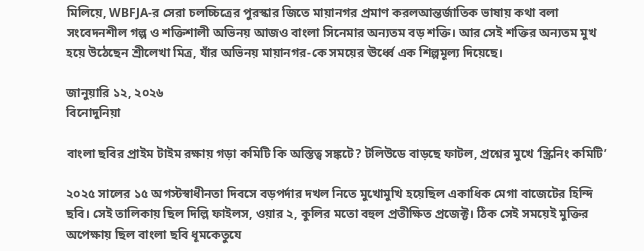মিলিয়ে, WBFJA-র সেরা চলচ্চিত্রের পুরস্কার জিতে মায়ানগর প্রমাণ করলআন্তর্জাতিক ভাষায় কথা বলা সংবেদনশীল গল্প ও শক্তিশালী অভিনয় আজও বাংলা সিনেমার অন্যতম বড় শক্তি। আর সেই শক্তির অন্যতম মুখ হয়ে উঠেছেন শ্রীলেখা মিত্র, যাঁর অভিনয় মায়ানগর-কে সময়ের ঊর্ধ্বে এক শিল্পমূল্য দিয়েছে।

জানুয়ারি ১২, ২০২৬
বিনোদুনিয়া

বাংলা ছবির প্রাইম টাইম রক্ষায় গড়া কমিটি কি অস্তিত্ব সঙ্কটে? টলিউডে বাড়ছে ফাটল, প্রশ্নের মুখে ‘স্ক্রিনিং কমিটি’

২০২৫ সালের ১৫ অগস্টস্বাধীনতা দিবসে বড়পর্দার দখল নিতে মুখোমুখি হয়েছিল একাধিক মেগা বাজেটের হিন্দি ছবি। সেই তালিকায় ছিল দিল্লি ফাইলস, ওয়ার ২, কুলির মতো বহুল প্রতীক্ষিত প্রজেক্ট। ঠিক সেই সময়েই মুক্তির অপেক্ষায় ছিল বাংলা ছবি ধূমকেতুযে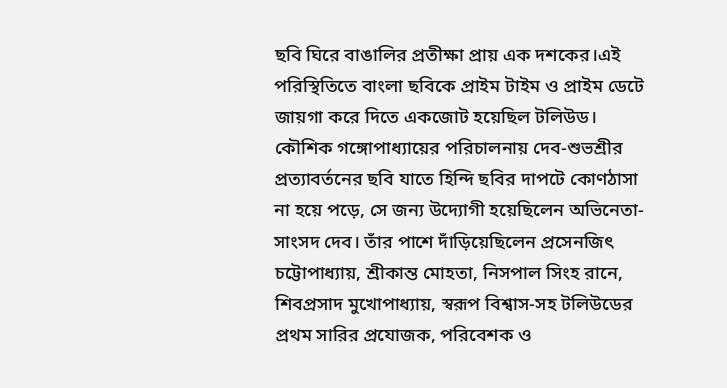ছবি ঘিরে বাঙালির প্রতীক্ষা প্রায় এক দশকের।এই পরিস্থিতিতে বাংলা ছবিকে প্রাইম টাইম ও প্রাইম ডেটে জায়গা করে দিতে একজোট হয়েছিল টলিউড। কৌশিক গঙ্গোপাধ্যায়ের পরিচালনায় দেব-শুভশ্রীর প্রত্যাবর্তনের ছবি যাতে হিন্দি ছবির দাপটে কোণঠাসা না হয়ে পড়ে, সে জন্য উদ্যোগী হয়েছিলেন অভিনেতা-সাংসদ দেব। তাঁর পাশে দাঁড়িয়েছিলেন প্রসেনজিৎ চট্টোপাধ্যায়, শ্রীকান্ত মোহতা, নিসপাল সিংহ রানে, শিবপ্রসাদ মুখোপাধ্যায়, স্বরূপ বিশ্বাস-সহ টলিউডের প্রথম সারির প্রযোজক, পরিবেশক ও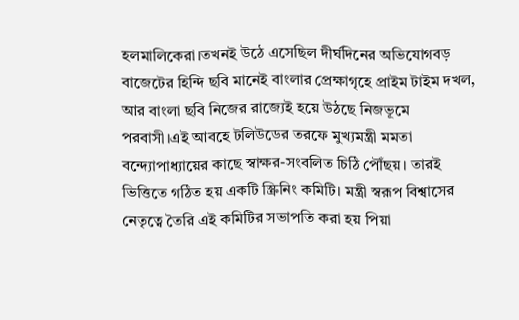হলমালিকেরা।তখনই উঠে এসেছিল দীর্ঘদিনের অভিযোগবড় বাজেটের হিন্দি ছবি মানেই বাংলার প্রেক্ষাগৃহে প্রাইম টাইম দখল, আর বাংলা ছবি নিজের রাজ্যেই হয়ে উঠছে নিজভূমে পরবাসী।এই আবহে টলিউডের তরফে মুখ্যমন্ত্রী মমতা বন্দ্যোপাধ্যায়ের কাছে স্বাক্ষর-সংবলিত চিঠি পৌঁছয়। তারই ভিত্তিতে গঠিত হয় একটি স্ক্রিনিং কমিটি। মন্ত্রী স্বরূপ বিশ্বাসের নেতৃত্বে তৈরি এই কমিটির সভাপতি করা হয় পিয়া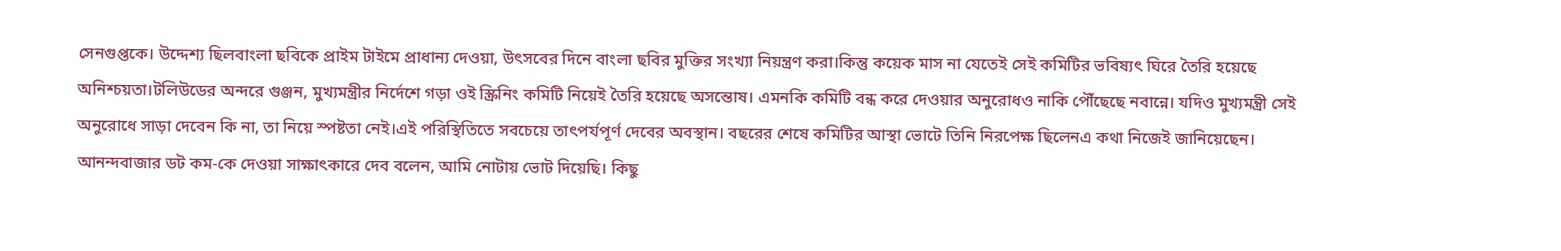সেনগুপ্তকে। উদ্দেশ্য ছিলবাংলা ছবিকে প্রাইম টাইমে প্রাধান্য দেওয়া, উৎসবের দিনে বাংলা ছবির মুক্তির সংখ্যা নিয়ন্ত্রণ করা।কিন্তু কয়েক মাস না যেতেই সেই কমিটির ভবিষ্যৎ ঘিরে তৈরি হয়েছে অনিশ্চয়তা।টলিউডের অন্দরে গুঞ্জন, মুখ্যমন্ত্রীর নির্দেশে গড়া ওই স্ক্রিনিং কমিটি নিয়েই তৈরি হয়েছে অসন্তোষ। এমনকি কমিটি বন্ধ করে দেওয়ার অনুরোধও নাকি পৌঁছেছে নবান্নে। যদিও মুখ্যমন্ত্রী সেই অনুরোধে সাড়া দেবেন কি না, তা নিয়ে স্পষ্টতা নেই।এই পরিস্থিতিতে সবচেয়ে তাৎপর্যপূর্ণ দেবের অবস্থান। বছরের শেষে কমিটির আস্থা ভোটে তিনি নিরপেক্ষ ছিলেনএ কথা নিজেই জানিয়েছেন। আনন্দবাজার ডট কম-কে দেওয়া সাক্ষাৎকারে দেব বলেন, আমি নোটায় ভোট দিয়েছি। কিছু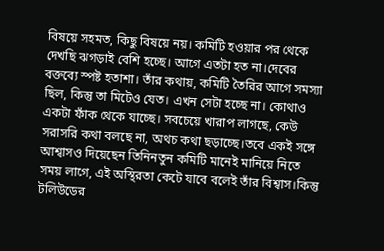বিষয়ে সহমত, কিছু বিষয়ে নয়। কমিটি হওয়ার পর থেকে দেখছি ঝগড়াই বেশি হচ্ছে। আগে এতটা হত না।দেবের বক্তব্যে স্পষ্ট হতাশা। তাঁর কথায়, কমিটি তৈরির আগে সমস্যা ছিল, কিন্তু তা মিটেও যেত। এখন সেটা হচ্ছে না। কোথাও একটা ফাঁক থেকে যাচ্ছে। সবচেয়ে খারাপ লাগছে, কেউ সরাসরি কথা বলছে না, অথচ কথা ছড়াচ্ছে।তবে একই সঙ্গে আশ্বাসও দিয়েছেন তিনিনতুন কমিটি মানেই মানিয়ে নিতে সময় লাগে, এই অস্থিরতা কেটে যাবে বলেই তাঁর বিশ্বাস।কিন্তু টলিউডের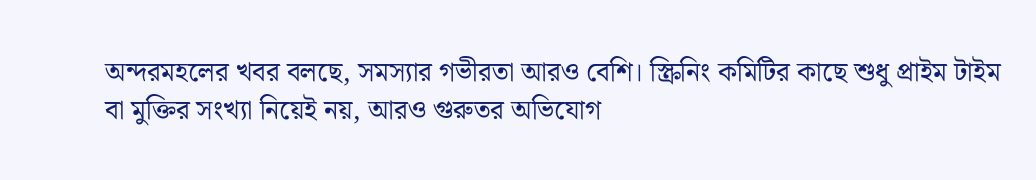অন্দরমহলের খবর বলছে, সমস্যার গভীরতা আরও বেশি। স্ক্রিনিং কমিটির কাছে শুধু প্রাইম টাইম বা মুক্তির সংখ্যা নিয়েই নয়, আরও গুরুতর অভিযোগ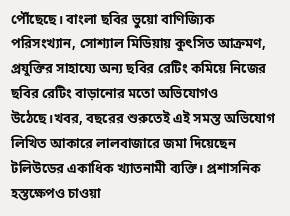পৌঁছেছে। বাংলা ছবির ভুয়ো বাণিজ্যিক পরিসংখ্যান, সোশ্যাল মিডিয়ায় কুৎসিত আক্রমণ, প্রযুক্তির সাহায্যে অন্য ছবির রেটিং কমিয়ে নিজের ছবির রেটিং বাড়ানোর মতো অভিযোগও উঠেছে।খবর, বছরের শুরুতেই এই সমস্ত অভিযোগ লিখিত আকারে লালবাজারে জমা দিয়েছেন টলিউডের একাধিক খ্যাতনামী ব্যক্তি। প্রশাসনিক হস্তক্ষেপও চাওয়া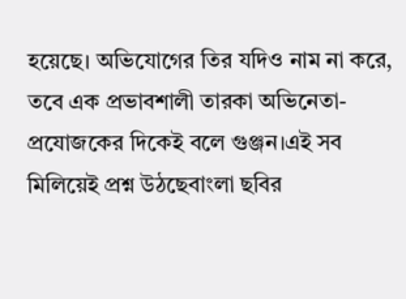হয়েছে। অভিযোগের তির যদিও নাম না করে, তবে এক প্রভাবশালী তারকা অভিনেতা-প্রযোজকের দিকেই বলে গুঞ্জন।এই সব মিলিয়েই প্রশ্ন উঠছেবাংলা ছবির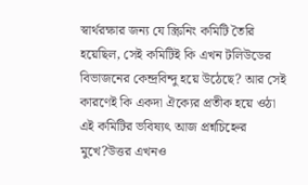স্বার্থরক্ষার জন্য যে স্ক্রিনিং কমিটি তৈরি হয়েছিল, সেই কমিটিই কি এখন টলিউডের বিভাজনের কেন্দ্রবিন্দু হয়ে উঠেছে? আর সেই কারণেই কি একদা ঐক্যের প্রতীক হয়ে ওঠা এই কমিটির ভবিষ্যৎ আজ প্রশ্নচিহ্নের মুখে?উত্তর এখনও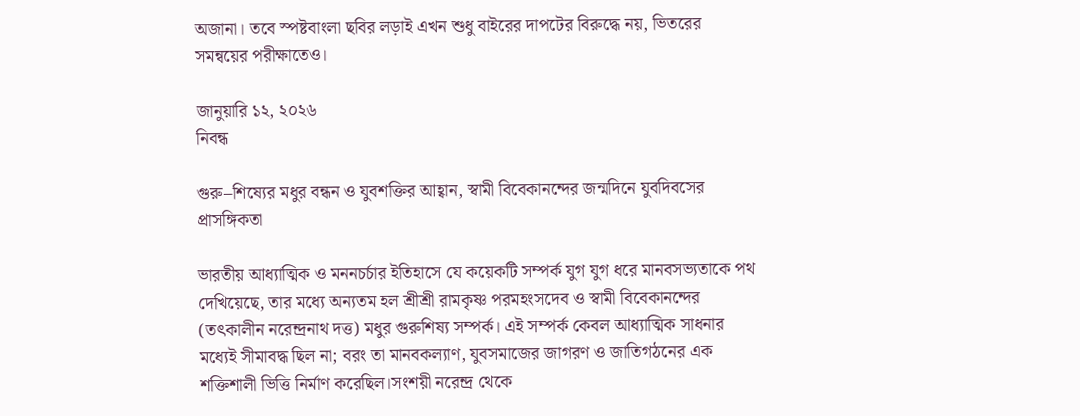অজানা। তবে স্পষ্টবাংলা ছবির লড়াই এখন শুধু বাইরের দাপটের বিরুদ্ধে নয়, ভিতরের সমন্বয়ের পরীক্ষাতেও।

জানুয়ারি ১২, ২০২৬
নিবন্ধ

গুরু–শিষ্যের মধুর বন্ধন ও যুবশক্তির আহ্বান, স্বামী বিবেকানন্দের জন্মদিনে যুবদিবসের প্রাসঙ্গিকতা

ভারতীয় আধ্যাত্মিক ও মননচর্চার ইতিহাসে যে কয়েকটি সম্পর্ক যুগ যুগ ধরে মানবসভ্যতাকে পথ দেখিয়েছে, তার মধ্যে অন্যতম হল শ্রীশ্রী রামকৃষ্ণ পরমহংসদেব ও স্বামী বিবেকানন্দের (তৎকালীন নরেন্দ্রনাথ দত্ত) মধুর গুরুশিষ্য সম্পর্ক। এই সম্পর্ক কেবল আধ্যাত্মিক সাধনার মধ্যেই সীমাবদ্ধ ছিল না; বরং তা মানবকল্যাণ, যুবসমাজের জাগরণ ও জাতিগঠনের এক শক্তিশালী ভিত্তি নির্মাণ করেছিল।সংশয়ী নরেন্দ্র থেকে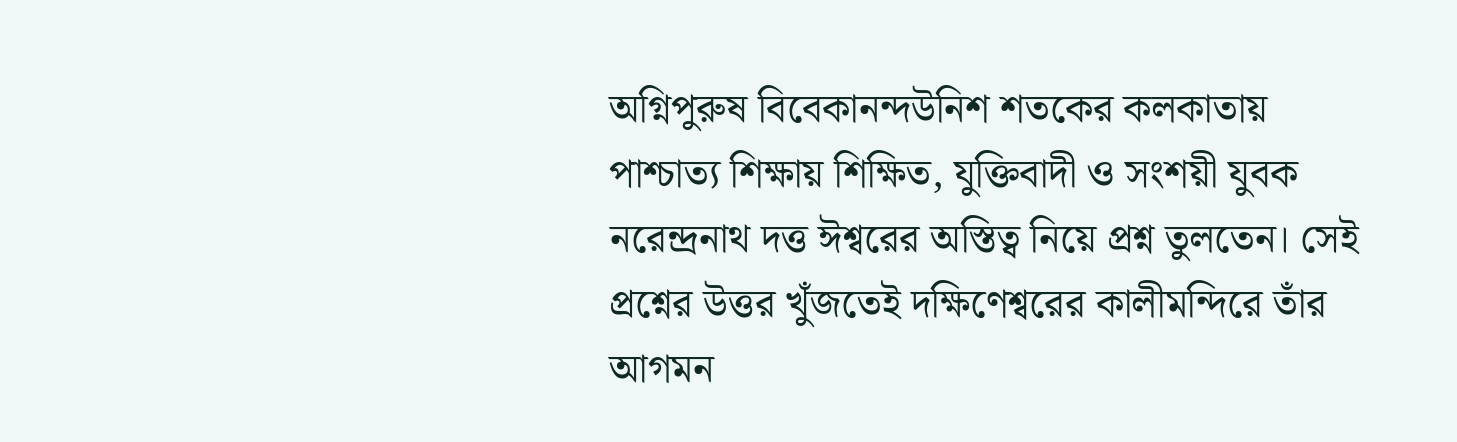অগ্নিপুরুষ বিবেকানন্দউনিশ শতকের কলকাতায় পাশ্চাত্য শিক্ষায় শিক্ষিত, যুক্তিবাদী ও সংশয়ী যুবক নরেন্দ্রনাথ দত্ত ঈশ্বরের অস্তিত্ব নিয়ে প্রশ্ন তুলতেন। সেই প্রশ্নের উত্তর খুঁজতেই দক্ষিণেশ্বরের কালীমন্দিরে তাঁর আগমন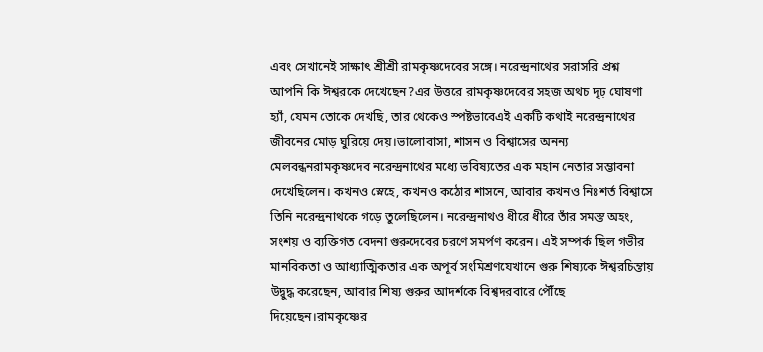এবং সেখানেই সাক্ষাৎ শ্রীশ্রী রামকৃষ্ণদেবের সঙ্গে। নরেন্দ্রনাথের সরাসরি প্রশ্ন আপনি কি ঈশ্বরকে দেখেছেন?এর উত্তরে রামকৃষ্ণদেবের সহজ অথচ দৃঢ় ঘোষণা হ্যাঁ, যেমন তোকে দেখছি, তার থেকেও স্পষ্টভাবেএই একটি কথাই নরেন্দ্রনাথের জীবনের মোড় ঘুরিয়ে দেয়।ভালোবাসা, শাসন ও বিশ্বাসের অনন্য মেলবন্ধনরামকৃষ্ণদেব নরেন্দ্রনাথের মধ্যে ভবিষ্যতের এক মহান নেতার সম্ভাবনা দেখেছিলেন। কখনও স্নেহে, কখনও কঠোর শাসনে, আবার কখনও নিঃশর্ত বিশ্বাসে তিনি নরেন্দ্রনাথকে গড়ে তুলেছিলেন। নরেন্দ্রনাথও ধীরে ধীরে তাঁর সমস্ত অহং, সংশয় ও ব্যক্তিগত বেদনা গুরুদেবের চরণে সমর্পণ করেন। এই সম্পর্ক ছিল গভীর মানবিকতা ও আধ্যাত্মিকতার এক অপূর্ব সংমিশ্রণযেখানে গুরু শিষ্যকে ঈশ্বরচিন্তায় উদ্বুদ্ধ করেছেন, আবার শিষ্য গুরুর আদর্শকে বিশ্বদরবারে পৌঁছে দিয়েছেন।রামকৃষ্ণের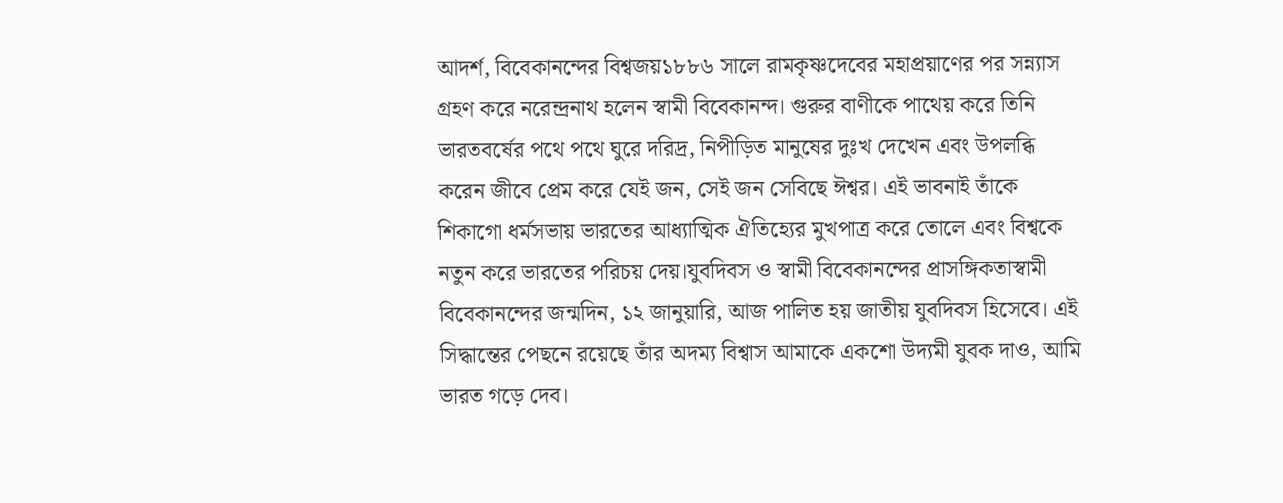আদর্শ, বিবেকানন্দের বিশ্বজয়১৮৮৬ সালে রামকৃষ্ণদেবের মহাপ্রয়াণের পর সন্ন্যাস গ্রহণ করে নরেন্দ্রনাথ হলেন স্বামী বিবেকানন্দ। গুরুর বাণীকে পাথেয় করে তিনি ভারতবর্ষের পথে পথে ঘুরে দরিদ্র, নিপীড়িত মানুষের দুঃখ দেখেন এবং উপলব্ধি করেন জীবে প্রেম করে যেই জন, সেই জন সেবিছে ঈশ্বর। এই ভাবনাই তাঁকে শিকাগো ধর্মসভায় ভারতের আধ্যাত্মিক ঐতিহ্যের মুখপাত্র করে তোলে এবং বিশ্বকে নতুন করে ভারতের পরিচয় দেয়।যুবদিবস ও স্বামী বিবেকানন্দের প্রাসঙ্গিকতাস্বামী বিবেকানন্দের জন্মদিন, ১২ জানুয়ারি, আজ পালিত হয় জাতীয় যুবদিবস হিসেবে। এই সিদ্ধান্তের পেছনে রয়েছে তাঁর অদম্য বিশ্বাস আমাকে একশো উদ্যমী যুবক দাও, আমি ভারত গড়ে দেব।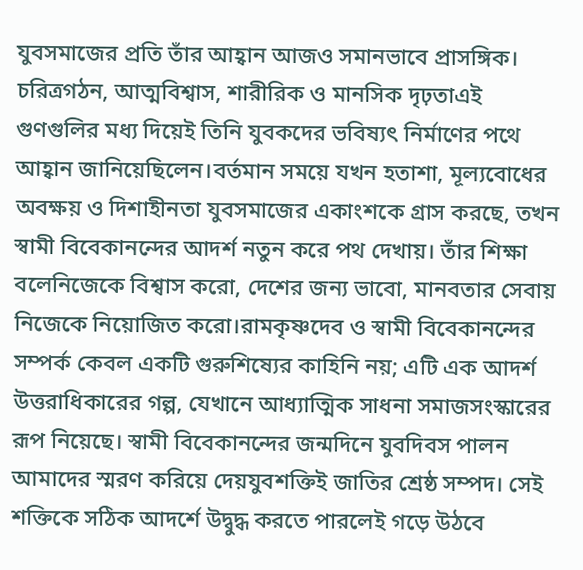যুবসমাজের প্রতি তাঁর আহ্বান আজও সমানভাবে প্রাসঙ্গিক। চরিত্রগঠন, আত্মবিশ্বাস, শারীরিক ও মানসিক দৃঢ়তাএই গুণগুলির মধ্য দিয়েই তিনি যুবকদের ভবিষ্যৎ নির্মাণের পথে আহ্বান জানিয়েছিলেন।বর্তমান সময়ে যখন হতাশা, মূল্যবোধের অবক্ষয় ও দিশাহীনতা যুবসমাজের একাংশকে গ্রাস করছে, তখন স্বামী বিবেকানন্দের আদর্শ নতুন করে পথ দেখায়। তাঁর শিক্ষা বলেনিজেকে বিশ্বাস করো, দেশের জন্য ভাবো, মানবতার সেবায় নিজেকে নিয়োজিত করো।রামকৃষ্ণদেব ও স্বামী বিবেকানন্দের সম্পর্ক কেবল একটি গুরুশিষ্যের কাহিনি নয়; এটি এক আদর্শ উত্তরাধিকারের গল্প, যেখানে আধ্যাত্মিক সাধনা সমাজসংস্কারের রূপ নিয়েছে। স্বামী বিবেকানন্দের জন্মদিনে যুবদিবস পালন আমাদের স্মরণ করিয়ে দেয়যুবশক্তিই জাতির শ্রেষ্ঠ সম্পদ। সেই শক্তিকে সঠিক আদর্শে উদ্বুদ্ধ করতে পারলেই গড়ে উঠবে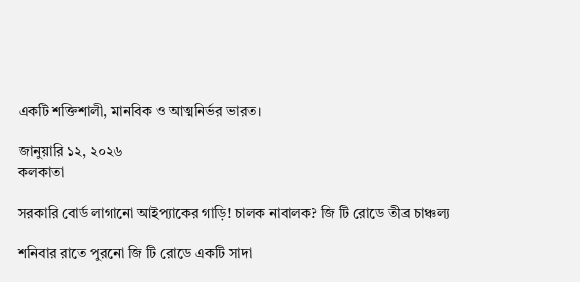একটি শক্তিশালী, মানবিক ও আত্মনির্ভর ভারত।

জানুয়ারি ১২, ২০২৬
কলকাতা

সরকারি বোর্ড লাগানো আইপ্যাকের গাড়ি! চালক নাবালক? জি টি রোডে তীব্র চাঞ্চল্য

শনিবার রাতে পুরনো জি টি রোডে একটি সাদা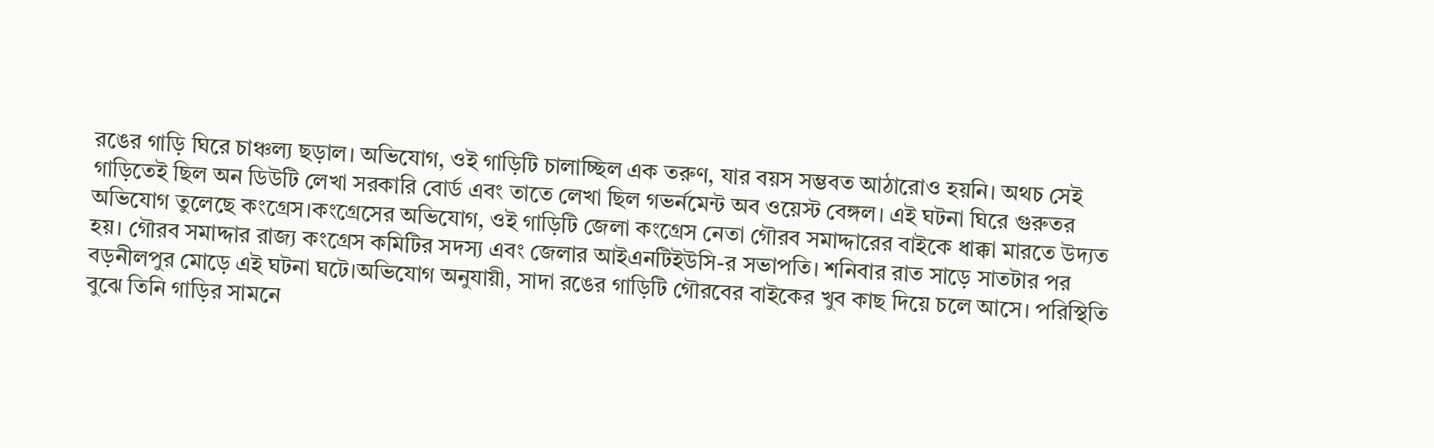রঙের গাড়ি ঘিরে চাঞ্চল্য ছড়াল। অভিযোগ, ওই গাড়িটি চালাচ্ছিল এক তরুণ, যার বয়স সম্ভবত আঠারোও হয়নি। অথচ সেই গাড়িতেই ছিল অন ডিউটি লেখা সরকারি বোর্ড এবং তাতে লেখা ছিল গভর্নমেন্ট অব ওয়েস্ট বেঙ্গল। এই ঘটনা ঘিরে গুরুতর অভিযোগ তুলেছে কংগ্রেস।কংগ্রেসের অভিযোগ, ওই গাড়িটি জেলা কংগ্রেস নেতা গৌরব সমাদ্দারের বাইকে ধাক্কা মারতে উদ্যত হয়। গৌরব সমাদ্দার রাজ্য কংগ্রেস কমিটির সদস্য এবং জেলার আইএনটিইউসি-র সভাপতি। শনিবার রাত সাড়ে সাতটার পর বড়নীলপুর মোড়ে এই ঘটনা ঘটে।অভিযোগ অনুযায়ী, সাদা রঙের গাড়িটি গৌরবের বাইকের খুব কাছ দিয়ে চলে আসে। পরিস্থিতি বুঝে তিনি গাড়ির সামনে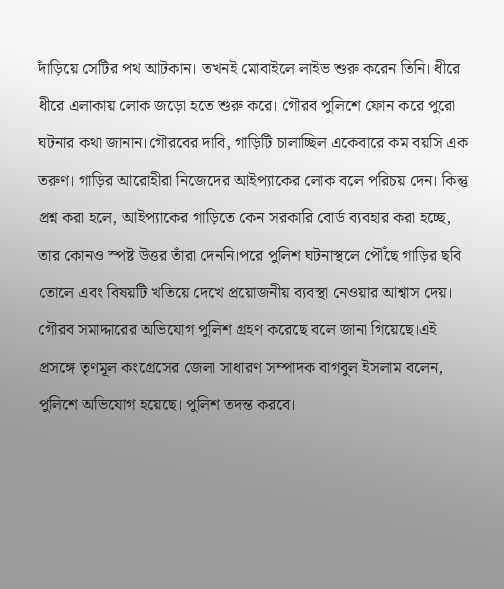দাঁড়িয়ে সেটির পথ আটকান। তখনই মোবাইলে লাইভ শুরু করেন তিনি। ধীরে ধীরে এলাকায় লোক জড়ো হতে শুরু করে। গৌরব পুলিশে ফোন করে পুরো ঘটনার কথা জানান।গৌরবের দাবি, গাড়িটি চালাচ্ছিল একেবারে কম বয়সি এক তরুণ। গাড়ির আরোহীরা নিজেদের আইপ্যাকের লোক বলে পরিচয় দেন। কিন্তু প্রশ্ন করা হলে, আইপ্যাকের গাড়িতে কেন সরকারি বোর্ড ব্যবহার করা হচ্ছে, তার কোনও স্পষ্ট উত্তর তাঁরা দেননি।পরে পুলিশ ঘটনাস্থলে পৌঁছে গাড়ির ছবি তোলে এবং বিষয়টি খতিয়ে দেখে প্রয়োজনীয় ব্যবস্থা নেওয়ার আশ্বাস দেয়। গৌরব সমাদ্দারের অভিযোগ পুলিশ গ্রহণ করেছে বলে জানা গিয়েছে।এই প্রসঙ্গে তৃণমূল কংগ্রেসের জেলা সাধারণ সম্পাদক বাগবুল ইসলাম বলেন, পুলিশে অভিযোগ হয়েছে। পুলিশ তদন্ত করবে।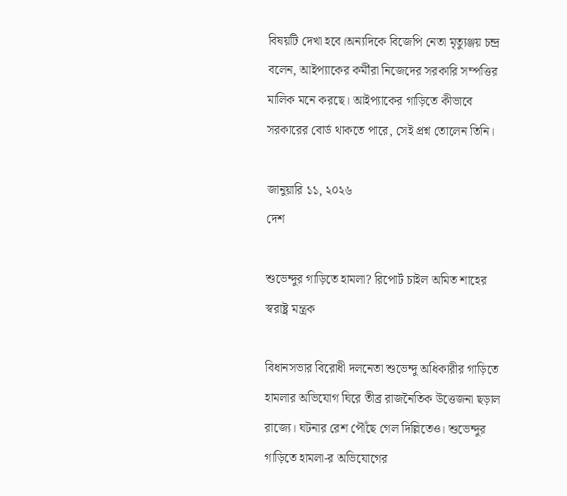বিষয়টি দেখা হবে।অন্যদিকে বিজেপি নেতা মৃত্যুঞ্জয় চন্দ্র বলেন, আইপ্যাকের কর্মীরা নিজেদের সরকারি সম্পত্তির মালিক মনে করছে। আইপ্যাকের গাড়িতে কীভাবে সরকারের বোর্ড থাকতে পারে, সেই প্রশ্ন তোলেন তিনি।

জানুয়ারি ১১, ২০২৬
দেশ

শুভেন্দুর গাড়িতে হামলা? রিপোর্ট চাইল অমিত শাহের স্বরাষ্ট্র মন্ত্রক

বিধানসভার বিরোধী দলনেতা শুভেন্দু অধিকারীর গাড়িতে হামলার অভিযোগ ঘিরে তীব্র রাজনৈতিক উত্তেজনা ছড়াল রাজ্যে। ঘটনার রেশ পৌঁছে গেল দিল্লিতেও। শুভেন্দুর গাড়িতে হামলা-র অভিযোগের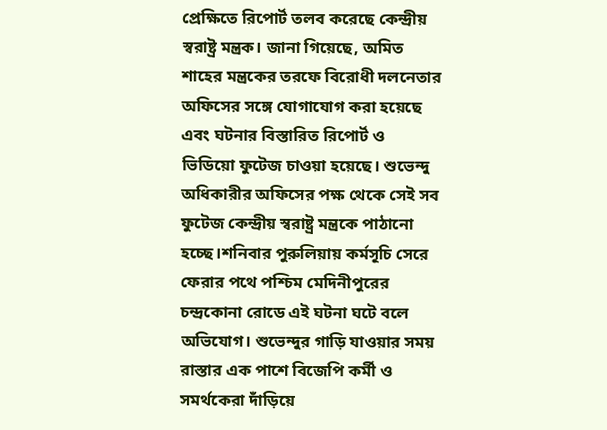প্রেক্ষিতে রিপোর্ট তলব করেছে কেন্দ্রীয় স্বরাষ্ট্র মন্ত্রক। জানা গিয়েছে, অমিত শাহের মন্ত্রকের তরফে বিরোধী দলনেতার অফিসের সঙ্গে যোগাযোগ করা হয়েছে এবং ঘটনার বিস্তারিত রিপোর্ট ও ভিডিয়ো ফুটেজ চাওয়া হয়েছে। শুভেন্দু অধিকারীর অফিসের পক্ষ থেকে সেই সব ফুটেজ কেন্দ্রীয় স্বরাষ্ট্র মন্ত্রকে পাঠানো হচ্ছে।শনিবার পুরুলিয়ায় কর্মসূচি সেরে ফেরার পথে পশ্চিম মেদিনীপুরের চন্দ্রকোনা রোডে এই ঘটনা ঘটে বলে অভিযোগ। শুভেন্দুর গাড়ি যাওয়ার সময় রাস্তার এক পাশে বিজেপি কর্মী ও সমর্থকেরা দাঁড়িয়ে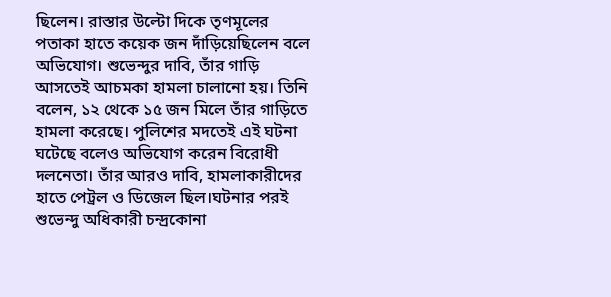ছিলেন। রাস্তার উল্টো দিকে তৃণমূলের পতাকা হাতে কয়েক জন দাঁড়িয়েছিলেন বলে অভিযোগ। শুভেন্দুর দাবি, তাঁর গাড়ি আসতেই আচমকা হামলা চালানো হয়। তিনি বলেন, ১২ থেকে ১৫ জন মিলে তাঁর গাড়িতে হামলা করেছে। পুলিশের মদতেই এই ঘটনা ঘটেছে বলেও অভিযোগ করেন বিরোধী দলনেতা। তাঁর আরও দাবি, হামলাকারীদের হাতে পেট্রল ও ডিজেল ছিল।ঘটনার পরই শুভেন্দু অধিকারী চন্দ্রকোনা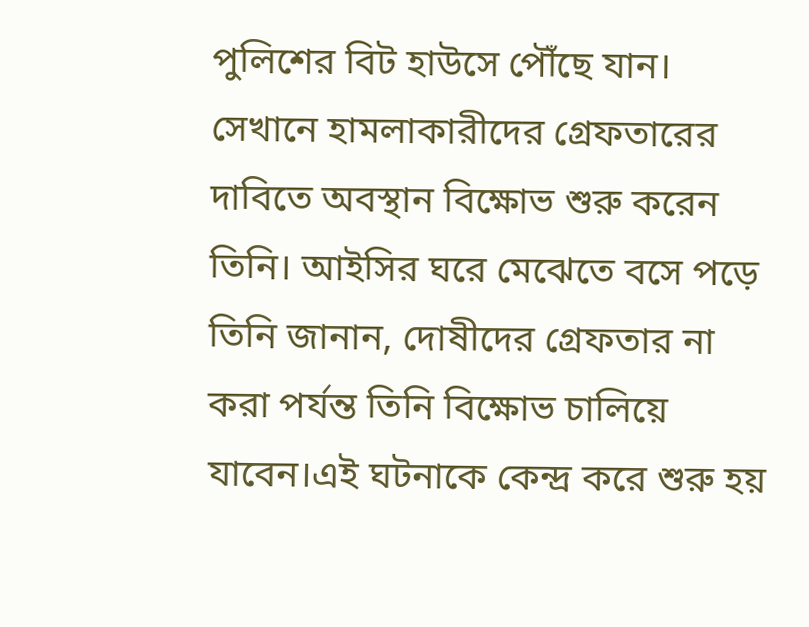পুলিশের বিট হাউসে পৌঁছে যান। সেখানে হামলাকারীদের গ্রেফতারের দাবিতে অবস্থান বিক্ষোভ শুরু করেন তিনি। আইসির ঘরে মেঝেতে বসে পড়ে তিনি জানান, দোষীদের গ্রেফতার না করা পর্যন্ত তিনি বিক্ষোভ চালিয়ে যাবেন।এই ঘটনাকে কেন্দ্র করে শুরু হয়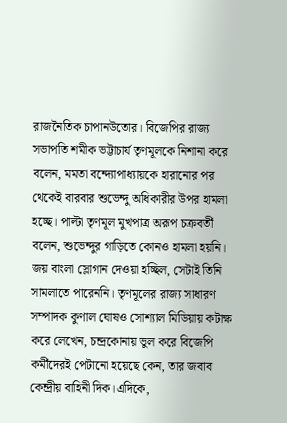রাজনৈতিক চাপানউতোর। বিজেপির রাজ্য সভাপতি শমীক ভট্টাচার্য তৃণমূলকে নিশানা করে বলেন, মমতা বন্দ্যোপাধ্যায়কে হারানোর পর থেকেই বারবার শুভেন্দু অধিকারীর উপর হামলা হচ্ছে। পাল্টা তৃণমূল মুখপাত্র অরূপ চক্রবর্তী বলেন, শুভেন্দুর গাড়িতে কোনও হামলা হয়নি। জয় বাংলা স্লোগান দেওয়া হচ্ছিল, সেটাই তিনি সামলাতে পারেননি। তৃণমূলের রাজ্য সাধারণ সম্পাদক কুণাল ঘোষও সোশ্যাল মিডিয়ায় কটাক্ষ করে লেখেন, চন্দ্রকোনায় ভুল করে বিজেপি কর্মীদেরই পেটানো হয়েছে কেন, তার জবাব কেন্দ্রীয় বাহিনী দিক।এদিকে,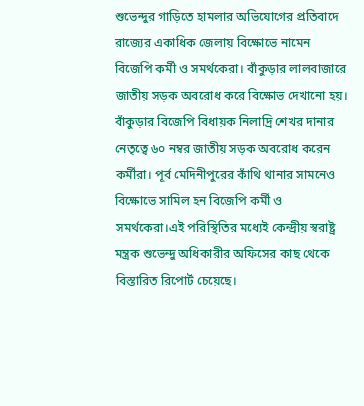শুভেন্দুর গাড়িতে হামলার অভিযোগের প্রতিবাদে রাজ্যের একাধিক জেলায় বিক্ষোভে নামেন বিজেপি কর্মী ও সমর্থকেরা। বাঁকুড়ার লালবাজারে জাতীয় সড়ক অবরোধ করে বিক্ষোভ দেখানো হয়। বাঁকুড়ার বিজেপি বিধায়ক নিলাদ্রি শেখর দানার নেতৃত্বে ৬০ নম্বর জাতীয় সড়ক অবরোধ করেন কর্মীরা। পূর্ব মেদিনীপুরের কাঁথি থানার সামনেও বিক্ষোভে সামিল হন বিজেপি কর্মী ও সমর্থকেরা।এই পরিস্থিতির মধ্যেই কেন্দ্রীয় স্বরাষ্ট্র মন্ত্রক শুভেন্দু অধিকারীর অফিসের কাছ থেকে বিস্তারিত রিপোর্ট চেয়েছে।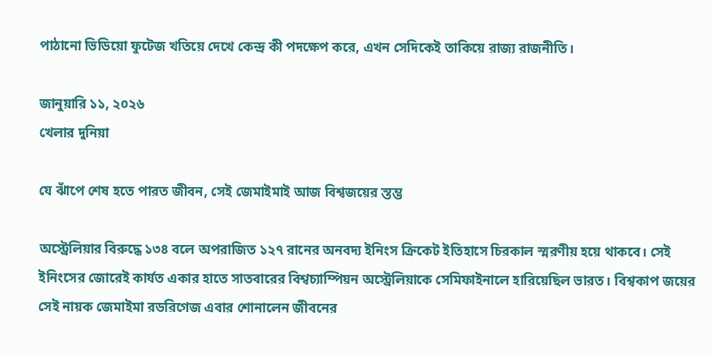পাঠানো ভিডিয়ো ফুটেজ খতিয়ে দেখে কেন্দ্র কী পদক্ষেপ করে, এখন সেদিকেই তাকিয়ে রাজ্য রাজনীতি।

জানুয়ারি ১১, ২০২৬
খেলার দুনিয়া

যে ঝাঁপে শেষ হতে পারত জীবন, সেই জেমাইমাই আজ বিশ্বজয়ের স্তম্ভ

অস্ট্রেলিয়ার বিরুদ্ধে ১৩৪ বলে অপরাজিত ১২৭ রানের অনবদ্য ইনিংস ক্রিকেট ইতিহাসে চিরকাল স্মরণীয় হয়ে থাকবে। সেই ইনিংসের জোরেই কার্যত একার হাতে সাতবারের বিশ্বচ্যাম্পিয়ন অস্ট্রেলিয়াকে সেমিফাইনালে হারিয়েছিল ভারত। বিশ্বকাপ জয়ের সেই নায়ক জেমাইমা রডরিগেজ এবার শোনালেন জীবনের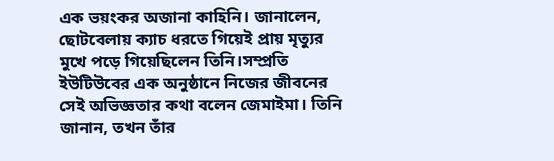এক ভয়ংকর অজানা কাহিনি। জানালেন, ছোটবেলায় ক্যাচ ধরতে গিয়েই প্রায় মৃত্যুর মুখে পড়ে গিয়েছিলেন তিনি।সম্প্রতি ইউটিউবের এক অনুষ্ঠানে নিজের জীবনের সেই অভিজ্ঞতার কথা বলেন জেমাইমা। তিনি জানান, তখন তাঁর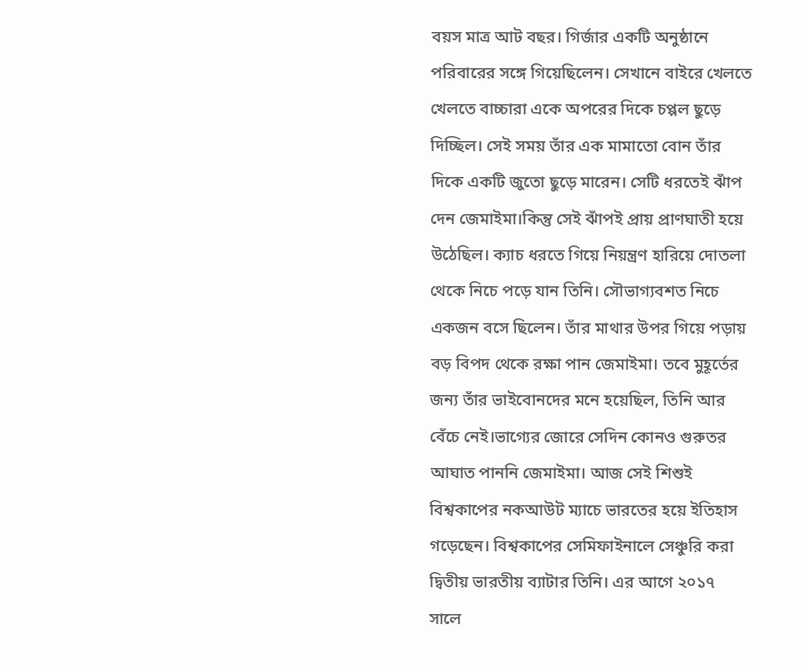বয়স মাত্র আট বছর। গির্জার একটি অনুষ্ঠানে পরিবারের সঙ্গে গিয়েছিলেন। সেখানে বাইরে খেলতে খেলতে বাচ্চারা একে অপরের দিকে চপ্পল ছুড়ে দিচ্ছিল। সেই সময় তাঁর এক মামাতো বোন তাঁর দিকে একটি জুতো ছুড়ে মারেন। সেটি ধরতেই ঝাঁপ দেন জেমাইমা।কিন্তু সেই ঝাঁপই প্রায় প্রাণঘাতী হয়ে উঠেছিল। ক্যাচ ধরতে গিয়ে নিয়ন্ত্রণ হারিয়ে দোতলা থেকে নিচে পড়ে যান তিনি। সৌভাগ্যবশত নিচে একজন বসে ছিলেন। তাঁর মাথার উপর গিয়ে পড়ায় বড় বিপদ থেকে রক্ষা পান জেমাইমা। তবে মুহূর্তের জন্য তাঁর ভাইবোনদের মনে হয়েছিল, তিনি আর বেঁচে নেই।ভাগ্যের জোরে সেদিন কোনও গুরুতর আঘাত পাননি জেমাইমা। আজ সেই শিশুই বিশ্বকাপের নকআউট ম্যাচে ভারতের হয়ে ইতিহাস গড়েছেন। বিশ্বকাপের সেমিফাইনালে সেঞ্চুরি করা দ্বিতীয় ভারতীয় ব্যাটার তিনি। এর আগে ২০১৭ সালে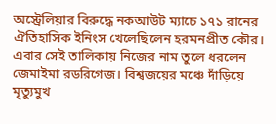অস্ট্রেলিয়ার বিরুদ্ধে নকআউট ম্যাচে ১৭১ রানের ঐতিহাসিক ইনিংস খেলেছিলেন হরমনপ্রীত কৌর। এবার সেই তালিকায় নিজের নাম তুলে ধরলেন জেমাইমা রডরিগেজ। বিশ্বজয়ের মঞ্চে দাঁড়িয়ে মৃত্যুমুখ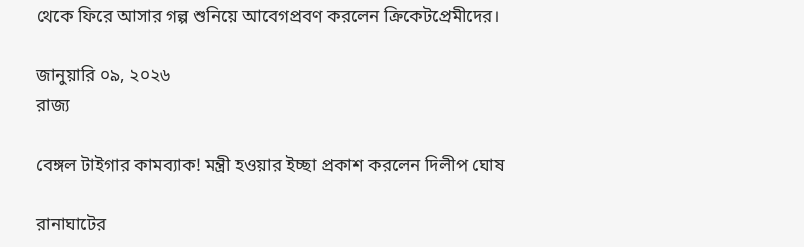থেকে ফিরে আসার গল্প শুনিয়ে আবেগপ্রবণ করলেন ক্রিকেটপ্রেমীদের।

জানুয়ারি ০৯, ২০২৬
রাজ্য

বেঙ্গল টাইগার কামব্যাক! মন্ত্রী হওয়ার ইচ্ছা প্রকাশ করলেন দিলীপ ঘোষ

রানাঘাটের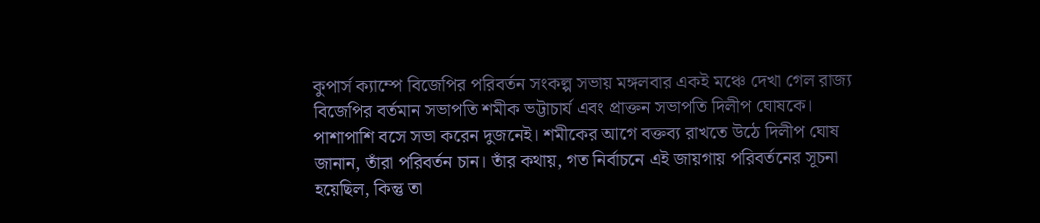কুপার্স ক্যাম্পে বিজেপির পরিবর্তন সংকল্প সভায় মঙ্গলবার একই মঞ্চে দেখা গেল রাজ্য বিজেপির বর্তমান সভাপতি শমীক ভট্টাচার্য এবং প্রাক্তন সভাপতি দিলীপ ঘোষকে। পাশাপাশি বসে সভা করেন দুজনেই। শমীকের আগে বক্তব্য রাখতে উঠে দিলীপ ঘোষ জানান, তাঁরা পরিবর্তন চান। তাঁর কথায়, গত নির্বাচনে এই জায়গায় পরিবর্তনের সূচনা হয়েছিল, কিন্তু তা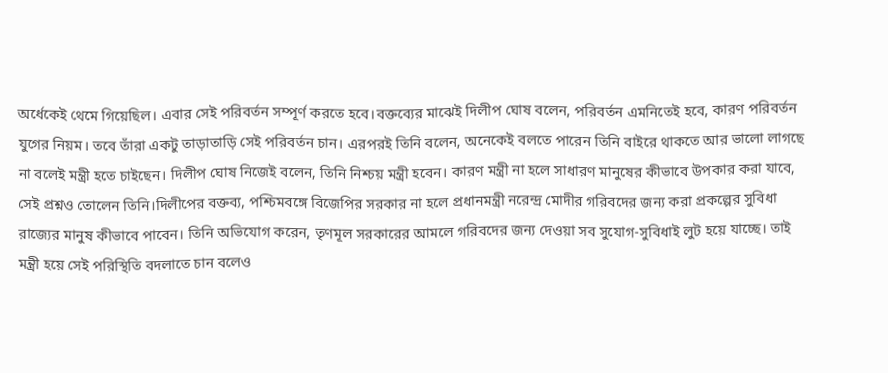অর্ধেকেই থেমে গিয়েছিল। এবার সেই পরিবর্তন সম্পূর্ণ করতে হবে।বক্তব্যের মাঝেই দিলীপ ঘোষ বলেন, পরিবর্তন এমনিতেই হবে, কারণ পরিবর্তন যুগের নিয়ম। তবে তাঁরা একটু তাড়াতাড়ি সেই পরিবর্তন চান। এরপরই তিনি বলেন, অনেকেই বলতে পারেন তিনি বাইরে থাকতে আর ভালো লাগছে না বলেই মন্ত্রী হতে চাইছেন। দিলীপ ঘোষ নিজেই বলেন, তিনি নিশ্চয় মন্ত্রী হবেন। কারণ মন্ত্রী না হলে সাধারণ মানুষের কীভাবে উপকার করা যাবে, সেই প্রশ্নও তোলেন তিনি।দিলীপের বক্তব্য, পশ্চিমবঙ্গে বিজেপির সরকার না হলে প্রধানমন্ত্রী নরেন্দ্র মোদীর গরিবদের জন্য করা প্রকল্পের সুবিধা রাজ্যের মানুষ কীভাবে পাবেন। তিনি অভিযোগ করেন, তৃণমূল সরকারের আমলে গরিবদের জন্য দেওয়া সব সুযোগ-সুবিধাই লুট হয়ে যাচ্ছে। তাই মন্ত্রী হয়ে সেই পরিস্থিতি বদলাতে চান বলেও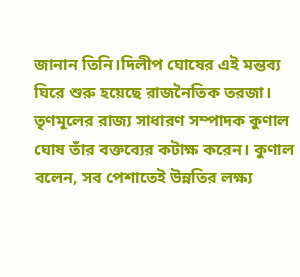জানান তিনি।দিলীপ ঘোষের এই মন্তব্য ঘিরে শুরু হয়েছে রাজনৈতিক তরজা। তৃণমূলের রাজ্য সাধারণ সম্পাদক কুণাল ঘোষ তাঁর বক্তব্যের কটাক্ষ করেন। কুণাল বলেন, সব পেশাতেই উন্নতির লক্ষ্য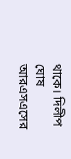থাকে। দিলীপ ঘোষ আরএসএসের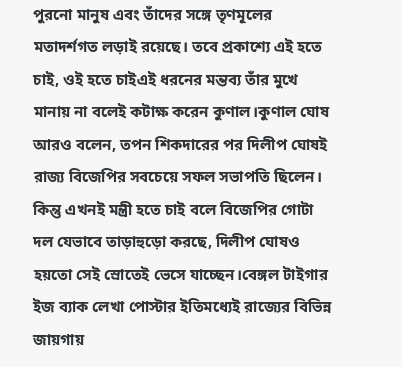পুরনো মানুষ এবং তাঁদের সঙ্গে তৃণমূলের মতাদর্শগত লড়াই রয়েছে। তবে প্রকাশ্যে এই হতে চাই, ওই হতে চাইএই ধরনের মন্তব্য তাঁর মুখে মানায় না বলেই কটাক্ষ করেন কুণাল।কুণাল ঘোষ আরও বলেন, তপন শিকদারের পর দিলীপ ঘোষই রাজ্য বিজেপির সবচেয়ে সফল সভাপতি ছিলেন। কিন্তু এখনই মন্ত্রী হতে চাই বলে বিজেপির গোটা দল যেভাবে তাড়াহুড়ো করছে, দিলীপ ঘোষও হয়তো সেই স্রোতেই ভেসে যাচ্ছেন।বেঙ্গল টাইগার ইজ ব্যাক লেখা পোস্টার ইতিমধ্যেই রাজ্যের বিভিন্ন জায়গায়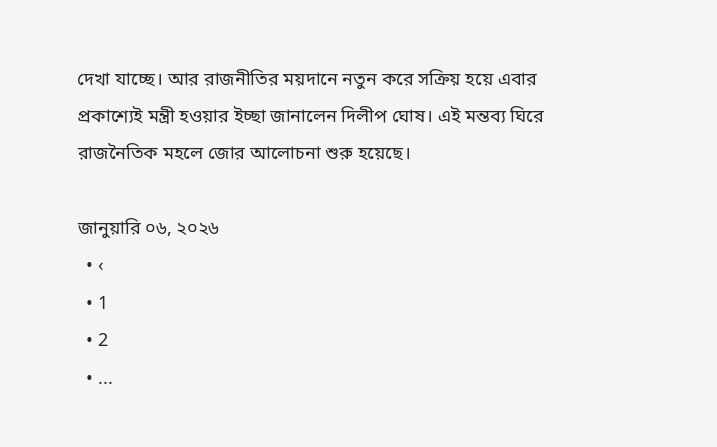দেখা যাচ্ছে। আর রাজনীতির ময়দানে নতুন করে সক্রিয় হয়ে এবার প্রকাশ্যেই মন্ত্রী হওয়ার ইচ্ছা জানালেন দিলীপ ঘোষ। এই মন্তব্য ঘিরে রাজনৈতিক মহলে জোর আলোচনা শুরু হয়েছে।

জানুয়ারি ০৬, ২০২৬
  • ‹
  • 1
  • 2
  • ...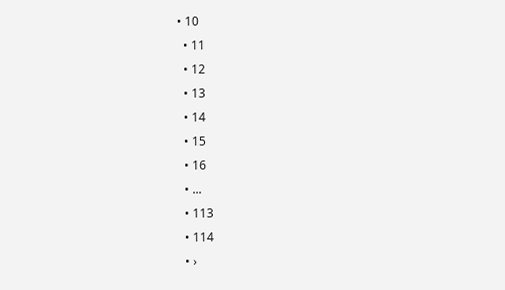• 10
  • 11
  • 12
  • 13
  • 14
  • 15
  • 16
  • ...
  • 113
  • 114
  • ›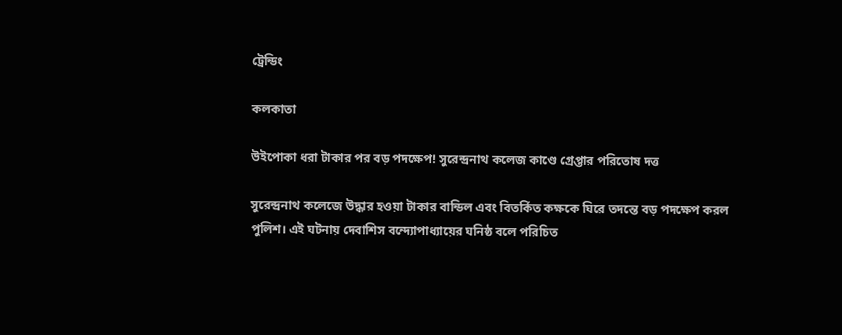ট্রেন্ডিং

কলকাতা

উইপোকা ধরা টাকার পর বড় পদক্ষেপ! সুরেন্দ্রনাথ কলেজ কাণ্ডে গ্রেপ্তার পরিতোষ দত্ত

সুরেন্দ্রনাথ কলেজে উদ্ধার হওয়া টাকার বান্ডিল এবং বিতর্কিত কক্ষকে ঘিরে তদন্তে বড় পদক্ষেপ করল পুলিশ। এই ঘটনায় দেবাশিস বন্দ্যোপাধ্যায়ের ঘনিষ্ঠ বলে পরিচিত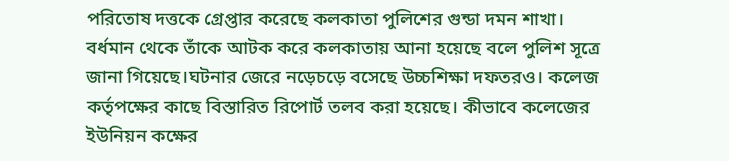পরিতোষ দত্তকে গ্রেপ্তার করেছে কলকাতা পুলিশের গুন্ডা দমন শাখা। বর্ধমান থেকে তাঁকে আটক করে কলকাতায় আনা হয়েছে বলে পুলিশ সূত্রে জানা গিয়েছে।ঘটনার জেরে নড়েচড়ে বসেছে উচ্চশিক্ষা দফতরও। কলেজ কর্তৃপক্ষের কাছে বিস্তারিত রিপোর্ট তলব করা হয়েছে। কীভাবে কলেজের ইউনিয়ন কক্ষের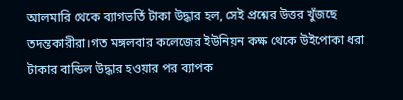আলমারি থেকে ব্যাগভর্তি টাকা উদ্ধার হল, সেই প্রশ্নের উত্তর খুঁজছে তদন্তকারীরা।গত মঙ্গলবার কলেজের ইউনিয়ন কক্ষ থেকে উইপোকা ধরা টাকার বান্ডিল উদ্ধার হওয়ার পর ব্যাপক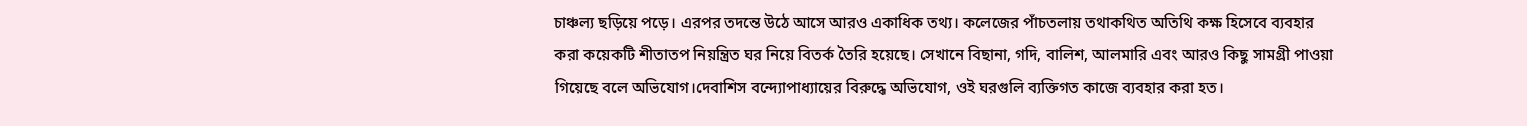চাঞ্চল্য ছড়িয়ে পড়ে। এরপর তদন্তে উঠে আসে আরও একাধিক তথ্য। কলেজের পাঁচতলায় তথাকথিত অতিথি কক্ষ হিসেবে ব্যবহার করা কয়েকটি শীতাতপ নিয়ন্ত্রিত ঘর নিয়ে বিতর্ক তৈরি হয়েছে। সেখানে বিছানা, গদি, বালিশ, আলমারি এবং আরও কিছু সামগ্রী পাওয়া গিয়েছে বলে অভিযোগ।দেবাশিস বন্দ্যোপাধ্যায়ের বিরুদ্ধে অভিযোগ, ওই ঘরগুলি ব্যক্তিগত কাজে ব্যবহার করা হত।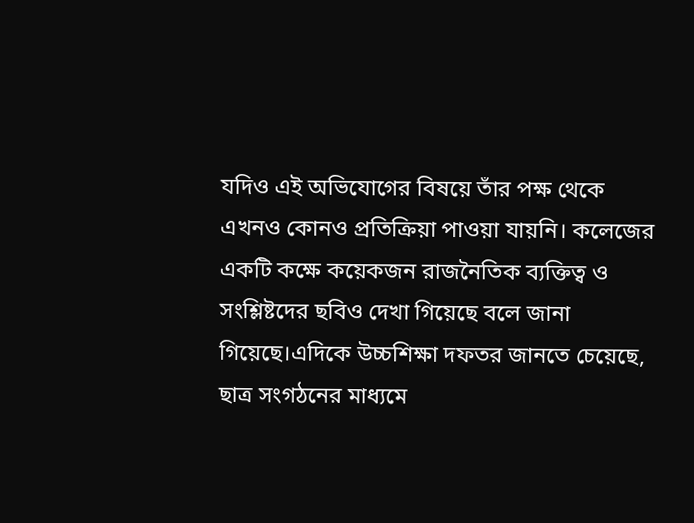যদিও এই অভিযোগের বিষয়ে তাঁর পক্ষ থেকে এখনও কোনও প্রতিক্রিয়া পাওয়া যায়নি। কলেজের একটি কক্ষে কয়েকজন রাজনৈতিক ব্যক্তিত্ব ও সংশ্লিষ্টদের ছবিও দেখা গিয়েছে বলে জানা গিয়েছে।এদিকে উচ্চশিক্ষা দফতর জানতে চেয়েছে, ছাত্র সংগঠনের মাধ্যমে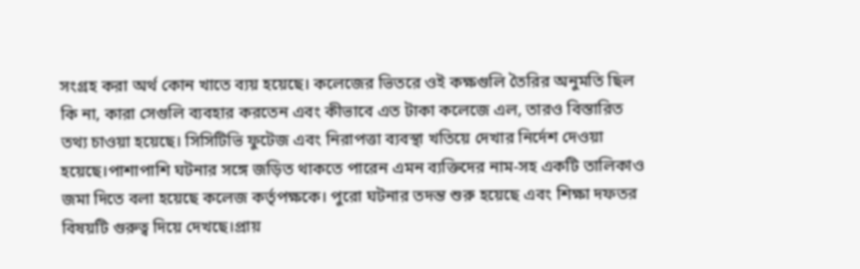সংগ্রহ করা অর্থ কোন খাতে ব্যয় হয়েছে। কলেজের ভিতরে ওই কক্ষগুলি তৈরির অনুমতি ছিল কি না, কারা সেগুলি ব্যবহার করতেন এবং কীভাবে এত টাকা কলেজে এল, তারও বিস্তারিত তথ্য চাওয়া হয়েছে। সিসিটিভি ফুটেজ এবং নিরাপত্তা ব্যবস্থা খতিয়ে দেখার নির্দেশ দেওয়া হয়েছে।পাশাপাশি ঘটনার সঙ্গে জড়িত থাকতে পারেন এমন ব্যক্তিদের নাম-সহ একটি তালিকাও জমা দিতে বলা হয়েছে কলেজ কর্তৃপক্ষকে। পুরো ঘটনার তদন্ত শুরু হয়েছে এবং শিক্ষা দফতর বিষয়টি গুরুত্ব দিয়ে দেখছে।প্রায়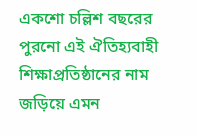একশো চল্লিশ বছরের পুরনো এই ঐতিহ্যবাহী শিক্ষাপ্রতিষ্ঠানের নাম জড়িয়ে এমন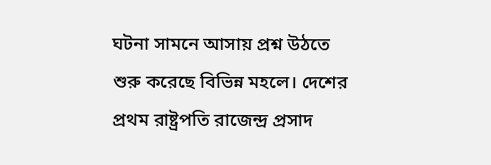ঘটনা সামনে আসায় প্রশ্ন উঠতে শুরু করেছে বিভিন্ন মহলে। দেশের প্রথম রাষ্ট্রপতি রাজেন্দ্র প্রসাদ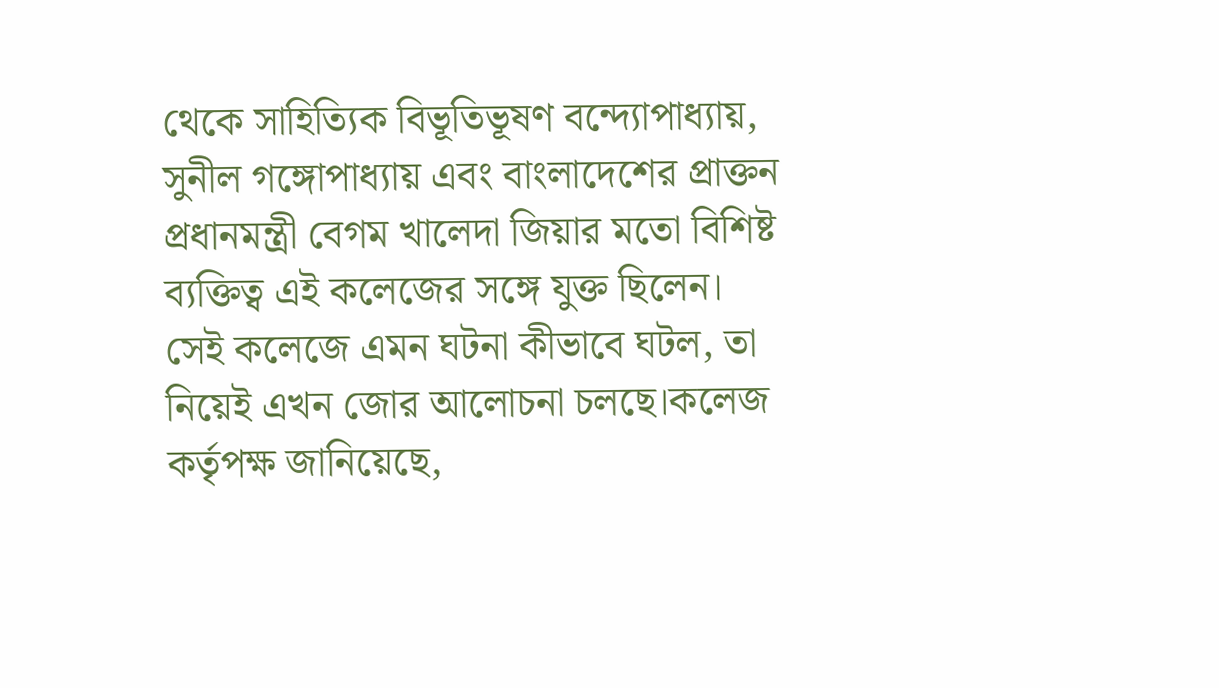থেকে সাহিত্যিক বিভূতিভূষণ বন্দ্যোপাধ্যায়, সুনীল গঙ্গোপাধ্যায় এবং বাংলাদেশের প্রাক্তন প্রধানমন্ত্রী বেগম খালেদা জিয়ার মতো বিশিষ্ট ব্যক্তিত্ব এই কলেজের সঙ্গে যুক্ত ছিলেন। সেই কলেজে এমন ঘটনা কীভাবে ঘটল, তা নিয়েই এখন জোর আলোচনা চলছে।কলেজ কর্তৃপক্ষ জানিয়েছে,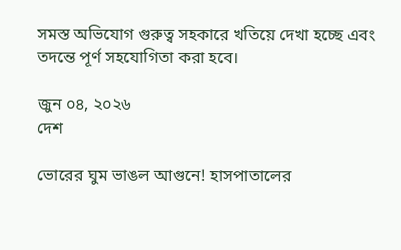সমস্ত অভিযোগ গুরুত্ব সহকারে খতিয়ে দেখা হচ্ছে এবং তদন্তে পূর্ণ সহযোগিতা করা হবে।

জুন ০৪, ২০২৬
দেশ

ভোরের ঘুম ভাঙল আগুনে! হাসপাতালের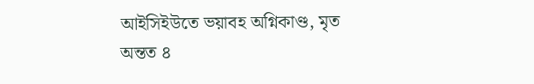আইসিইউতে ভয়াবহ অগ্নিকাণ্ড, মৃত অন্তত ৪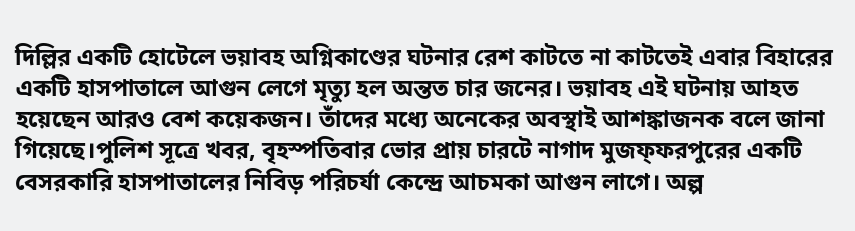দিল্লির একটি হোটেলে ভয়াবহ অগ্নিকাণ্ডের ঘটনার রেশ কাটতে না কাটতেই এবার বিহারের একটি হাসপাতালে আগুন লেগে মৃত্যু হল অন্তত চার জনের। ভয়াবহ এই ঘটনায় আহত হয়েছেন আরও বেশ কয়েকজন। তাঁদের মধ্যে অনেকের অবস্থাই আশঙ্কাজনক বলে জানা গিয়েছে।পুলিশ সূত্রে খবর, বৃহস্পতিবার ভোর প্রায় চারটে নাগাদ মুজফ্ফরপুরের একটি বেসরকারি হাসপাতালের নিবিড় পরিচর্যা কেন্দ্রে আচমকা আগুন লাগে। অল্প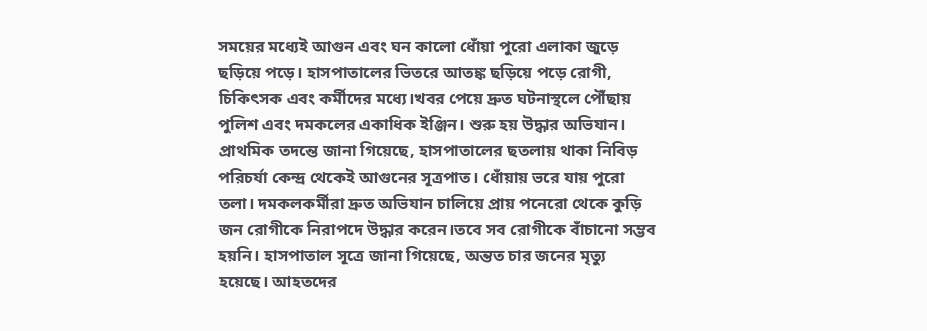সময়ের মধ্যেই আগুন এবং ঘন কালো ধোঁয়া পুরো এলাকা জুড়ে ছড়িয়ে পড়ে। হাসপাতালের ভিতরে আতঙ্ক ছড়িয়ে পড়ে রোগী, চিকিৎসক এবং কর্মীদের মধ্যে।খবর পেয়ে দ্রুত ঘটনাস্থলে পৌঁছায় পুলিশ এবং দমকলের একাধিক ইঞ্জিন। শুরু হয় উদ্ধার অভিযান। প্রাথমিক তদন্তে জানা গিয়েছে, হাসপাতালের ছতলায় থাকা নিবিড় পরিচর্যা কেন্দ্র থেকেই আগুনের সূত্রপাত। ধোঁয়ায় ভরে যায় পুরো তলা। দমকলকর্মীরা দ্রুত অভিযান চালিয়ে প্রায় পনেরো থেকে কুড়ি জন রোগীকে নিরাপদে উদ্ধার করেন।তবে সব রোগীকে বাঁচানো সম্ভব হয়নি। হাসপাতাল সূত্রে জানা গিয়েছে, অন্তত চার জনের মৃত্যু হয়েছে। আহতদের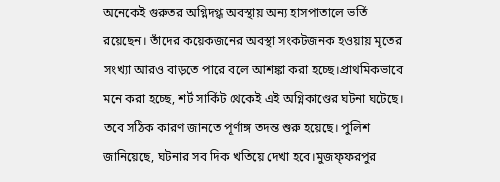অনেকেই গুরুতর অগ্নিদগ্ধ অবস্থায় অন্য হাসপাতালে ভর্তি রয়েছেন। তাঁদের কয়েকজনের অবস্থা সংকটজনক হওয়ায় মৃতের সংখ্যা আরও বাড়তে পারে বলে আশঙ্কা করা হচ্ছে।প্রাথমিকভাবে মনে করা হচ্ছে, শর্ট সার্কিট থেকেই এই অগ্নিকাণ্ডের ঘটনা ঘটেছে। তবে সঠিক কারণ জানতে পূর্ণাঙ্গ তদন্ত শুরু হয়েছে। পুলিশ জানিয়েছে, ঘটনার সব দিক খতিয়ে দেখা হবে।মুজফ্ফরপুর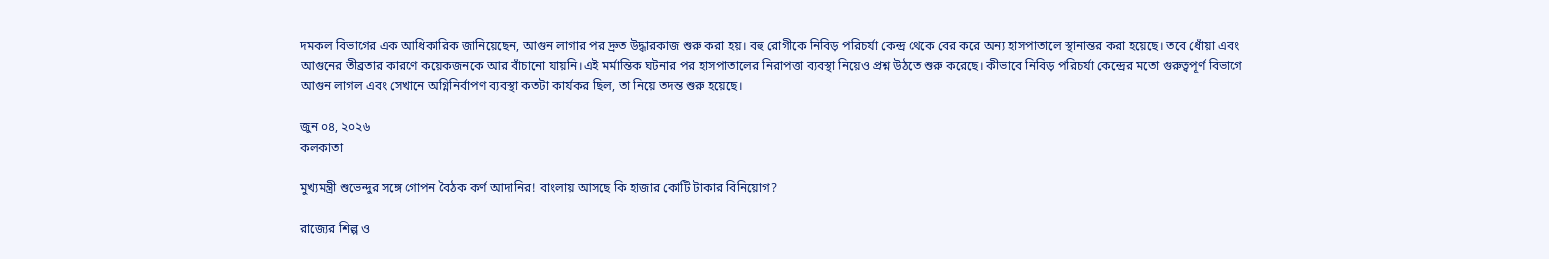দমকল বিভাগের এক আধিকারিক জানিয়েছেন, আগুন লাগার পর দ্রুত উদ্ধারকাজ শুরু করা হয়। বহু রোগীকে নিবিড় পরিচর্যা কেন্দ্র থেকে বের করে অন্য হাসপাতালে স্থানান্তর করা হয়েছে। তবে ধোঁয়া এবং আগুনের তীব্রতার কারণে কয়েকজনকে আর বাঁচানো যায়নি।এই মর্মান্তিক ঘটনার পর হাসপাতালের নিরাপত্তা ব্যবস্থা নিয়েও প্রশ্ন উঠতে শুরু করেছে। কীভাবে নিবিড় পরিচর্যা কেন্দ্রের মতো গুরুত্বপূর্ণ বিভাগে আগুন লাগল এবং সেখানে অগ্নিনির্বাপণ ব্যবস্থা কতটা কার্যকর ছিল, তা নিয়ে তদন্ত শুরু হয়েছে।

জুন ০৪, ২০২৬
কলকাতা

মুখ্যমন্ত্রী শুভেন্দুর সঙ্গে গোপন বৈঠক কর্ণ আদানির! বাংলায় আসছে কি হাজার কোটি টাকার বিনিয়োগ?

রাজ্যের শিল্প ও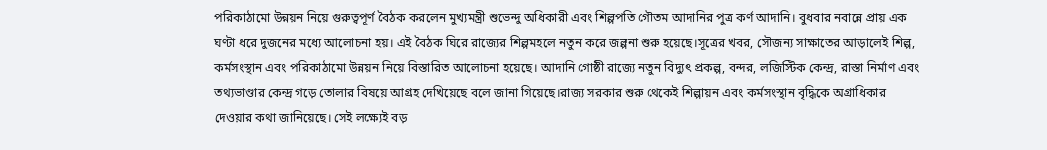পরিকাঠামো উন্নয়ন নিয়ে গুরুত্বপূর্ণ বৈঠক করলেন মুখ্যমন্ত্রী শুভেন্দু অধিকারী এবং শিল্পপতি গৌতম আদানির পুত্র কর্ণ আদানি। বুধবার নবান্নে প্রায় এক ঘণ্টা ধরে দুজনের মধ্যে আলোচনা হয়। এই বৈঠক ঘিরে রাজ্যের শিল্পমহলে নতুন করে জল্পনা শুরু হয়েছে।সূত্রের খবর, সৌজন্য সাক্ষাতের আড়ালেই শিল্প, কর্মসংস্থান এবং পরিকাঠামো উন্নয়ন নিয়ে বিস্তারিত আলোচনা হয়েছে। আদানি গোষ্ঠী রাজ্যে নতুন বিদ্যুৎ প্রকল্প, বন্দর, লজিস্টিক কেন্দ্র, রাস্তা নির্মাণ এবং তথ্যভাণ্ডার কেন্দ্র গড়ে তোলার বিষয়ে আগ্রহ দেখিয়েছে বলে জানা গিয়েছে।রাজ্য সরকার শুরু থেকেই শিল্পায়ন এবং কর্মসংস্থান বৃদ্ধিকে অগ্রাধিকার দেওয়ার কথা জানিয়েছে। সেই লক্ষ্যেই বড়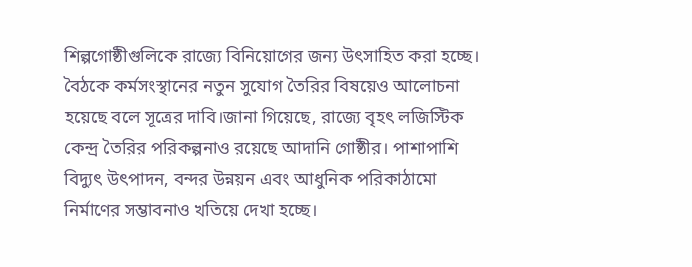শিল্পগোষ্ঠীগুলিকে রাজ্যে বিনিয়োগের জন্য উৎসাহিত করা হচ্ছে। বৈঠকে কর্মসংস্থানের নতুন সুযোগ তৈরির বিষয়েও আলোচনা হয়েছে বলে সূত্রের দাবি।জানা গিয়েছে, রাজ্যে বৃহৎ লজিস্টিক কেন্দ্র তৈরির পরিকল্পনাও রয়েছে আদানি গোষ্ঠীর। পাশাপাশি বিদ্যুৎ উৎপাদন, বন্দর উন্নয়ন এবং আধুনিক পরিকাঠামো নির্মাণের সম্ভাবনাও খতিয়ে দেখা হচ্ছে।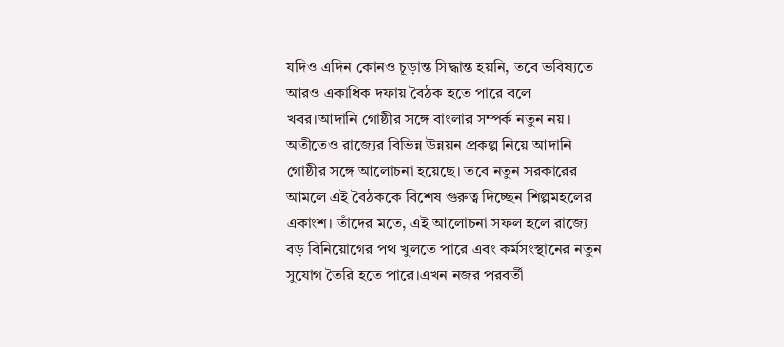যদিও এদিন কোনও চূড়ান্ত সিদ্ধান্ত হয়নি, তবে ভবিষ্যতে আরও একাধিক দফায় বৈঠক হতে পারে বলে খবর।আদানি গোষ্ঠীর সঙ্গে বাংলার সম্পর্ক নতুন নয়। অতীতেও রাজ্যের বিভিন্ন উন্নয়ন প্রকল্প নিয়ে আদানি গোষ্ঠীর সঙ্গে আলোচনা হয়েছে। তবে নতুন সরকারের আমলে এই বৈঠককে বিশেষ গুরুত্ব দিচ্ছেন শিল্পমহলের একাংশ। তাঁদের মতে, এই আলোচনা সফল হলে রাজ্যে বড় বিনিয়োগের পথ খুলতে পারে এবং কর্মসংস্থানের নতুন সুযোগ তৈরি হতে পারে।এখন নজর পরবর্তী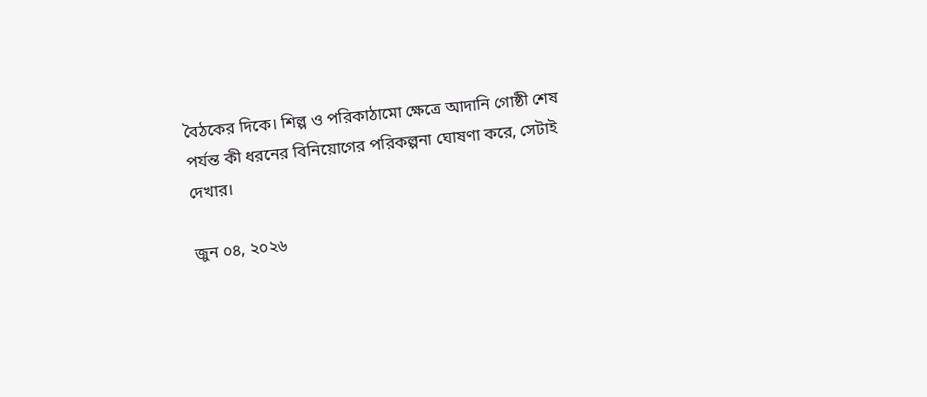বৈঠকের দিকে। শিল্প ও পরিকাঠামো ক্ষেত্রে আদানি গোষ্ঠী শেষ পর্যন্ত কী ধরনের বিনিয়োগের পরিকল্পনা ঘোষণা করে, সেটাই দেখার।

জুন ০৪, ২০২৬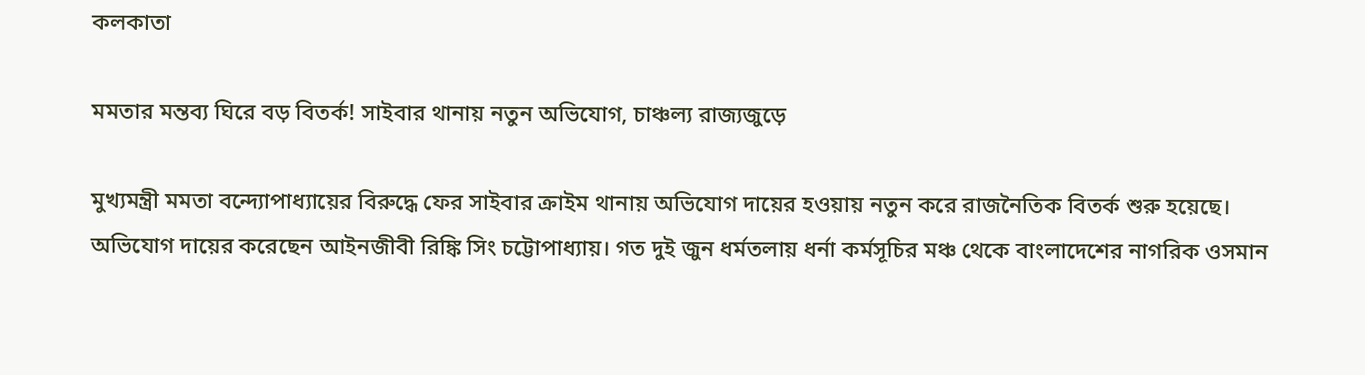কলকাতা

মমতার মন্তব্য ঘিরে বড় বিতর্ক! সাইবার থানায় নতুন অভিযোগ, চাঞ্চল্য রাজ্যজুড়ে

মুখ্যমন্ত্রী মমতা বন্দ্যোপাধ্যায়ের বিরুদ্ধে ফের সাইবার ক্রাইম থানায় অভিযোগ দায়ের হওয়ায় নতুন করে রাজনৈতিক বিতর্ক শুরু হয়েছে। অভিযোগ দায়ের করেছেন আইনজীবী রিঙ্কি সিং চট্টোপাধ্যায়। গত দুই জুন ধর্মতলায় ধর্না কর্মসূচির মঞ্চ থেকে বাংলাদেশের নাগরিক ওসমান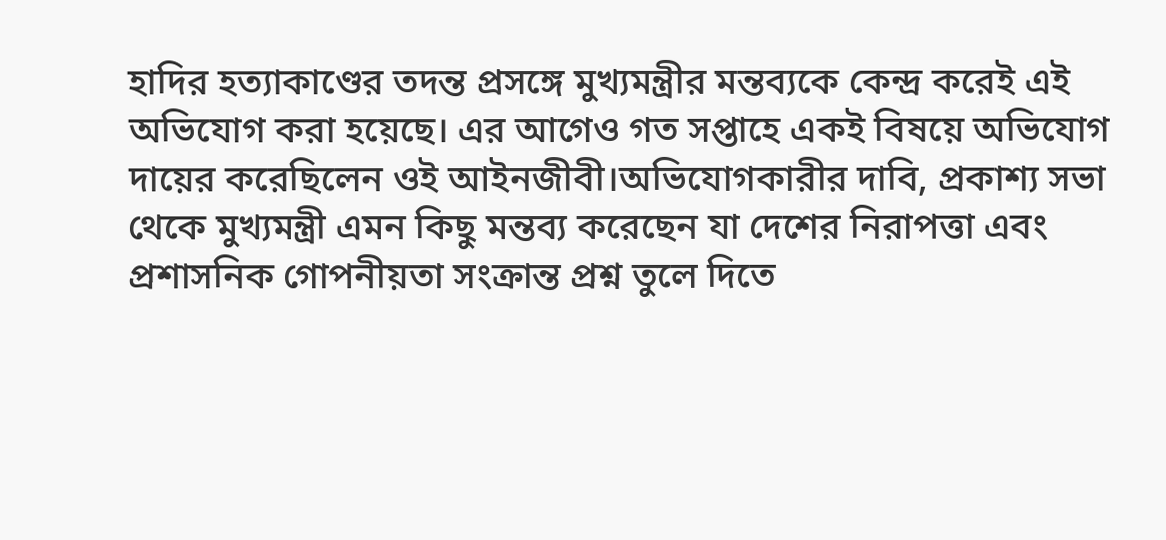হাদির হত্যাকাণ্ডের তদন্ত প্রসঙ্গে মুখ্যমন্ত্রীর মন্তব্যকে কেন্দ্র করেই এই অভিযোগ করা হয়েছে। এর আগেও গত সপ্তাহে একই বিষয়ে অভিযোগ দায়ের করেছিলেন ওই আইনজীবী।অভিযোগকারীর দাবি, প্রকাশ্য সভা থেকে মুখ্যমন্ত্রী এমন কিছু মন্তব্য করেছেন যা দেশের নিরাপত্তা এবং প্রশাসনিক গোপনীয়তা সংক্রান্ত প্রশ্ন তুলে দিতে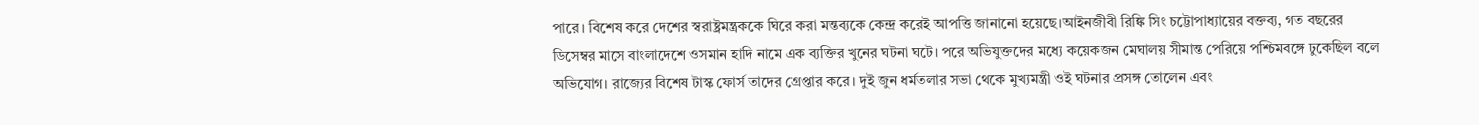পারে। বিশেষ করে দেশের স্বরাষ্ট্রমন্ত্রককে ঘিরে করা মন্তব্যকে কেন্দ্র করেই আপত্তি জানানো হয়েছে।আইনজীবী রিঙ্কি সিং চট্টোপাধ্যায়ের বক্তব্য, গত বছরের ডিসেম্বর মাসে বাংলাদেশে ওসমান হাদি নামে এক ব্যক্তির খুনের ঘটনা ঘটে। পরে অভিযুক্তদের মধ্যে কয়েকজন মেঘালয় সীমান্ত পেরিয়ে পশ্চিমবঙ্গে ঢুকেছিল বলে অভিযোগ। রাজ্যের বিশেষ টাস্ক ফোর্স তাদের গ্রেপ্তার করে। দুই জুন ধর্মতলার সভা থেকে মুখ্যমন্ত্রী ওই ঘটনার প্রসঙ্গ তোলেন এবং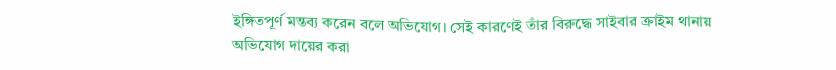ইঙ্গিতপূর্ণ মন্তব্য করেন বলে অভিযোগ। সেই কারণেই তাঁর বিরুদ্ধে সাইবার ক্রাইম থানায় অভিযোগ দায়ের করা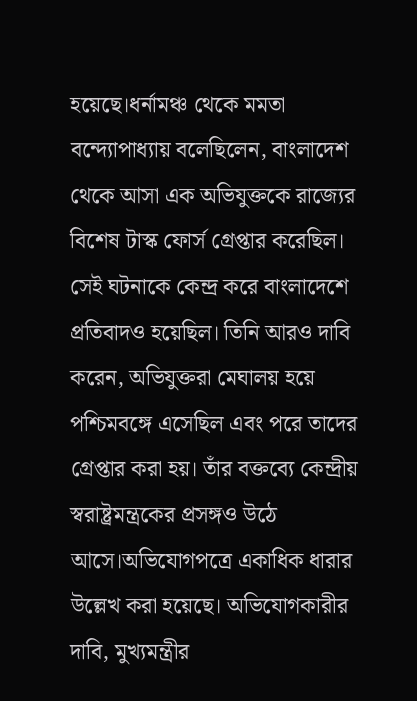হয়েছে।ধর্নামঞ্চ থেকে মমতা বন্দ্যোপাধ্যায় বলেছিলেন, বাংলাদেশ থেকে আসা এক অভিযুক্তকে রাজ্যের বিশেষ টাস্ক ফোর্স গ্রেপ্তার করেছিল। সেই ঘটনাকে কেন্দ্র করে বাংলাদেশে প্রতিবাদও হয়েছিল। তিনি আরও দাবি করেন, অভিযুক্তরা মেঘালয় হয়ে পশ্চিমবঙ্গে এসেছিল এবং পরে তাদের গ্রেপ্তার করা হয়। তাঁর বক্তব্যে কেন্দ্রীয় স্বরাষ্ট্রমন্ত্রকের প্রসঙ্গও উঠে আসে।অভিযোগপত্রে একাধিক ধারার উল্লেখ করা হয়েছে। অভিযোগকারীর দাবি, মুখ্যমন্ত্রীর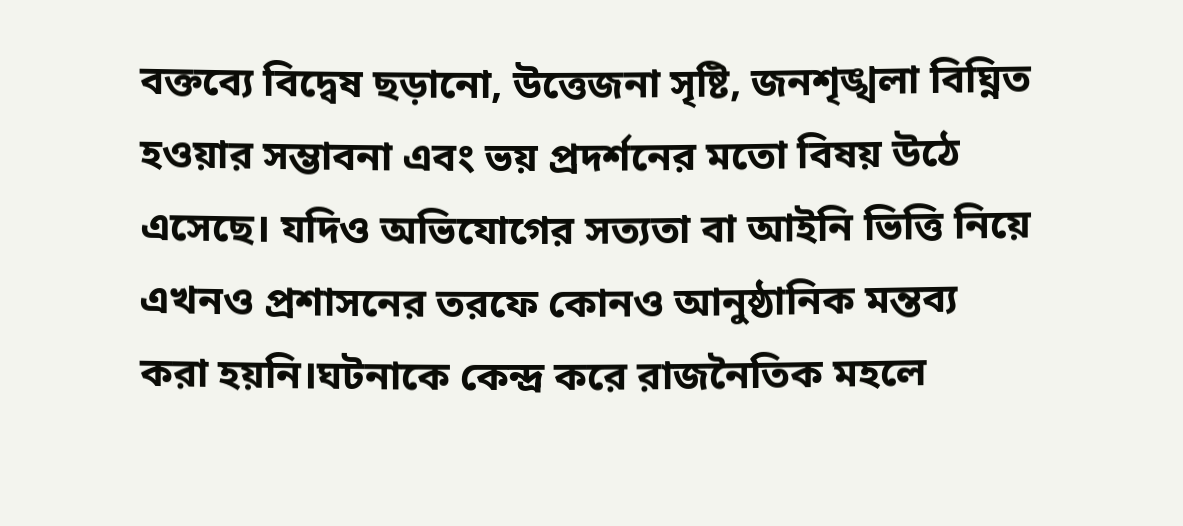বক্তব্যে বিদ্বেষ ছড়ানো, উত্তেজনা সৃষ্টি, জনশৃঙ্খলা বিঘ্নিত হওয়ার সম্ভাবনা এবং ভয় প্রদর্শনের মতো বিষয় উঠে এসেছে। যদিও অভিযোগের সত্যতা বা আইনি ভিত্তি নিয়ে এখনও প্রশাসনের তরফে কোনও আনুষ্ঠানিক মন্তব্য করা হয়নি।ঘটনাকে কেন্দ্র করে রাজনৈতিক মহলে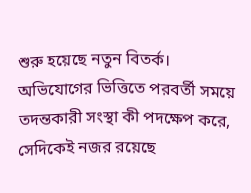শুরু হয়েছে নতুন বিতর্ক। অভিযোগের ভিত্তিতে পরবর্তী সময়ে তদন্তকারী সংস্থা কী পদক্ষেপ করে, সেদিকেই নজর রয়েছে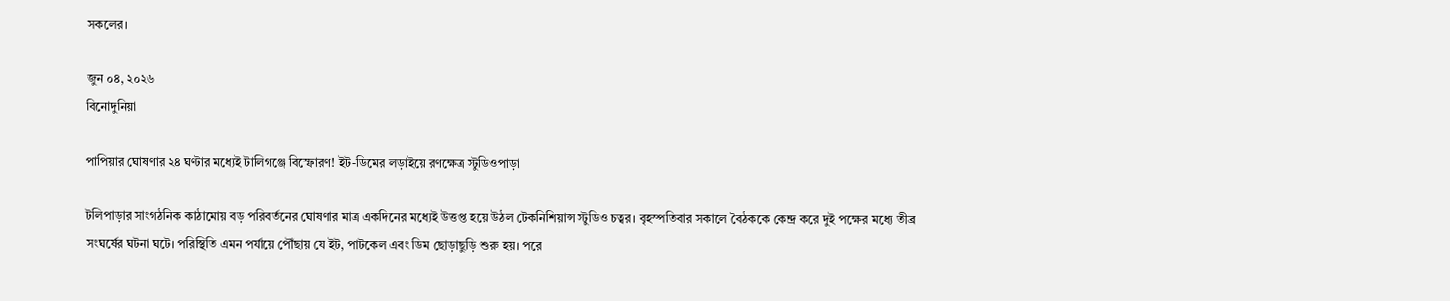সকলের।

জুন ০৪, ২০২৬
বিনোদুনিয়া

পাপিয়ার ঘোষণার ২৪ ঘণ্টার মধ্যেই টালিগঞ্জে বিস্ফোরণ! ইট-ডিমের লড়াইয়ে রণক্ষেত্র স্টুডিওপাড়া

টলিপাড়ার সাংগঠনিক কাঠামোয় বড় পরিবর্তনের ঘোষণার মাত্র একদিনের মধ্যেই উত্তপ্ত হয়ে উঠল টেকনিশিয়ান্স স্টুডিও চত্বর। বৃহস্পতিবার সকালে বৈঠককে কেন্দ্র করে দুই পক্ষের মধ্যে তীব্র সংঘর্ষের ঘটনা ঘটে। পরিস্থিতি এমন পর্যায়ে পৌঁছায় যে ইট, পাটকেল এবং ডিম ছোড়াছুড়ি শুরু হয়। পরে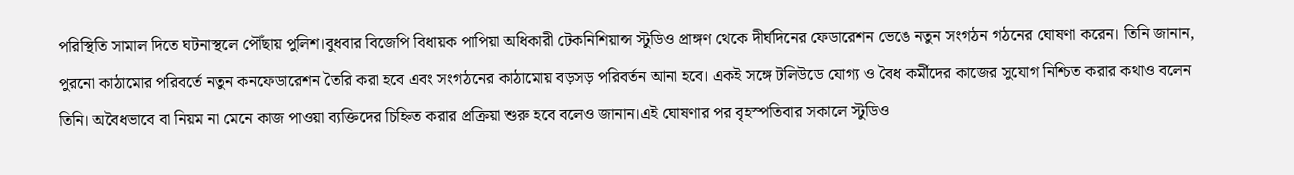পরিস্থিতি সামাল দিতে ঘটনাস্থলে পৌঁছায় পুলিশ।বুধবার বিজেপি বিধায়ক পাপিয়া অধিকারী টেকনিশিয়ান্স স্টুডিও প্রাঙ্গণ থেকে দীর্ঘদিনের ফেডারেশন ভেঙে নতুন সংগঠন গঠনের ঘোষণা করেন। তিনি জানান, পুরনো কাঠামোর পরিবর্তে নতুন কনফেডারেশন তৈরি করা হবে এবং সংগঠনের কাঠামোয় বড়সড় পরিবর্তন আনা হবে। একই সঙ্গে টলিউডে যোগ্য ও বৈধ কর্মীদের কাজের সুযোগ নিশ্চিত করার কথাও বলেন তিনি। অবৈধভাবে বা নিয়ম না মেনে কাজ পাওয়া ব্যক্তিদের চিহ্নিত করার প্রক্রিয়া শুরু হবে বলেও জানান।এই ঘোষণার পর বৃহস্পতিবার সকালে স্টুডিও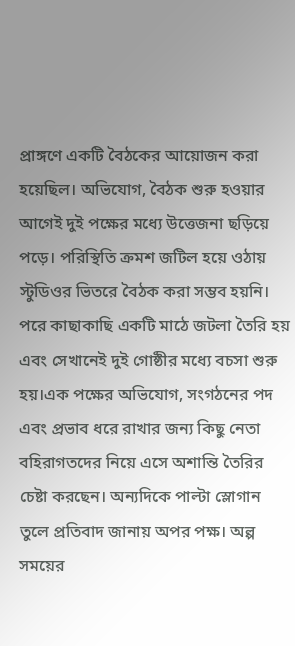প্রাঙ্গণে একটি বৈঠকের আয়োজন করা হয়েছিল। অভিযোগ, বৈঠক শুরু হওয়ার আগেই দুই পক্ষের মধ্যে উত্তেজনা ছড়িয়ে পড়ে। পরিস্থিতি ক্রমশ জটিল হয়ে ওঠায় স্টুডিওর ভিতরে বৈঠক করা সম্ভব হয়নি। পরে কাছাকাছি একটি মাঠে জটলা তৈরি হয় এবং সেখানেই দুই গোষ্ঠীর মধ্যে বচসা শুরু হয়।এক পক্ষের অভিযোগ, সংগঠনের পদ এবং প্রভাব ধরে রাখার জন্য কিছু নেতা বহিরাগতদের নিয়ে এসে অশান্তি তৈরির চেষ্টা করছেন। অন্যদিকে পাল্টা স্লোগান তুলে প্রতিবাদ জানায় অপর পক্ষ। অল্প সময়ের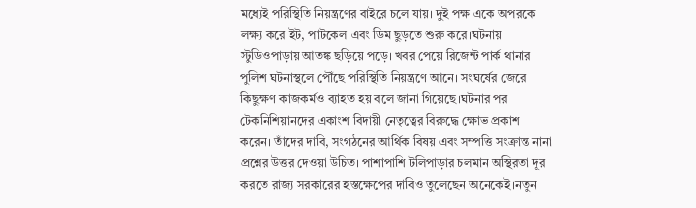মধ্যেই পরিস্থিতি নিয়ন্ত্রণের বাইরে চলে যায়। দুই পক্ষ একে অপরকে লক্ষ্য করে ইট, পাটকেল এবং ডিম ছুড়তে শুরু করে।ঘটনায় স্টুডিওপাড়ায় আতঙ্ক ছড়িয়ে পড়ে। খবর পেয়ে রিজেন্ট পার্ক থানার পুলিশ ঘটনাস্থলে পৌঁছে পরিস্থিতি নিয়ন্ত্রণে আনে। সংঘর্ষের জেরে কিছুক্ষণ কাজকর্মও ব্যাহত হয় বলে জানা গিয়েছে।ঘটনার পর টেকনিশিয়ানদের একাংশ বিদায়ী নেতৃত্বের বিরুদ্ধে ক্ষোভ প্রকাশ করেন। তাঁদের দাবি, সংগঠনের আর্থিক বিষয় এবং সম্পত্তি সংক্রান্ত নানা প্রশ্নের উত্তর দেওয়া উচিত। পাশাপাশি টলিপাড়ার চলমান অস্থিরতা দূর করতে রাজ্য সরকারের হস্তক্ষেপের দাবিও তুলেছেন অনেকেই।নতুন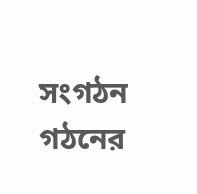সংগঠন গঠনের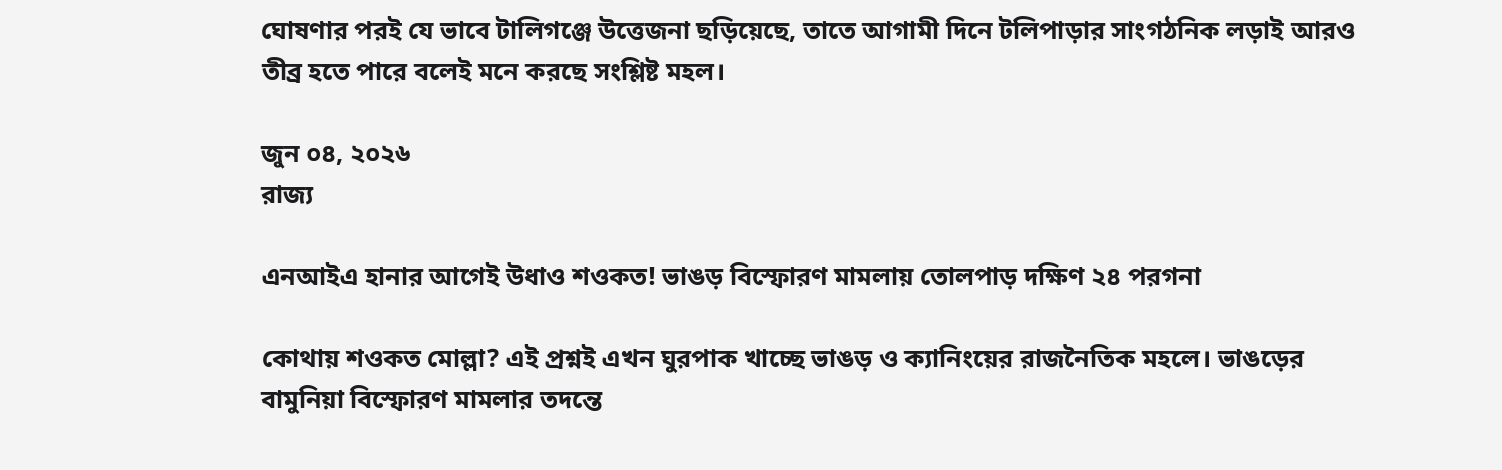ঘোষণার পরই যে ভাবে টালিগঞ্জে উত্তেজনা ছড়িয়েছে, তাতে আগামী দিনে টলিপাড়ার সাংগঠনিক লড়াই আরও তীব্র হতে পারে বলেই মনে করছে সংশ্লিষ্ট মহল।

জুন ০৪, ২০২৬
রাজ্য

এনআইএ হানার আগেই উধাও শওকত! ভাঙড় বিস্ফোরণ মামলায় তোলপাড় দক্ষিণ ২৪ পরগনা

কোথায় শওকত মোল্লা? এই প্রশ্নই এখন ঘুরপাক খাচ্ছে ভাঙড় ও ক্যানিংয়ের রাজনৈতিক মহলে। ভাঙড়ের বামুনিয়া বিস্ফোরণ মামলার তদন্তে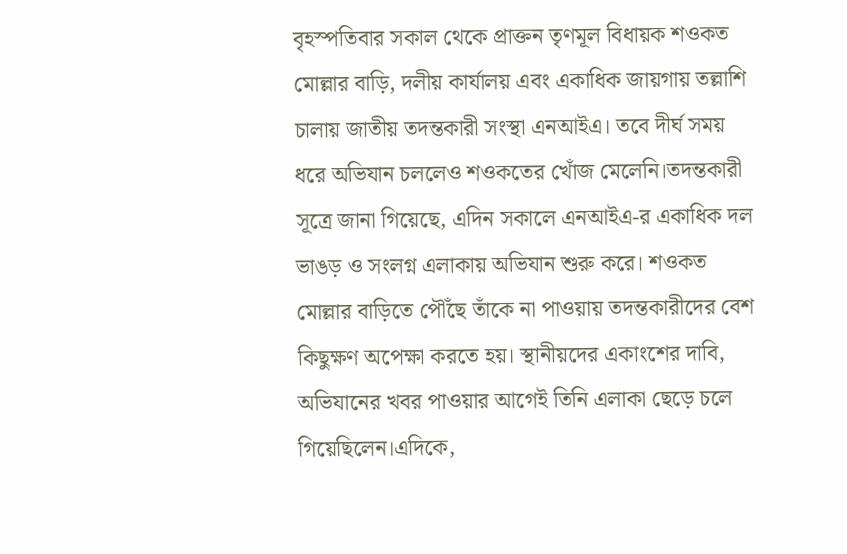বৃহস্পতিবার সকাল থেকে প্রাক্তন তৃণমূল বিধায়ক শওকত মোল্লার বাড়ি, দলীয় কার্যালয় এবং একাধিক জায়গায় তল্লাশি চালায় জাতীয় তদন্তকারী সংস্থা এনআইএ। তবে দীর্ঘ সময় ধরে অভিযান চললেও শওকতের খোঁজ মেলেনি।তদন্তকারী সূত্রে জানা গিয়েছে, এদিন সকালে এনআইএ-র একাধিক দল ভাঙড় ও সংলগ্ন এলাকায় অভিযান শুরু করে। শওকত মোল্লার বাড়িতে পৌঁছে তাঁকে না পাওয়ায় তদন্তকারীদের বেশ কিছুক্ষণ অপেক্ষা করতে হয়। স্থানীয়দের একাংশের দাবি, অভিযানের খবর পাওয়ার আগেই তিনি এলাকা ছেড়ে চলে গিয়েছিলেন।এদিকে,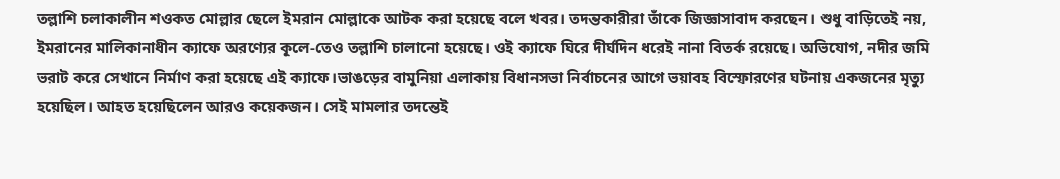তল্লাশি চলাকালীন শওকত মোল্লার ছেলে ইমরান মোল্লাকে আটক করা হয়েছে বলে খবর। তদন্তকারীরা তাঁকে জিজ্ঞাসাবাদ করছেন। শুধু বাড়িতেই নয়, ইমরানের মালিকানাধীন ক্যাফে অরণ্যের কূলে-তেও তল্লাশি চালানো হয়েছে। ওই ক্যাফে ঘিরে দীর্ঘদিন ধরেই নানা বিতর্ক রয়েছে। অভিযোগ, নদীর জমি ভরাট করে সেখানে নির্মাণ করা হয়েছে এই ক্যাফে।ভাঙড়ের বামুনিয়া এলাকায় বিধানসভা নির্বাচনের আগে ভয়াবহ বিস্ফোরণের ঘটনায় একজনের মৃত্যু হয়েছিল। আহত হয়েছিলেন আরও কয়েকজন। সেই মামলার তদন্তেই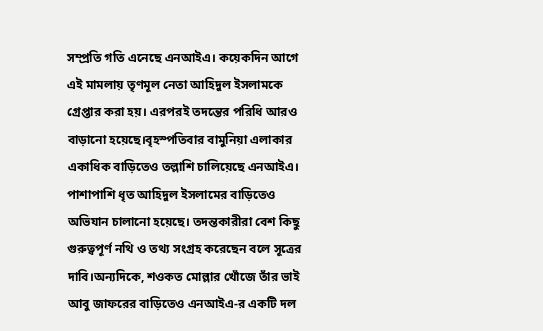সম্প্রতি গতি এনেছে এনআইএ। কয়েকদিন আগে এই মামলায় তৃণমূল নেতা আহিদুল ইসলামকে গ্রেপ্তার করা হয়। এরপরই তদন্তের পরিধি আরও বাড়ানো হয়েছে।বৃহস্পতিবার বামুনিয়া এলাকার একাধিক বাড়িতেও তল্লাশি চালিয়েছে এনআইএ। পাশাপাশি ধৃত আহিদুল ইসলামের বাড়িতেও অভিযান চালানো হয়েছে। তদন্তকারীরা বেশ কিছু গুরুত্বপূর্ণ নথি ও তথ্য সংগ্রহ করেছেন বলে সূত্রের দাবি।অন্যদিকে, শওকত মোল্লার খোঁজে তাঁর ভাই আবু জাফরের বাড়িতেও এনআইএ-র একটি দল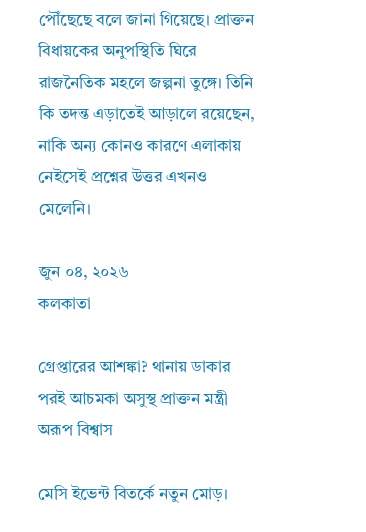পৌঁছেছে বলে জানা গিয়েছে। প্রাক্তন বিধায়কের অনুপস্থিতি ঘিরে রাজনৈতিক মহলে জল্পনা তুঙ্গে। তিনি কি তদন্ত এড়াতেই আড়ালে রয়েছেন, নাকি অন্য কোনও কারণে এলাকায় নেইসেই প্রশ্নের উত্তর এখনও মেলেনি।

জুন ০৪, ২০২৬
কলকাতা

গ্রেপ্তারের আশঙ্কা? থানায় ডাকার পরই আচমকা অসুস্থ প্রাক্তন মন্ত্রী অরূপ বিশ্বাস

মেসি ইভেন্ট বিতর্কে নতুন মোড়।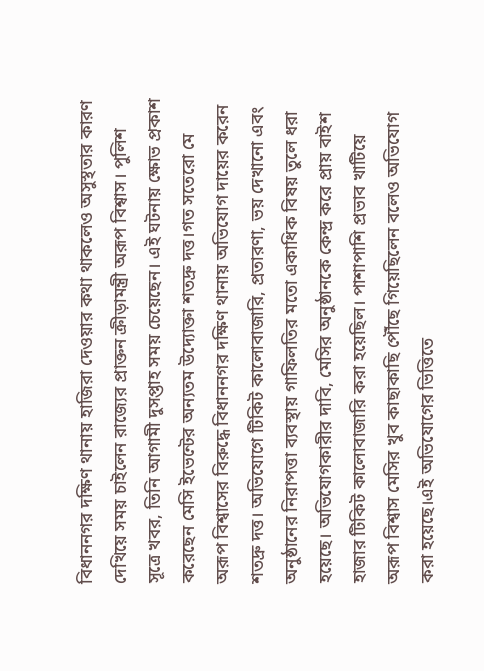বিধাননগর দক্ষিণ থানায় হাজিরা দেওয়ার কথা থাকলেও অসুস্থতার কারণ দেখিয়ে সময় চাইলেন রাজ্যের প্রাক্তন ক্রীড়ামন্ত্রী অরূপ বিশ্বাস। পুলিশ সূত্রে খবর, তিনি আগামী দুসপ্তাহ সময় চেয়েছেন। এই ঘটনায় ক্ষোভ প্রকাশ করেছেন মেসি ইভেন্টের অন্যতম উদ্যোক্তা শতদ্রু দত্ত।গত সতেরো মে অরূপ বিশ্বাসের বিরুদ্ধে বিধাননগর দক্ষিণ থানায় অভিযোগ দায়ের করেন শতদ্রু দত্ত। অভিযোগে টিকিট কালোবাজারি, প্রতারণা, ভয় দেখানো এবং অনুষ্ঠানের নিরাপত্তা ব্যবস্থায় গাফিলতির মতো একাধিক বিষয় তুলে ধরা হয়েছে। অভিযোগকারীর দাবি, মেসির অনুষ্ঠানকে কেন্দ্র করে প্রায় বাইশ হাজার টিকিট কালোবাজারি করা হয়েছিল। পাশাপাশি প্রভাব খাটিয়ে অরূপ বিশ্বাস মেসির খুব কাছাকাছি পৌঁছে গিয়েছিলেন বলেও অভিযোগ করা হয়েছে।এই অভিযোগের ভিত্তিতে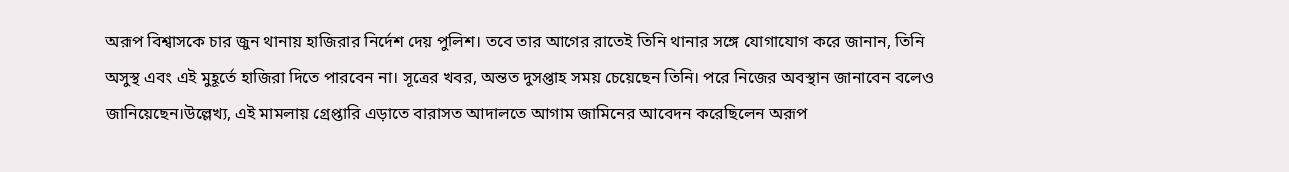অরূপ বিশ্বাসকে চার জুন থানায় হাজিরার নির্দেশ দেয় পুলিশ। তবে তার আগের রাতেই তিনি থানার সঙ্গে যোগাযোগ করে জানান, তিনি অসুস্থ এবং এই মুহূর্তে হাজিরা দিতে পারবেন না। সূত্রের খবর, অন্তত দুসপ্তাহ সময় চেয়েছেন তিনি। পরে নিজের অবস্থান জানাবেন বলেও জানিয়েছেন।উল্লেখ্য, এই মামলায় গ্রেপ্তারি এড়াতে বারাসত আদালতে আগাম জামিনের আবেদন করেছিলেন অরূপ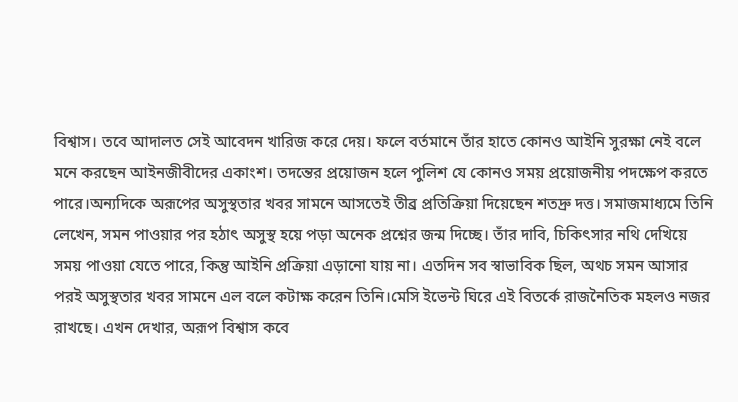বিশ্বাস। তবে আদালত সেই আবেদন খারিজ করে দেয়। ফলে বর্তমানে তাঁর হাতে কোনও আইনি সুরক্ষা নেই বলে মনে করছেন আইনজীবীদের একাংশ। তদন্তের প্রয়োজন হলে পুলিশ যে কোনও সময় প্রয়োজনীয় পদক্ষেপ করতে পারে।অন্যদিকে অরূপের অসুস্থতার খবর সামনে আসতেই তীব্র প্রতিক্রিয়া দিয়েছেন শতদ্রু দত্ত। সমাজমাধ্যমে তিনি লেখেন, সমন পাওয়ার পর হঠাৎ অসুস্থ হয়ে পড়া অনেক প্রশ্নের জন্ম দিচ্ছে। তাঁর দাবি, চিকিৎসার নথি দেখিয়ে সময় পাওয়া যেতে পারে, কিন্তু আইনি প্রক্রিয়া এড়ানো যায় না। এতদিন সব স্বাভাবিক ছিল, অথচ সমন আসার পরই অসুস্থতার খবর সামনে এল বলে কটাক্ষ করেন তিনি।মেসি ইভেন্ট ঘিরে এই বিতর্কে রাজনৈতিক মহলও নজর রাখছে। এখন দেখার, অরূপ বিশ্বাস কবে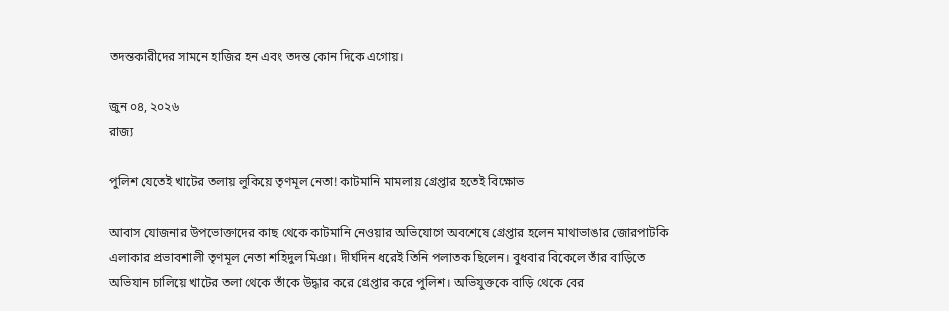তদন্তকারীদের সামনে হাজির হন এবং তদন্ত কোন দিকে এগোয়।

জুন ০৪, ২০২৬
রাজ্য

পুলিশ যেতেই খাটের তলায় লুকিয়ে তৃণমূল নেতা! কাটমানি মামলায় গ্রেপ্তার হতেই বিক্ষোভ

আবাস যোজনার উপভোক্তাদের কাছ থেকে কাটমানি নেওয়ার অভিযোগে অবশেষে গ্রেপ্তার হলেন মাথাভাঙার জোরপাটকি এলাকার প্রভাবশালী তৃণমূল নেতা শহিদুল মিঞা। দীর্ঘদিন ধরেই তিনি পলাতক ছিলেন। বুধবার বিকেলে তাঁর বাড়িতে অভিযান চালিয়ে খাটের তলা থেকে তাঁকে উদ্ধার করে গ্রেপ্তার করে পুলিশ। অভিযুক্তকে বাড়ি থেকে বের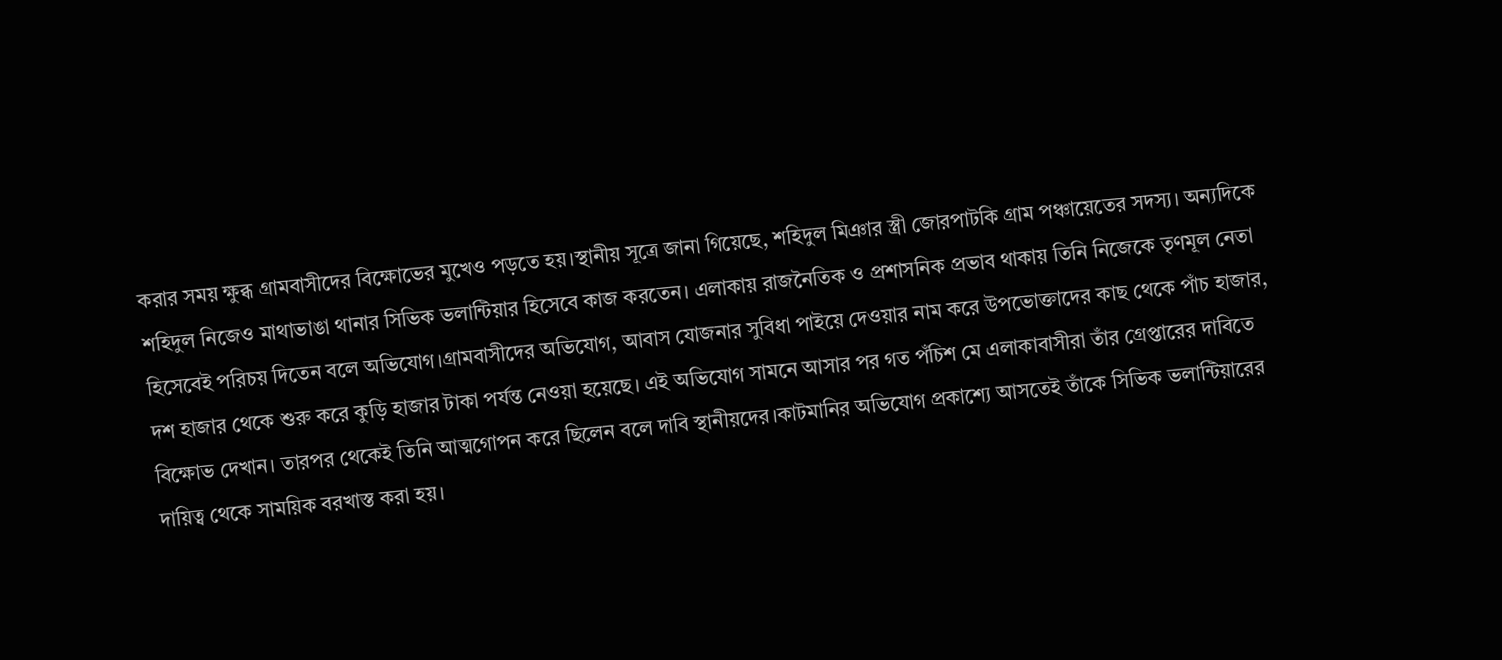করার সময় ক্ষুব্ধ গ্রামবাসীদের বিক্ষোভের মুখেও পড়তে হয়।স্থানীয় সূত্রে জানা গিয়েছে, শহিদুল মিঞার স্ত্রী জোরপাটকি গ্রাম পঞ্চায়েতের সদস্য। অন্যদিকে শহিদুল নিজেও মাথাভাঙা থানার সিভিক ভলান্টিয়ার হিসেবে কাজ করতেন। এলাকায় রাজনৈতিক ও প্রশাসনিক প্রভাব থাকায় তিনি নিজেকে তৃণমূল নেতা হিসেবেই পরিচয় দিতেন বলে অভিযোগ।গ্রামবাসীদের অভিযোগ, আবাস যোজনার সুবিধা পাইয়ে দেওয়ার নাম করে উপভোক্তাদের কাছ থেকে পাঁচ হাজার, দশ হাজার থেকে শুরু করে কুড়ি হাজার টাকা পর্যন্ত নেওয়া হয়েছে। এই অভিযোগ সামনে আসার পর গত পঁচিশ মে এলাকাবাসীরা তাঁর গ্রেপ্তারের দাবিতে বিক্ষোভ দেখান। তারপর থেকেই তিনি আত্মগোপন করে ছিলেন বলে দাবি স্থানীয়দের।কাটমানির অভিযোগ প্রকাশ্যে আসতেই তাঁকে সিভিক ভলান্টিয়ারের দায়িত্ব থেকে সাময়িক বরখাস্ত করা হয়।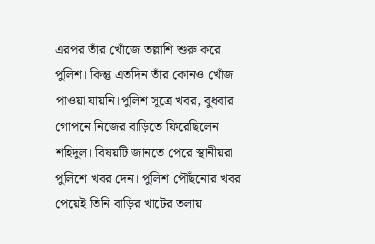এরপর তাঁর খোঁজে তল্লাশি শুরু করে পুলিশ। কিন্তু এতদিন তাঁর কোনও খোঁজ পাওয়া যায়নি।পুলিশ সূত্রে খবর, বুধবার গোপনে নিজের বাড়িতে ফিরেছিলেন শহিদুল। বিষয়টি জানতে পেরে স্থানীয়রা পুলিশে খবর দেন। পুলিশ পৌঁছনোর খবর পেয়েই তিনি বাড়ির খাটের তলায়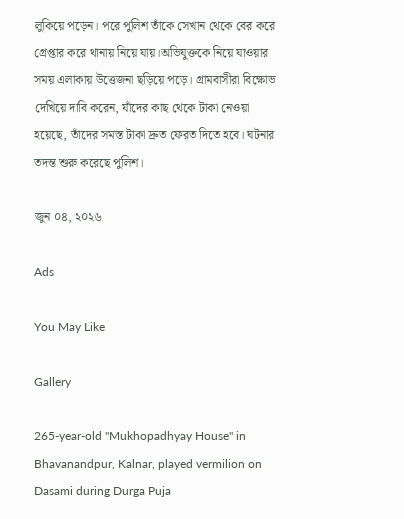লুকিয়ে পড়েন। পরে পুলিশ তাঁকে সেখান থেকে বের করে গ্রেপ্তার করে থানায় নিয়ে যায়।অভিযুক্তকে নিয়ে যাওয়ার সময় এলাকায় উত্তেজনা ছড়িয়ে পড়ে। গ্রামবাসীরা বিক্ষোভ দেখিয়ে দাবি করেন, যাঁদের কাছ থেকে টাকা নেওয়া হয়েছে, তাঁদের সমস্ত টাকা দ্রুত ফেরত দিতে হবে। ঘটনার তদন্ত শুরু করেছে পুলিশ।

জুন ০৪, ২০২৬

Ads

You May Like

Gallery

265-year-old "Mukhopadhyay House" in Bhavanandpur, Kalnar, played vermilion on Dasami during Durga Puja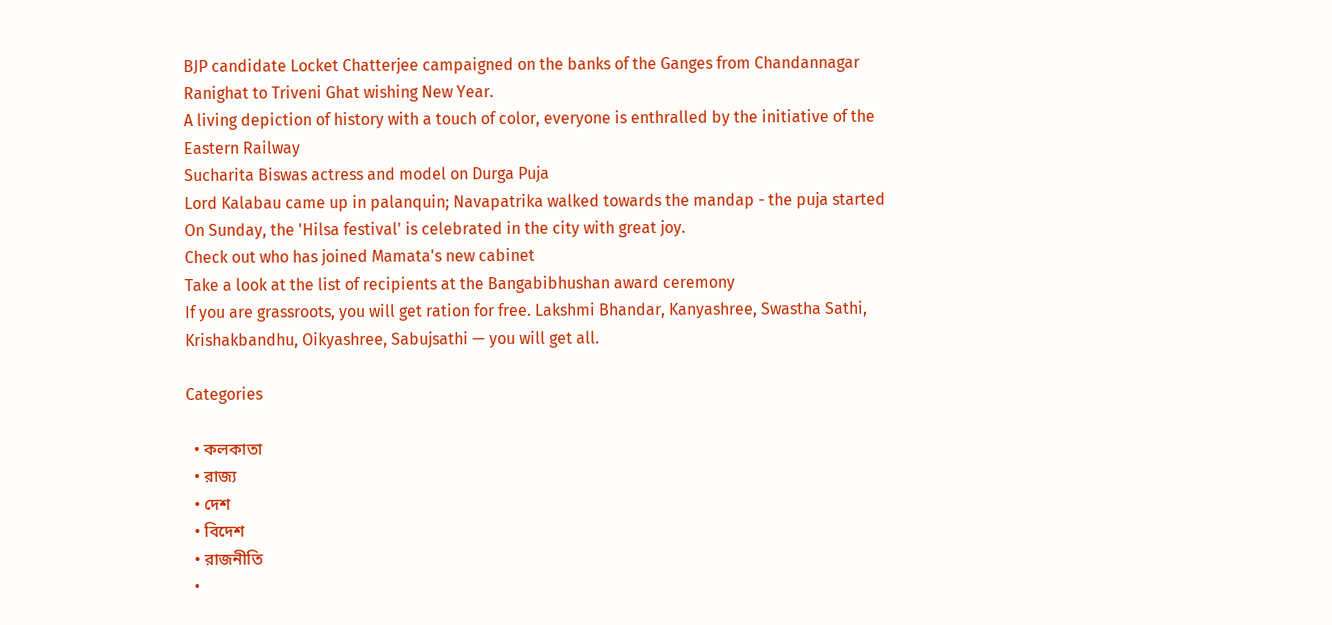BJP candidate Locket Chatterjee campaigned on the banks of the Ganges from Chandannagar Ranighat to Triveni Ghat wishing New Year.
A living depiction of history with a touch of color, everyone is enthralled by the initiative of the Eastern Railway
Sucharita Biswas actress and model on Durga Puja
Lord Kalabau came up in palanquin; Navapatrika walked towards the mandap - the puja started
On Sunday, the 'Hilsa festival' is celebrated in the city with great joy.
Check out who has joined Mamata's new cabinet
Take a look at the list of recipients at the Bangabibhushan award ceremony
If you are grassroots, you will get ration for free. Lakshmi Bhandar, Kanyashree, Swastha Sathi, Krishakbandhu, Oikyashree, Sabujsathi — you will get all.

Categories

  • কলকাতা
  • রাজ্য
  • দেশ
  • বিদেশ
  • রাজনীতি
  •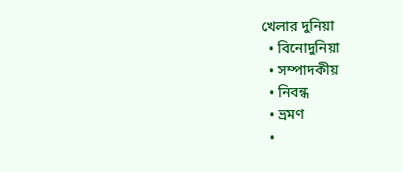খেলার দুনিয়া
  • বিনোদুনিয়া
  • সম্পাদকীয়
  • নিবন্ধ
  • ভ্রমণ
  •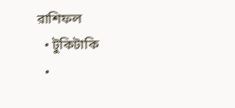রাশিফল
  • টুকিটাকি
  •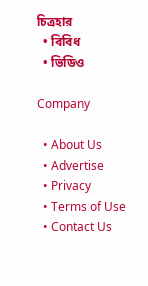চিত্রহার
  • বিবিধ
  • ভিডিও

Company

  • About Us
  • Advertise
  • Privacy
  • Terms of Use
  • Contact Us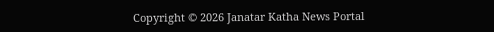Copyright © 2026 Janatar Katha News Portal